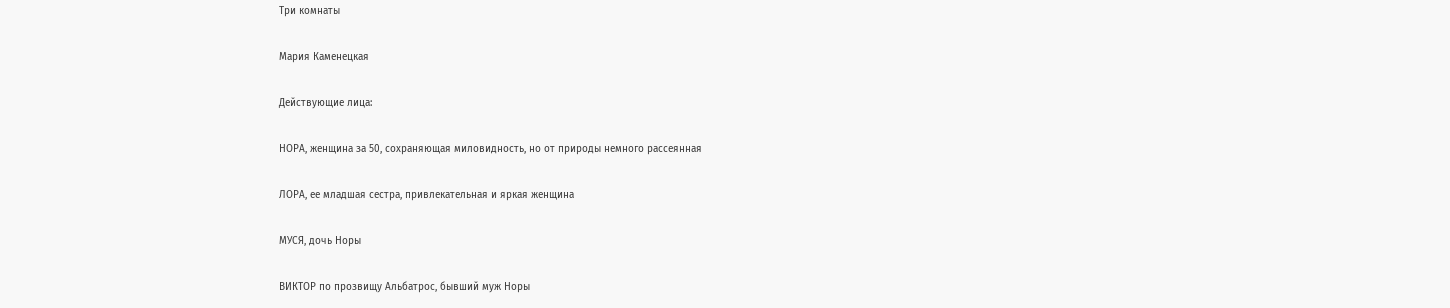Три комнаты

Мария Каменецкая

Действующие лица:

НОРА, женщина за 50, сохраняющая миловидность, но от природы немного рассеянная

ЛОРА, ее младшая сестра, привлекательная и яркая женщина

МУСЯ, дочь Норы

ВИКТОР по прозвищу Альбатрос, бывший муж Норы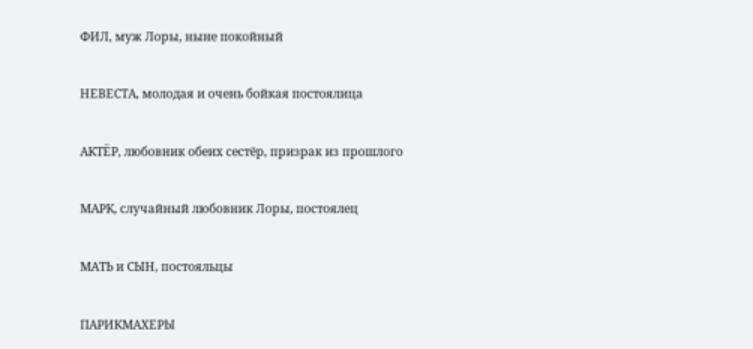ФИЛ, муж Лоры, ныне покойный

НЕВЕСТА, молодая и очень бойкая постоялица

АКТЁР, любовник обеих сестёр, призрак из прошлого

МАРК, случайный любовник Лоры, постоялец

МАТЬ и СЫН, постояльцы

ПАРИКМАХЕРЫ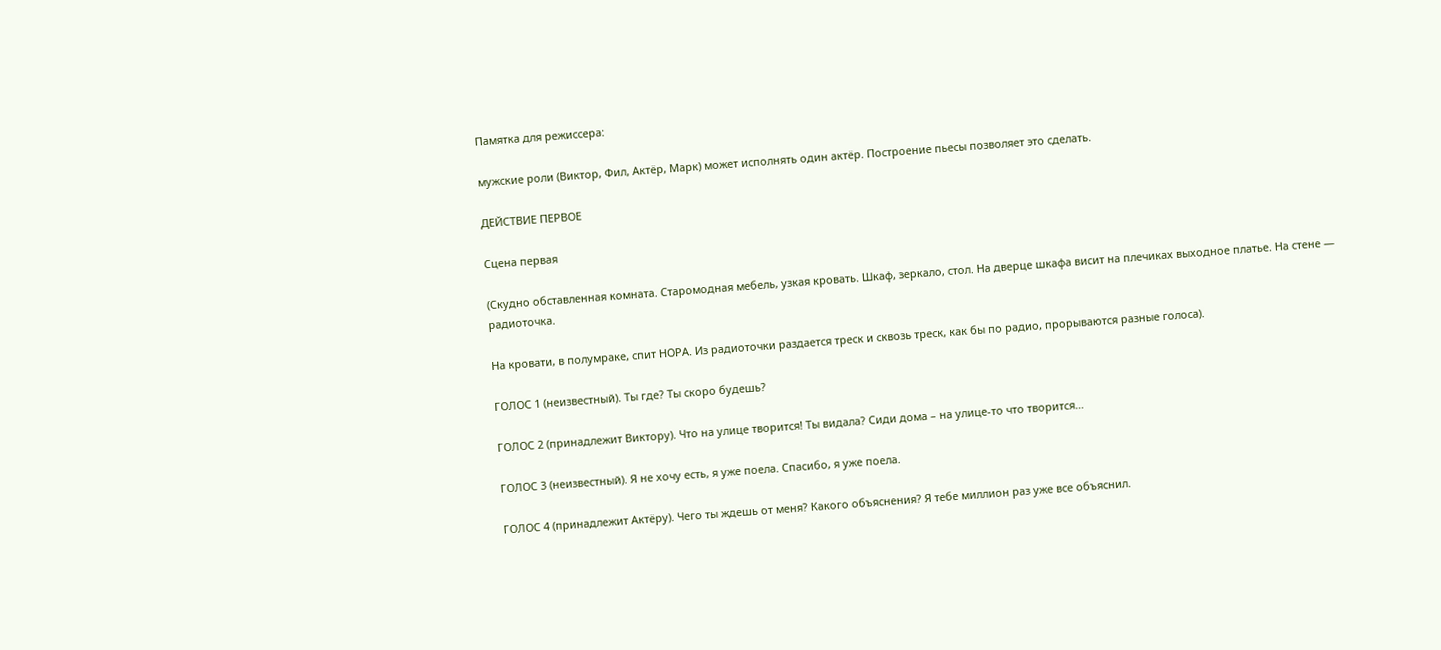Памятка для режиссера:

мужские роли (Виктор, Фил, Актёр, Марк) может исполнять один актёр. Построение пьесы позволяет это сделать.

ДЕЙСТВИЕ ПЕРВОЕ

Сцена первая

(Скудно обставленная комната. Старомодная мебель, узкая кровать. Шкаф, зеркало, стол. На дверце шкафа висит на плечиках выходное платье. На стене — радиоточка.

На кровати, в полумраке, спит НОРА. Из радиоточки раздается треск и сквозь треск, как бы по радио, прорываются разные голоса).

ГОЛОС 1 (неизвестный). Ты где? Ты скоро будешь?

ГОЛОС 2 (принадлежит Виктору). Что на улице творится! Ты видала? Сиди дома – на улице-то что творится…

ГОЛОС 3 (неизвестный). Я не хочу есть, я уже поела. Спасибо, я уже поела.

ГОЛОС 4 (принадлежит Актёру). Чего ты ждешь от меня? Какого объяснения? Я тебе миллион раз уже все объяснил.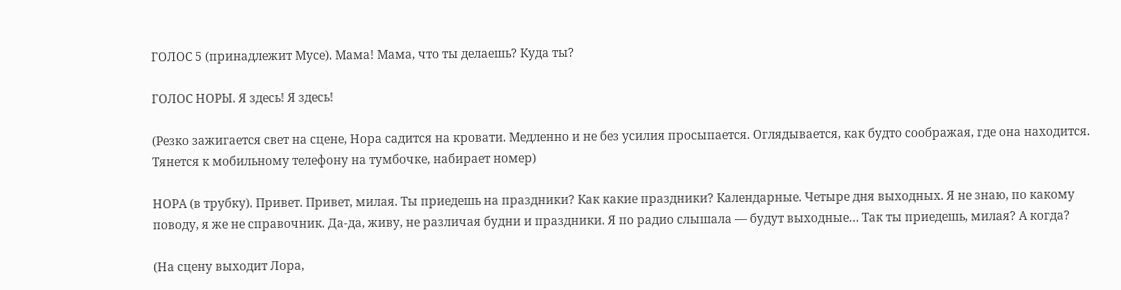ГОЛОС 5 (принадлежит Мусе). Мама! Мама, что ты делаешь? Куда ты?

ГОЛОС НОРЫ. Я здесь! Я здесь!

(Резко зажигается свет на сцене, Нора садится на кровати. Медленно и не без усилия просыпается. Оглядывается, как будто соображая, где она находится. Тянется к мобильному телефону на тумбочке, набирает номер)

НОРА (в трубку). Привет. Привет, милая. Ты приедешь на праздники? Как какие праздники? Календарные. Четыре дня выходных. Я не знаю, по какому поводу, я же не справочник. Да-да, живу, не различая будни и праздники. Я по радио слышала — будут выходные… Так ты приедешь, милая? А когда?

(На сцену выходит Лора,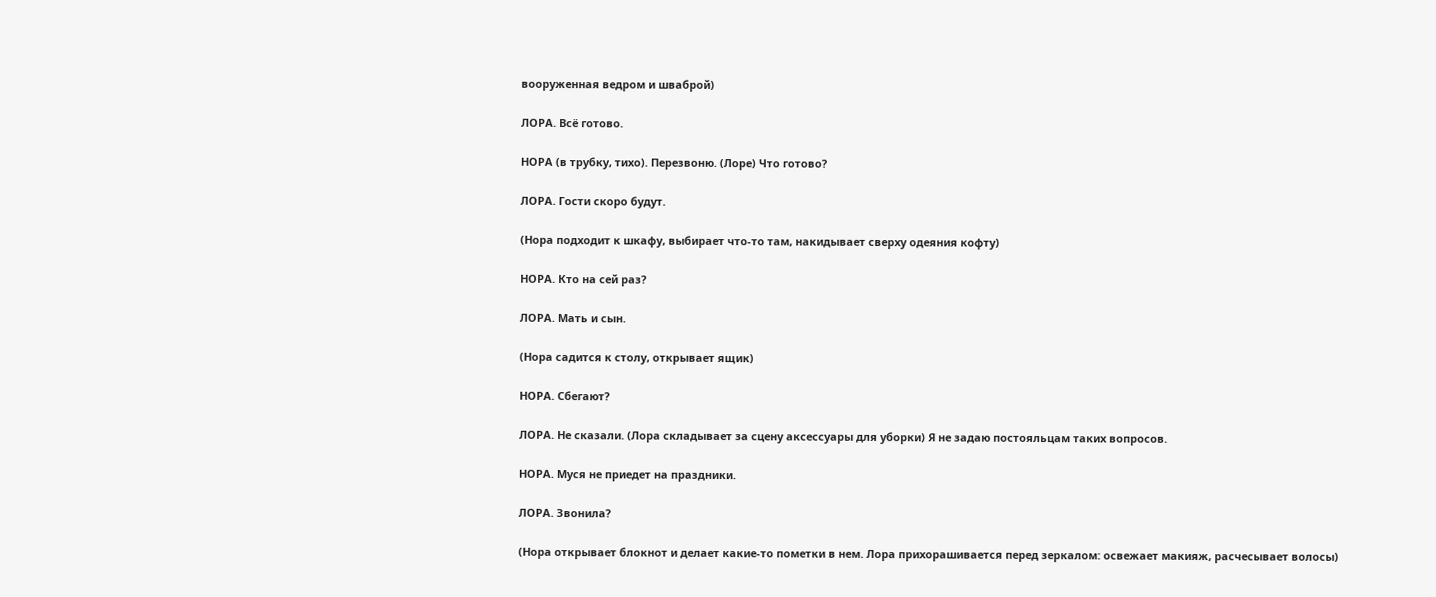вооруженная ведром и шваброй)

ЛОРА. Всё готово.

НОРА (в трубку, тихо). Перезвоню. (Лоре) Что готово?

ЛОРА. Гости скоро будут.

(Нора подходит к шкафу, выбирает что-то там, накидывает сверху одеяния кофту)

НОРА. Кто на сей раз?

ЛОРА. Мать и сын.

(Нора садится к столу, открывает ящик)

НОРА. Сбегают?

ЛОРА. Не сказали. (Лора складывает за сцену аксессуары для уборки) Я не задаю постояльцам таких вопросов.

НОРА. Муся не приедет на праздники.

ЛОРА. Звонила?

(Нора открывает блокнот и делает какие-то пометки в нем. Лора прихорашивается перед зеркалом: освежает макияж, расчесывает волосы)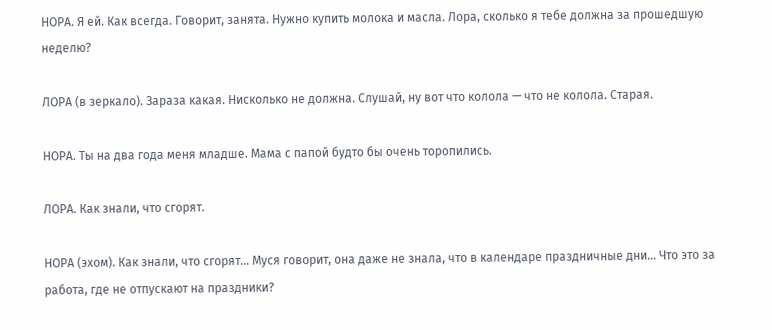НОРА. Я ей. Как всегда. Говорит, занята. Нужно купить молока и масла. Лора, сколько я тебе должна за прошедшую неделю?

ЛОРА (в зеркало). Зараза какая. Нисколько не должна. Слушай, ну вот что колола — что не колола. Старая.

НОРА. Ты на два года меня младше. Мама с папой будто бы очень торопились.

ЛОРА. Как знали, что сгорят.

НОРА (эхом). Как знали, что сгорят… Муся говорит, она даже не знала, что в календаре праздничные дни… Что это за работа, где не отпускают на праздники?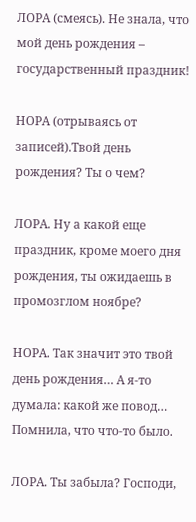ЛОРА (смеясь). Не знала, что мой день рождения – государственный праздник!

НОРА (отрываясь от записей).Твой день рождения? Ты о чем?

ЛОРА. Ну а какой еще праздник, кроме моего дня рождения, ты ожидаешь в промозглом ноябре?

НОРА. Так значит это твой день рождения… А я-то думала: какой же повод… Помнила, что что-то было.

ЛОРА. Ты забыла? Господи,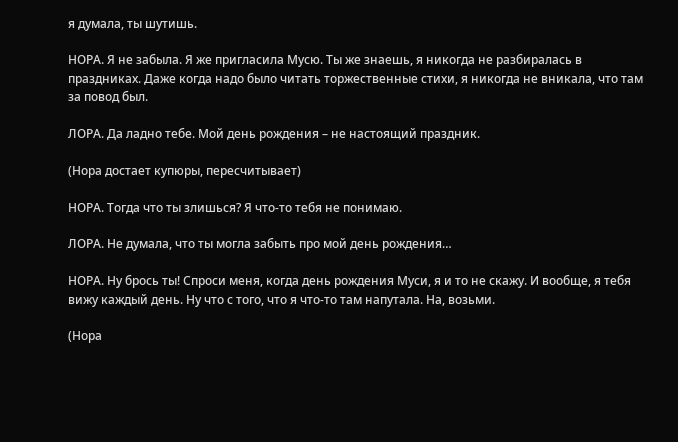я думала, ты шутишь.

НОРА. Я не забыла. Я же пригласила Мусю. Ты же знаешь, я никогда не разбиралась в праздниках. Даже когда надо было читать торжественные стихи, я никогда не вникала, что там за повод был.

ЛОРА. Да ладно тебе. Мой день рождения – не настоящий праздник.

(Нора достает купюры, пересчитывает)

НОРА. Тогда что ты злишься? Я что-то тебя не понимаю.

ЛОРА. Не думала, что ты могла забыть про мой день рождения…

НОРА. Ну брось ты! Спроси меня, когда день рождения Муси, я и то не скажу. И вообще, я тебя вижу каждый день. Ну что с того, что я что-то там напутала. На, возьми.

(Нора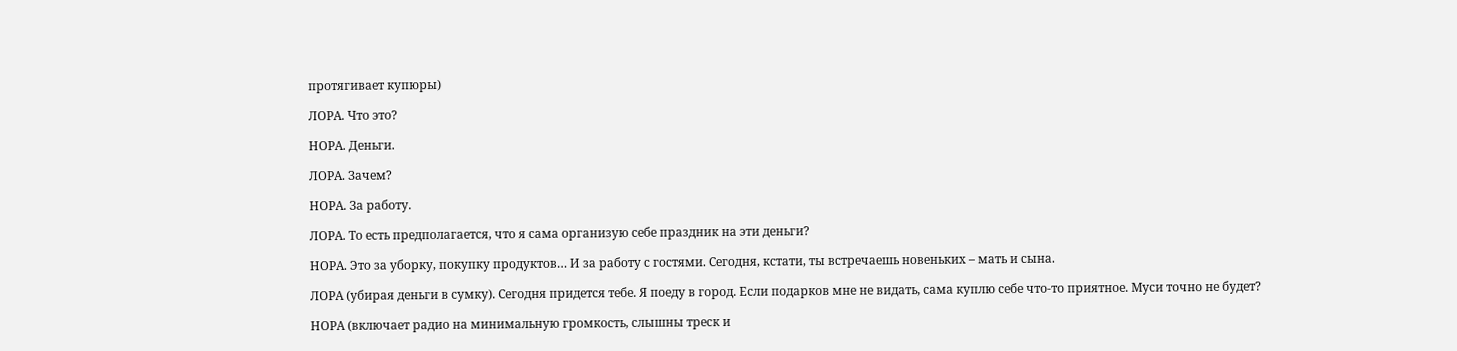протягивает купюры)

ЛОРА. Что это?

НОРА. Деньги.

ЛОРА. Зачем?

НОРА. За работу.

ЛОРА. То есть предполагается, что я сама организую себе праздник на эти деньги?

НОРА. Это за уборку, покупку продуктов… И за работу с гостями. Сегодня, кстати, ты встречаешь новеньких – мать и сына.

ЛОРА (убирая деньги в сумку). Сегодня придется тебе. Я поеду в город. Если подарков мне не видать, сама куплю себе что-то приятное. Муси точно не будет?

НОРА (включает радио на минимальную громкость, слышны треск и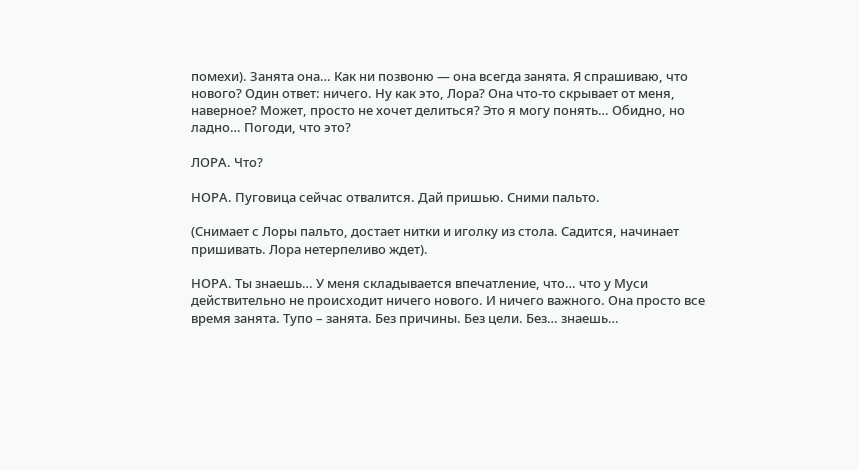помехи). Занята она… Как ни позвоню — она всегда занята. Я спрашиваю, что нового? Один ответ: ничего. Ну как это, Лора? Она что-то скрывает от меня, наверное? Может, просто не хочет делиться? Это я могу понять… Обидно, но ладно… Погоди, что это?

ЛОРА. Что?

НОРА. Пуговица сейчас отвалится. Дай пришью. Сними пальто.

(Снимает с Лоры пальто, достает нитки и иголку из стола. Садится, начинает пришивать. Лора нетерпеливо ждет).

НОРА. Ты знаешь… У меня складывается впечатление, что… что у Муси действительно не происходит ничего нового. И ничего важного. Она просто все время занята. Тупо – занята. Без причины. Без цели. Без… знаешь…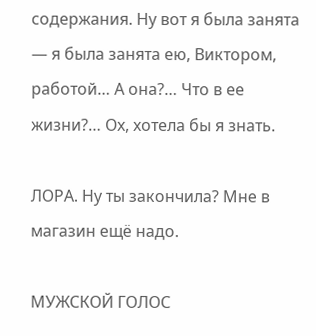содержания. Ну вот я была занята — я была занята ею, Виктором, работой… А она?… Что в ее жизни?… Ох, хотела бы я знать.

ЛОРА. Ну ты закончила? Мне в магазин ещё надо.

МУЖСКОЙ ГОЛОС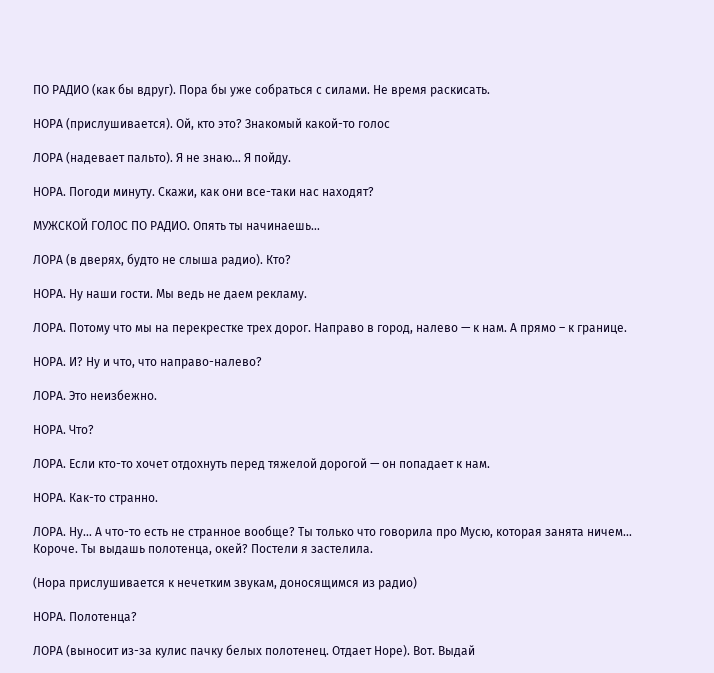ПО РАДИО (как бы вдруг). Пора бы уже собраться с силами. Не время раскисать.

НОРА (прислушивается). Ой, кто это? Знакомый какой-то голос

ЛОРА (надевает пальто). Я не знаю… Я пойду.

НОРА. Погоди минуту. Скажи, как они все-таки нас находят?

МУЖСКОЙ ГОЛОС ПО РАДИО. Опять ты начинаешь…

ЛОРА (в дверях, будто не слыша радио). Кто?

НОРА. Ну наши гости. Мы ведь не даем рекламу.

ЛОРА. Потому что мы на перекрестке трех дорог. Направо в город, налево — к нам. А прямо – к границе.

НОРА. И? Ну и что, что направо-налево?

ЛОРА. Это неизбежно.

НОРА. Что?

ЛОРА. Если кто-то хочет отдохнуть перед тяжелой дорогой — он попадает к нам.

НОРА. Как-то странно.

ЛОРА. Ну… А что-то есть не странное вообще? Ты только что говорила про Мусю, которая занята ничем… Короче. Ты выдашь полотенца, окей? Постели я застелила.

(Нора прислушивается к нечетким звукам, доносящимся из радио)

НОРА. Полотенца?

ЛОРА (выносит из-за кулис пачку белых полотенец. Отдает Норе). Вот. Выдай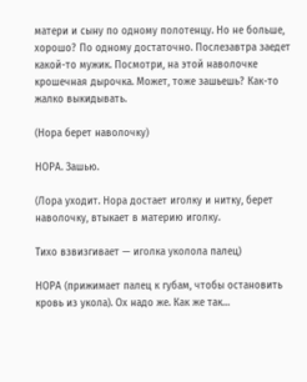матери и сыну по одному полотенцу. Но не больше, хорошо? По одному достаточно. Послезавтра заедет какой-то мужик. Посмотри, на этой наволочке крошечная дырочка. Может, тоже зашьешь? Как-то жалко выкидывать.

(Нора берет наволочку)

НОРА. Зашью.

(Лора уходит. Нора достает иголку и нитку, берет наволочку, втыкает в материю иголку.

Тихо взвизгивает — иголка уколола палец)

НОРА (прижимает палец к губам, чтобы остановить кровь из укола). Ох надо же. Как же так…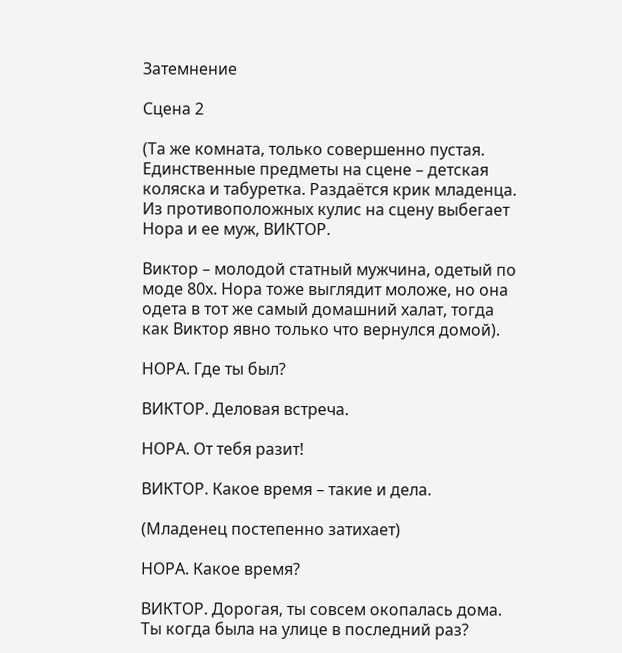Затемнение

Сцена 2

(Та же комната, только совершенно пустая. Единственные предметы на сцене – детская коляска и табуретка. Раздаётся крик младенца. Из противоположных кулис на сцену выбегает Нора и ее муж, ВИКТОР.

Виктор – молодой статный мужчина, одетый по моде 80х. Нора тоже выглядит моложе, но она одета в тот же самый домашний халат, тогда как Виктор явно только что вернулся домой).

НОРА. Где ты был?

ВИКТОР. Деловая встреча.

НОРА. От тебя разит!

ВИКТОР. Какое время – такие и дела.

(Младенец постепенно затихает)

НОРА. Какое время?

ВИКТОР. Дорогая, ты совсем окопалась дома. Ты когда была на улице в последний раз?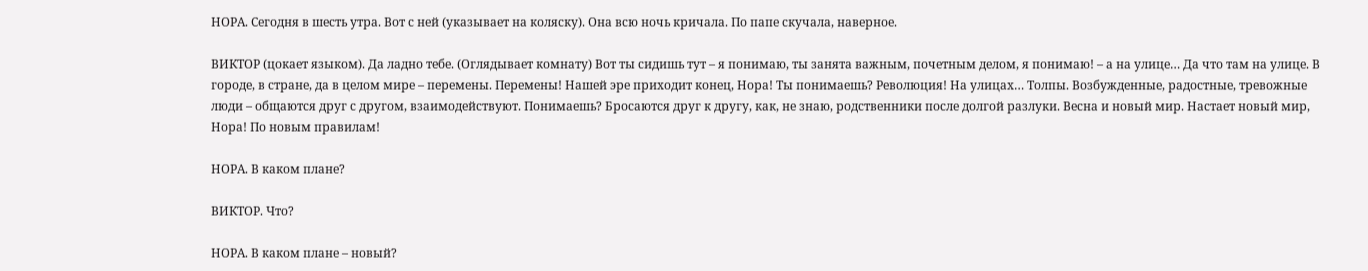НОРА. Сегодня в шесть утра. Вот с ней (указывает на коляску). Она всю ночь кричала. По папе скучала, наверное.

ВИКТОР (цокает языком). Да ладно тебе. (Оглядывает комнату) Вот ты сидишь тут – я понимаю, ты занята важным, почетным делом, я понимаю! – а на улице… Да что там на улице. В городе, в стране, да в целом мире – перемены. Перемены! Нашей эре приходит конец, Нора! Ты понимаешь? Революция! На улицах… Толпы. Возбужденные, радостные, тревожные люди – общаются друг с другом, взаимодействуют. Понимаешь? Бросаются друг к другу, как, не знаю, родственники после долгой разлуки. Весна и новый мир. Настает новый мир, Нора! По новым правилам!

НОРА. В каком плане?

ВИКТОР. Что?

НОРА. В каком плане – новый?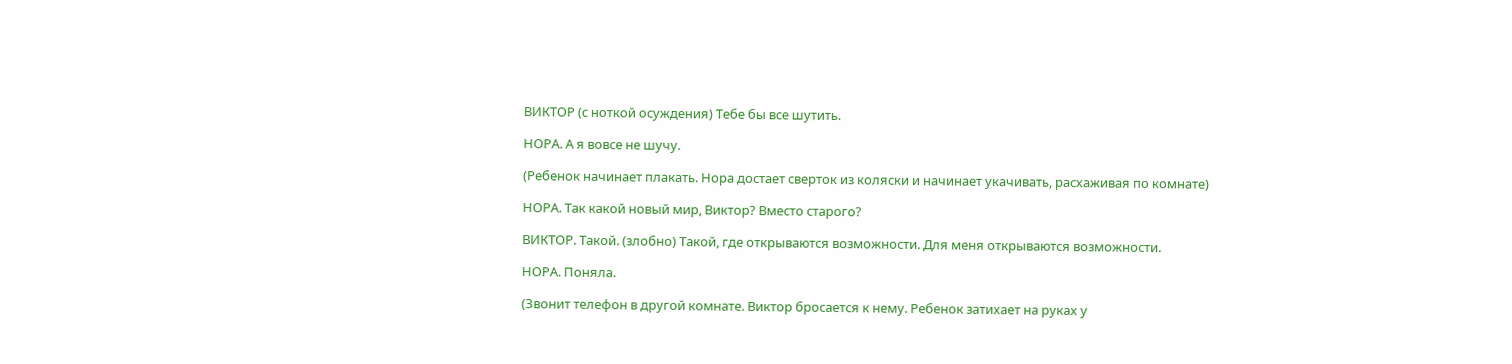ВИКТОР (с ноткой осуждения) Тебе бы все шутить.

НОРА. А я вовсе не шучу.

(Ребенок начинает плакать. Нора достает сверток из коляски и начинает укачивать, расхаживая по комнате)

НОРА. Так какой новый мир, Виктор? Вместо старого?

ВИКТОР. Такой. (злобно) Такой, где открываются возможности. Для меня открываются возможности.

НОРА. Поняла.

(Звонит телефон в другой комнате. Виктор бросается к нему. Ребенок затихает на руках у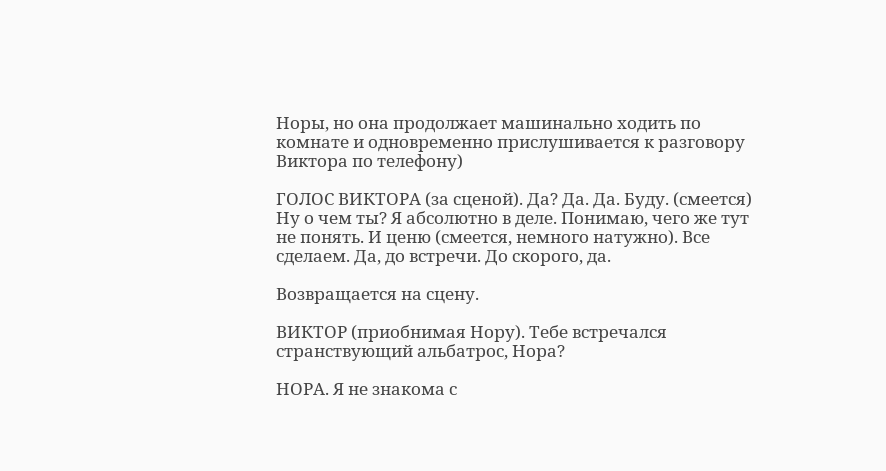Норы, но она продолжает машинально ходить по комнате и одновременно прислушивается к разговору Виктора по телефону)

ГОЛОС ВИКТОРА (за сценой). Да? Да. Да. Буду. (смеется) Ну о чем ты? Я абсолютно в деле. Понимаю, чего же тут не понять. И ценю (смеется, немного натужно). Все сделаем. Да, до встречи. До скорого, да.

Возвращается на сцену.

ВИКТОР (приобнимая Нору). Тебе встречался странствующий альбатрос, Нора?

НОРА. Я не знакома с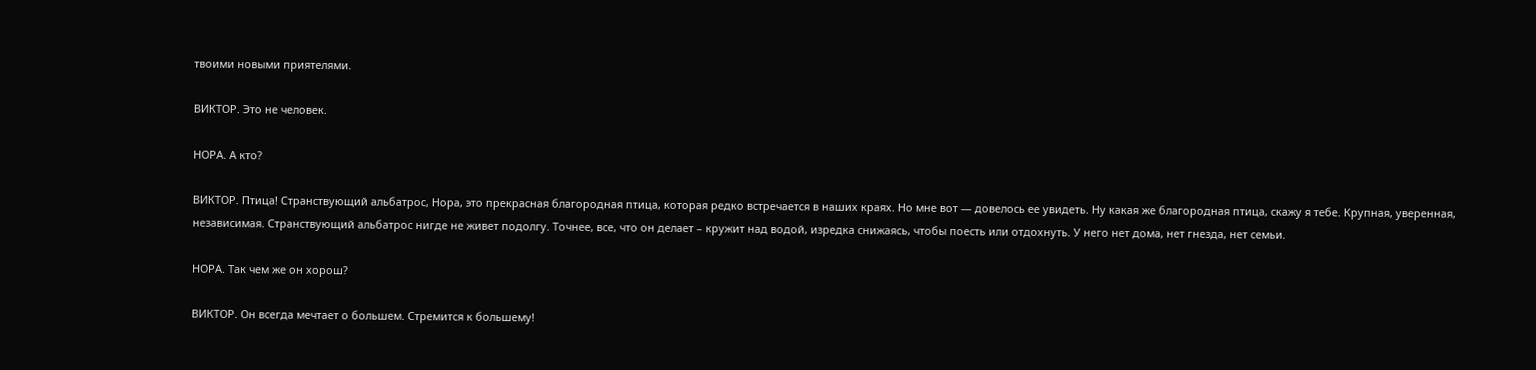твоими новыми приятелями.

ВИКТОР. Это не человек.

НОРА. А кто?

ВИКТОР. Птица! Странствующий альбатрос, Нора, это прекрасная благородная птица, которая редко встречается в наших краях. Но мне вот — довелось ее увидеть. Ну какая же благородная птица, скажу я тебе. Крупная, уверенная, независимая. Странствующий альбатрос нигде не живет подолгу. Точнее, все, что он делает – кружит над водой, изредка снижаясь, чтобы поесть или отдохнуть. У него нет дома, нет гнезда, нет семьи.

НОРА. Так чем же он хорош?

ВИКТОР. Он всегда мечтает о большем. Стремится к большему!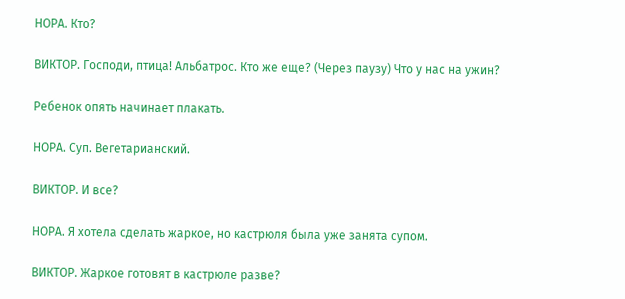НОРА. Кто?

ВИКТОР. Господи, птица! Альбатрос. Кто же еще? (Через паузу) Что у нас на ужин?

Ребенок опять начинает плакать.

НОРА. Суп. Вегетарианский.

ВИКТОР. И все?

НОРА. Я хотела сделать жаркое, но кастрюля была уже занята супом.

ВИКТОР. Жаркое готовят в кастрюле разве?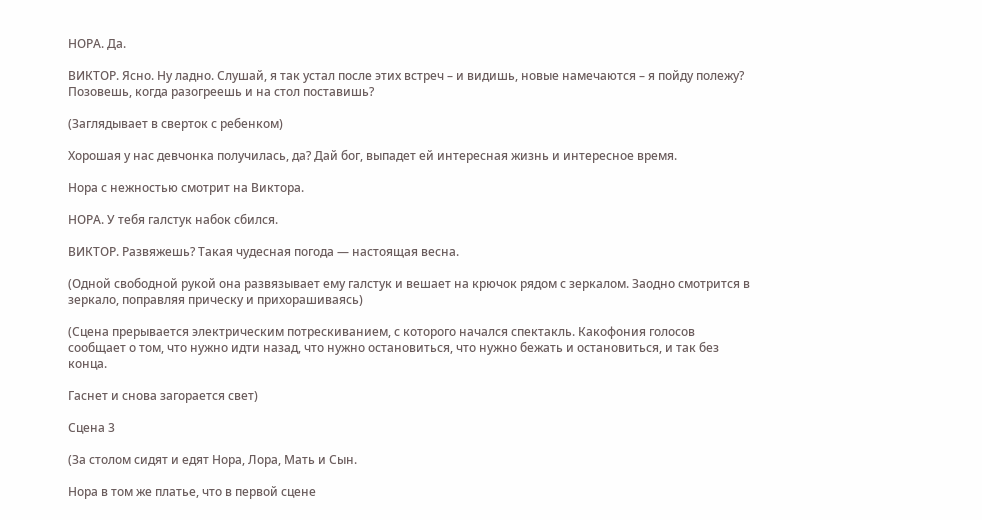НОРА. Да.

ВИКТОР. Ясно. Ну ладно. Слушай, я так устал после этих встреч – и видишь, новые намечаются – я пойду полежу? Позовешь, когда разогреешь и на стол поставишь?

(Заглядывает в сверток с ребенком)

Хорошая у нас девчонка получилась, да? Дай бог, выпадет ей интересная жизнь и интересное время.

Нора с нежностью смотрит на Виктора.

НОРА. У тебя галстук набок сбился.

ВИКТОР. Развяжешь? Такая чудесная погода — настоящая весна.

(Одной свободной рукой она развязывает ему галстук и вешает на крючок рядом с зеркалом. Заодно смотрится в зеркало, поправляя прическу и прихорашиваясь)

(Сцена прерывается электрическим потрескиванием, с которого начался спектакль. Какофония голосов сообщает о том, что нужно идти назад, что нужно остановиться, что нужно бежать и остановиться, и так без конца.

Гаснет и снова загорается свет)

Сцена 3

(За столом сидят и едят Нора, Лора, Мать и Сын.

Нора в том же платье, что в первой сцене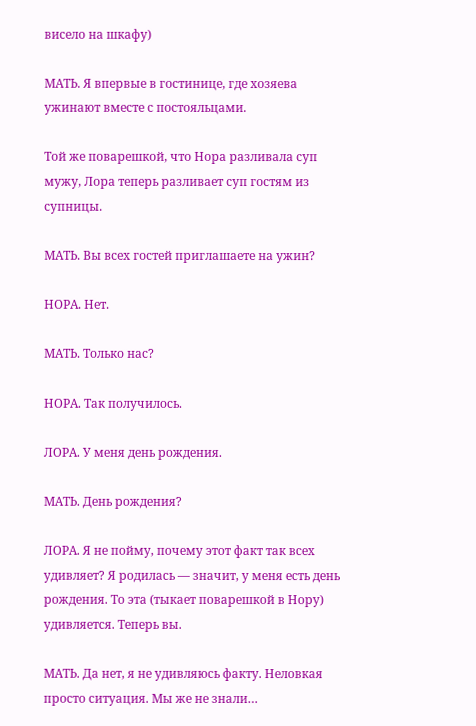висело на шкафу)

МАТЬ. Я впервые в гостинице, где хозяева ужинают вместе с постояльцами.

Той же поварешкой, что Нора разливала суп мужу, Лора теперь разливает суп гостям из супницы.

МАТЬ. Вы всех гостей приглашаете на ужин?

НОРА. Нет.

МАТЬ. Только нас?

НОРА. Так получилось.

ЛОРА. У меня день рождения.

МАТЬ. День рождения?

ЛОРА. Я не пойму, почему этот факт так всех удивляет? Я родилась — значит, у меня есть день рождения. То эта (тыкает поварешкой в Нору) удивляется. Теперь вы.

МАТЬ. Да нет, я не удивляюсь факту. Неловкая просто ситуация. Мы же не знали…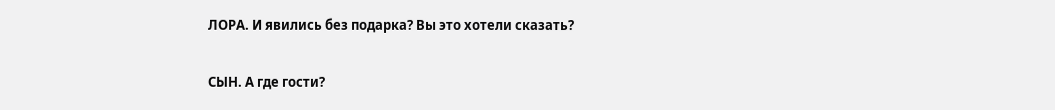ЛОРА. И явились без подарка? Вы это хотели сказать?

СЫН. А где гости?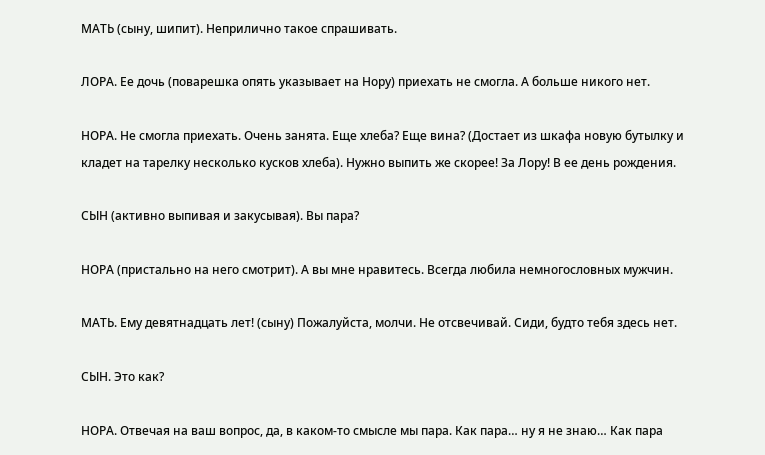МАТЬ (сыну, шипит). Неприлично такое спрашивать.

ЛОРА. Ее дочь (поварешка опять указывает на Нору) приехать не смогла. А больше никого нет.

НОРА. Не смогла приехать. Очень занята. Еще хлеба? Еще вина? (Достает из шкафа новую бутылку и кладет на тарелку несколько кусков хлеба). Нужно выпить же скорее! За Лору! В ее день рождения.

СЫН (активно выпивая и закусывая). Вы пара?

НОРА (пристально на него смотрит). А вы мне нравитесь. Всегда любила немногословных мужчин.

МАТЬ. Ему девятнадцать лет! (сыну) Пожалуйста, молчи. Не отсвечивай. Сиди, будто тебя здесь нет.

СЫН. Это как?

НОРА. Отвечая на ваш вопрос, да, в каком-то смысле мы пара. Как пара… ну я не знаю… Как пара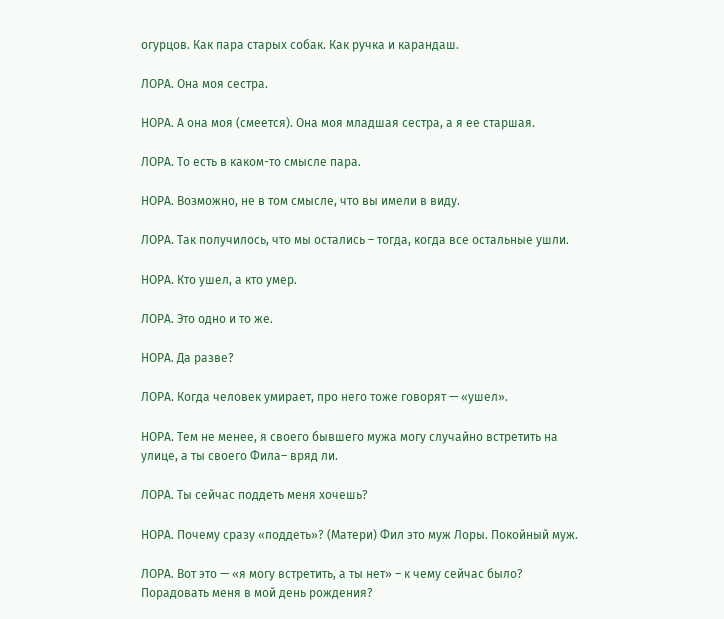огурцов. Как пара старых собак. Как ручка и карандаш.

ЛОРА. Она моя сестра.

НОРА. А она моя (смеется). Она моя младшая сестра, а я ее старшая.

ЛОРА. То есть в каком-то смысле пара.

НОРА. Возможно, не в том смысле, что вы имели в виду.

ЛОРА. Так получилось, что мы остались – тогда, когда все остальные ушли.

НОРА. Кто ушел, а кто умер.

ЛОРА. Это одно и то же.

НОРА. Да разве?

ЛОРА. Когда человек умирает, про него тоже говорят — «ушел».

НОРА. Тем не менее, я своего бывшего мужа могу случайно встретить на улице, а ты своего Фила– вряд ли.

ЛОРА. Ты сейчас поддеть меня хочешь?

НОРА. Почему сразу «поддеть»? (Матери) Фил это муж Лоры. Покойный муж.

ЛОРА. Вот это — «я могу встретить, а ты нет» – к чему сейчас было? Порадовать меня в мой день рождения?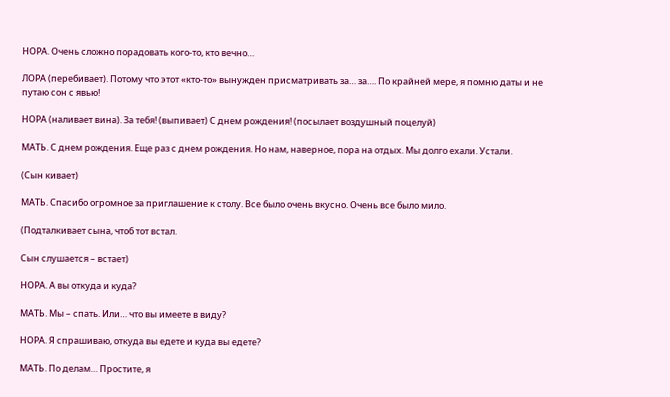НОРА. Очень сложно порадовать кого-то, кто вечно…

ЛОРА (перебивает). Потому что этот «кто-то» вынужден присматривать за… за…. По крайней мере, я помню даты и не путаю сон с явью!

НОРА (наливает вина). За тебя! (выпивает) С днем рождения! (посылает воздушный поцелуй)

МАТЬ. С днем рождения. Еще раз с днем рождения. Но нам, наверное, пора на отдых. Мы долго ехали. Устали.

(Сын кивает)

МАТЬ. Спасибо огромное за приглашение к столу. Все было очень вкусно. Очень все было мило.

(Подталкивает сына, чтоб тот встал.

Сын слушается – встает)

НОРА. А вы откуда и куда?

МАТЬ. Мы – спать. Или… что вы имеете в виду?

НОРА. Я спрашиваю, откуда вы едете и куда вы едете?

МАТЬ. По делам… Простите, я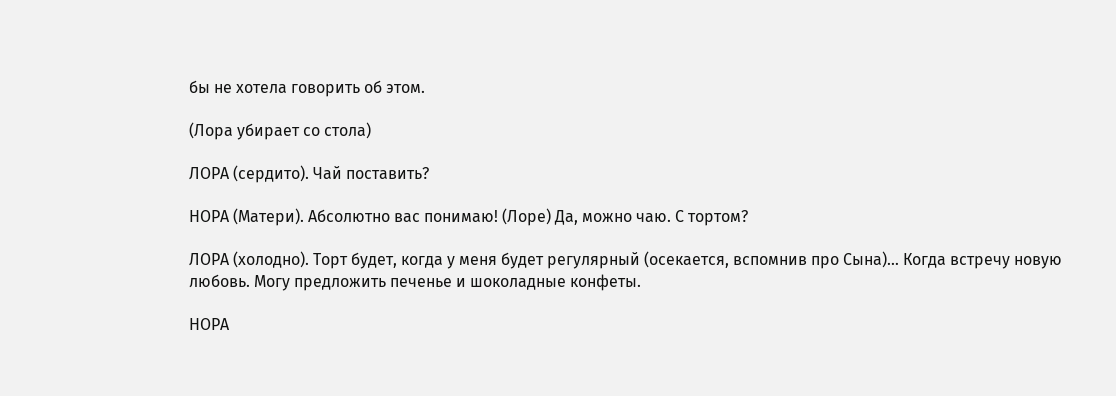бы не хотела говорить об этом.

(Лора убирает со стола)

ЛОРА (сердито). Чай поставить?

НОРА (Матери). Абсолютно вас понимаю! (Лоре) Да, можно чаю. С тортом?

ЛОРА (холодно). Торт будет, когда у меня будет регулярный (осекается, вспомнив про Сына)… Когда встречу новую любовь. Могу предложить печенье и шоколадные конфеты.

НОРА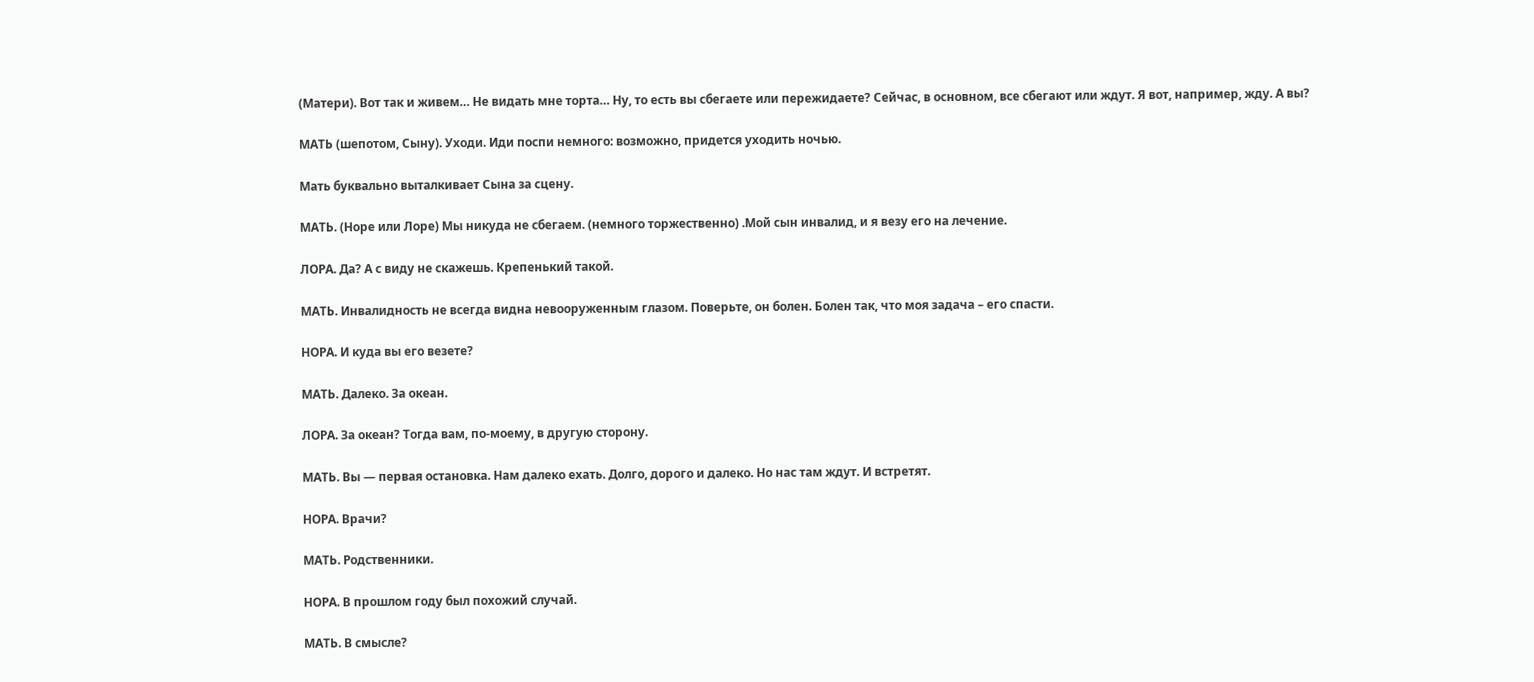(Матери). Вот так и живем… Не видать мне торта… Ну, то есть вы сбегаете или пережидаете? Сейчас, в основном, все сбегают или ждут. Я вот, например, жду. А вы?

МАТЬ (шепотом, Сыну). Уходи. Иди поспи немного: возможно, придется уходить ночью.

Мать буквально выталкивает Сына за сцену.

МАТЬ. (Норе или Лоре) Мы никуда не сбегаем. (немного торжественно) .Мой сын инвалид, и я везу его на лечение.

ЛОРА. Да? А с виду не скажешь. Крепенький такой.

МАТЬ. Инвалидность не всегда видна невооруженным глазом. Поверьте, он болен. Болен так, что моя задача – его спасти.

НОРА. И куда вы его везете?

МАТЬ. Далеко. За океан.

ЛОРА. За океан? Тогда вам, по-моему, в другую сторону.

МАТЬ. Вы — первая остановка. Нам далеко ехать. Долго, дорого и далеко. Но нас там ждут. И встретят.

НОРА. Врачи?

МАТЬ. Родственники.

НОРА. В прошлом году был похожий случай.

МАТЬ. В смысле?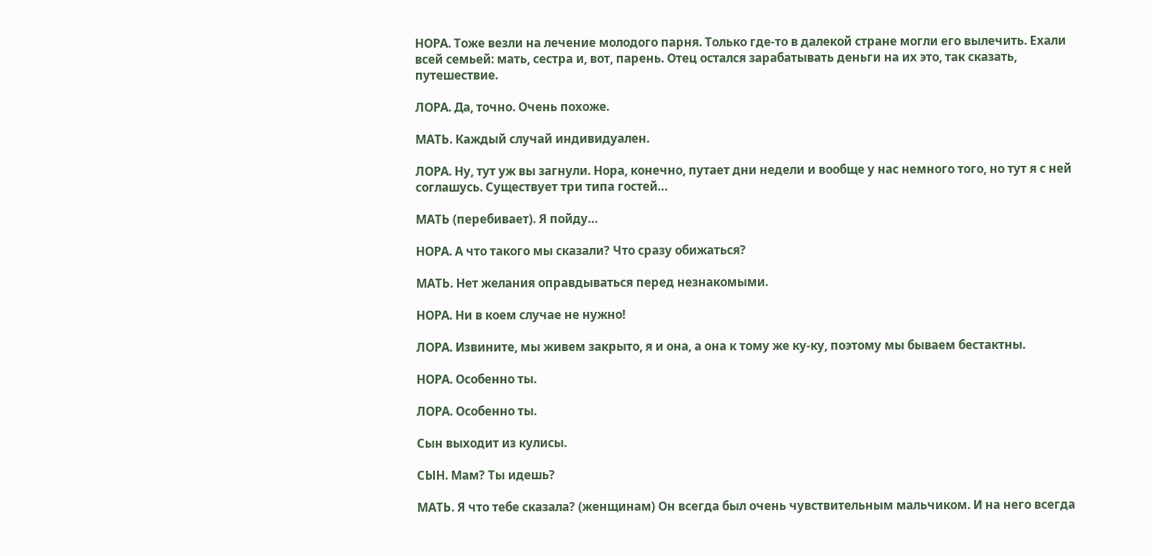НОРА. Тоже везли на лечение молодого парня. Только где-то в далекой стране могли его вылечить. Ехали всей семьей: мать, сестра и, вот, парень. Отец остался зарабатывать деньги на их это, так сказать, путешествие.

ЛОРА. Да, точно. Очень похоже.

МАТЬ. Каждый случай индивидуален.

ЛОРА. Ну, тут уж вы загнули. Нора, конечно, путает дни недели и вообще у нас немного того, но тут я с ней соглашусь. Существует три типа гостей…

МАТЬ (перебивает). Я пойду…

НОРА. А что такого мы сказали? Что сразу обижаться?

МАТЬ. Нет желания оправдываться перед незнакомыми.

НОРА. Ни в коем случае не нужно!

ЛОРА. Извините, мы живем закрыто, я и она, а она к тому же ку-ку, поэтому мы бываем бестактны.

НОРА. Особенно ты.

ЛОРА. Особенно ты.

Сын выходит из кулисы.

СЫН. Мам? Ты идешь?

МАТЬ. Я что тебе сказала? (женщинам) Он всегда был очень чувствительным мальчиком. И на него всегда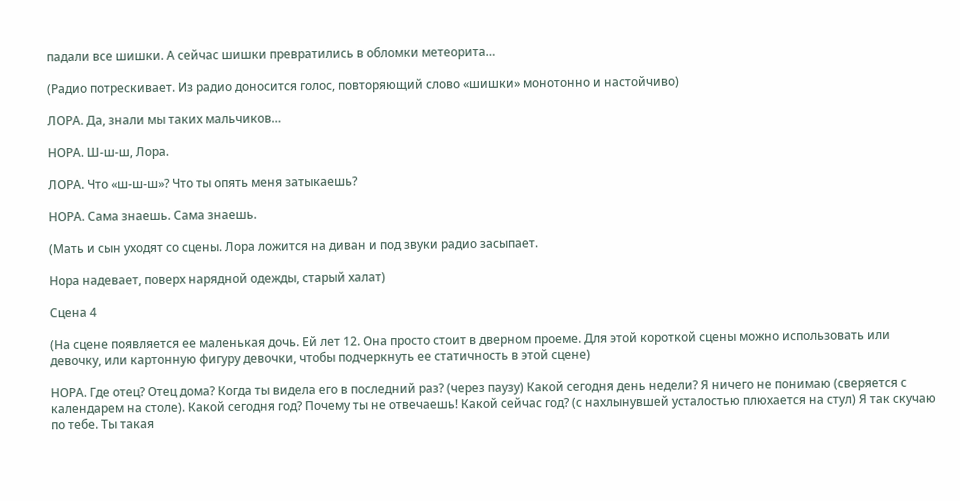падали все шишки. А сейчас шишки превратились в обломки метеорита…

(Радио потрескивает. Из радио доносится голос, повторяющий слово «шишки» монотонно и настойчиво)

ЛОРА. Да, знали мы таких мальчиков…

НОРА. Ш-ш-ш, Лора.

ЛОРА. Что «ш-ш-ш»? Что ты опять меня затыкаешь?

НОРА. Сама знаешь. Сама знаешь.

(Мать и сын уходят со сцены. Лора ложится на диван и под звуки радио засыпает.

Нора надевает, поверх нарядной одежды, старый халат)

Сцена 4

(На сцене появляется ее маленькая дочь. Ей лет 12. Она просто стоит в дверном проеме. Для этой короткой сцены можно использовать или девочку, или картонную фигуру девочки, чтобы подчеркнуть ее статичность в этой сцене)

НОРА. Где отец? Отец дома? Когда ты видела его в последний раз? (через паузу) Какой сегодня день недели? Я ничего не понимаю (сверяется с календарем на столе). Какой сегодня год? Почему ты не отвечаешь! Какой сейчас год? (с нахлынувшей усталостью плюхается на стул) Я так скучаю по тебе. Ты такая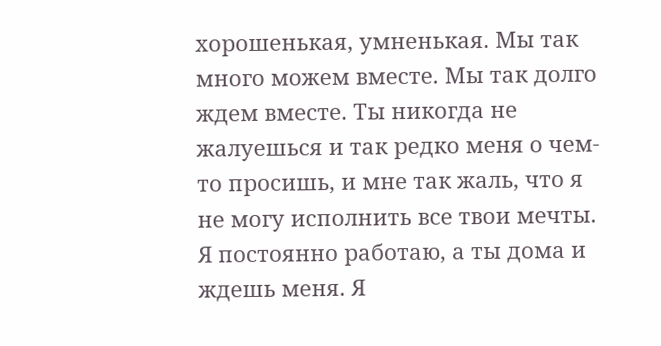хорошенькая, умненькая. Мы так много можем вместе. Мы так долго ждем вместе. Ты никогда не жалуешься и так редко меня о чем-то просишь, и мне так жаль, что я не могу исполнить все твои мечты. Я постоянно работаю, а ты дома и ждешь меня. Я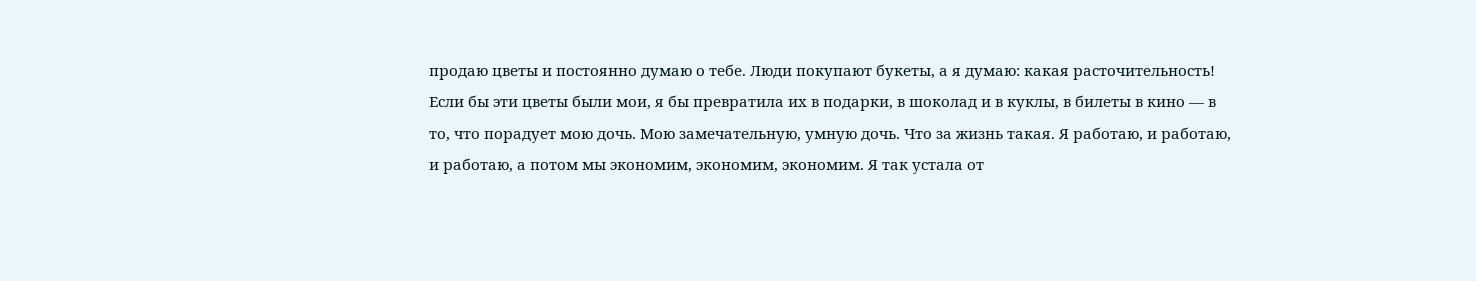продаю цветы и постоянно думаю о тебе. Люди покупают букеты, а я думаю: какая расточительность! Если бы эти цветы были мои, я бы превратила их в подарки, в шоколад и в куклы, в билеты в кино — в то, что порадует мою дочь. Мою замечательную, умную дочь. Что за жизнь такая. Я работаю, и работаю, и работаю, а потом мы экономим, экономим, экономим. Я так устала от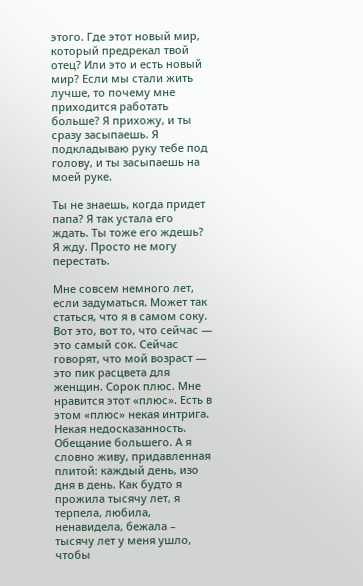этого. Где этот новый мир, который предрекал твой отец? Или это и есть новый мир? Если мы стали жить лучше, то почему мне приходится работать больше? Я прихожу, и ты сразу засыпаешь. Я подкладываю руку тебе под голову, и ты засыпаешь на моей руке.

Ты не знаешь, когда придет папа? Я так устала его ждать. Ты тоже его ждешь? Я жду. Просто не могу перестать.

Мне совсем немного лет, если задуматься. Может так статься, что я в самом соку. Вот это, вот то, что сейчас — это самый сок. Сейчас говорят, что мой возраст — это пик расцвета для женщин. Сорок плюс. Мне нравится этот «плюс». Есть в этом «плюс» некая интрига. Некая недосказанность. Обещание большего. А я словно живу, придавленная плитой: каждый день, изо дня в день. Как будто я прожила тысячу лет, я терпела, любила, ненавидела, бежала – тысячу лет у меня ушло, чтобы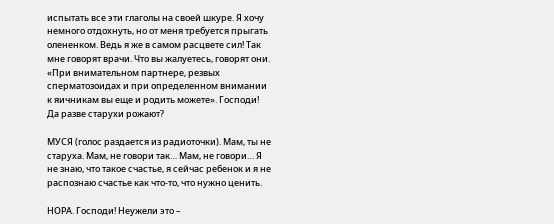испытать все эти глаголы на своей шкуре. Я хочу немного отдохнуть, но от меня требуется прыгать олененком. Ведь я же в самом расцвете сил! Так мне говорят врачи. Что вы жалуетесь, говорят они. «При внимательном партнере, резвых сперматозоидах и при определенном внимании к яичникам вы еще и родить можете». Господи! Да разве старухи рожают?

МУСЯ (голос раздается из радиоточки). Мам, ты не старуха. Мам, не говори так… Мам, не говори… Я не знаю, что такое счастье, я сейчас ребенок и я не распознаю счастье как что-то, что нужно ценить.

НОРА. Господи! Неужели это –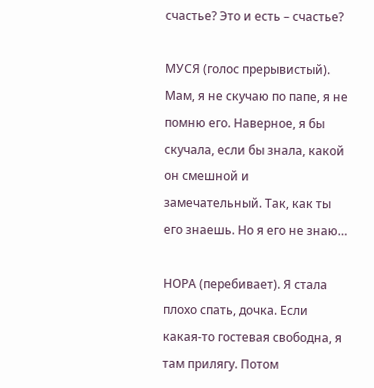счастье? Это и есть – счастье?

МУСЯ (голос прерывистый). Мам, я не скучаю по папе, я не помню его. Наверное, я бы скучала, если бы знала, какой он смешной и замечательный. Так, как ты его знаешь. Но я его не знаю…

НОРА (перебивает). Я стала плохо спать, дочка. Если какая-то гостевая свободна, я там прилягу. Потом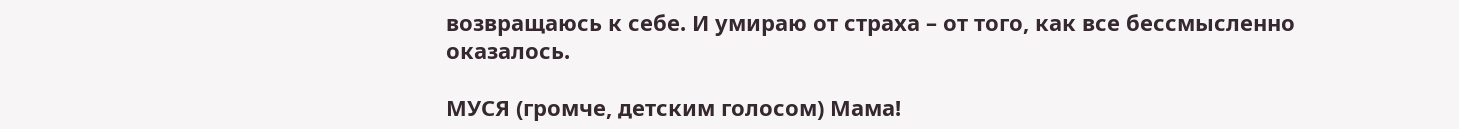возвращаюсь к себе. И умираю от страха – от того, как все бессмысленно оказалось.

МУСЯ (громче, детским голосом) Мама!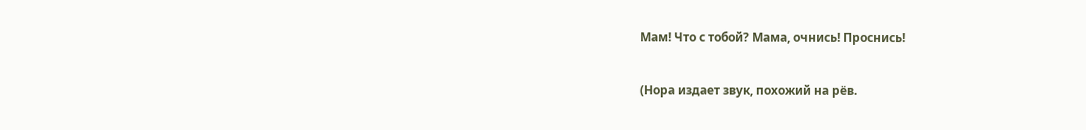Мам! Что с тобой? Мама, очнись! Проснись!

(Нора издает звук, похожий на рёв.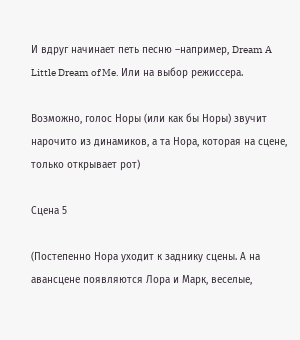И вдруг начинает петь песню –например, Dream A Little Dream of Me. Или на выбор режиссера.

Возможно, голос Норы (или как бы Норы) звучит нарочито из динамиков, а та Нора, которая на сцене, только открывает рот)

Сцена 5

(Постепенно Нора уходит к заднику сцены. А на авансцене появляются Лора и Марк, веселые,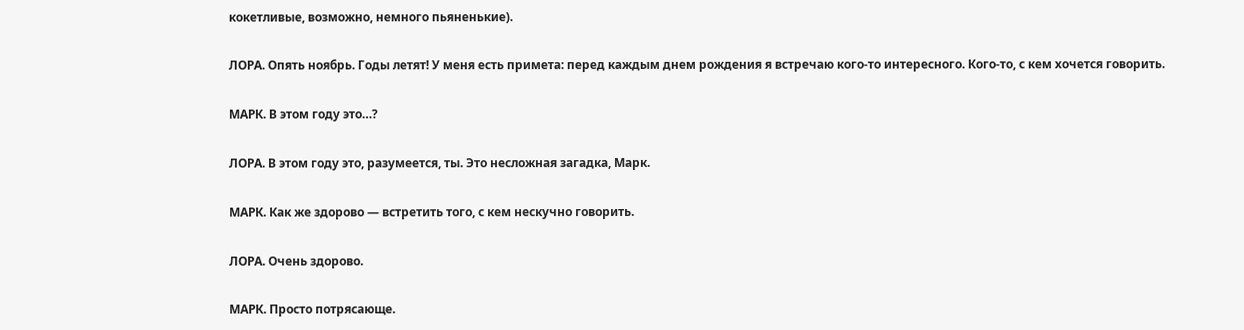кокетливые, возможно, немного пьяненькие).

ЛОРА. Опять ноябрь. Годы летят! У меня есть примета: перед каждым днем рождения я встречаю кого-то интересного. Кого-то, с кем хочется говорить.

МАРК. В этом году это…?

ЛОРА. В этом году это, разумеется, ты. Это несложная загадка, Марк.

МАРК. Как же здорово — встретить того, с кем нескучно говорить.

ЛОРА. Очень здорово.

МАРК. Просто потрясающе.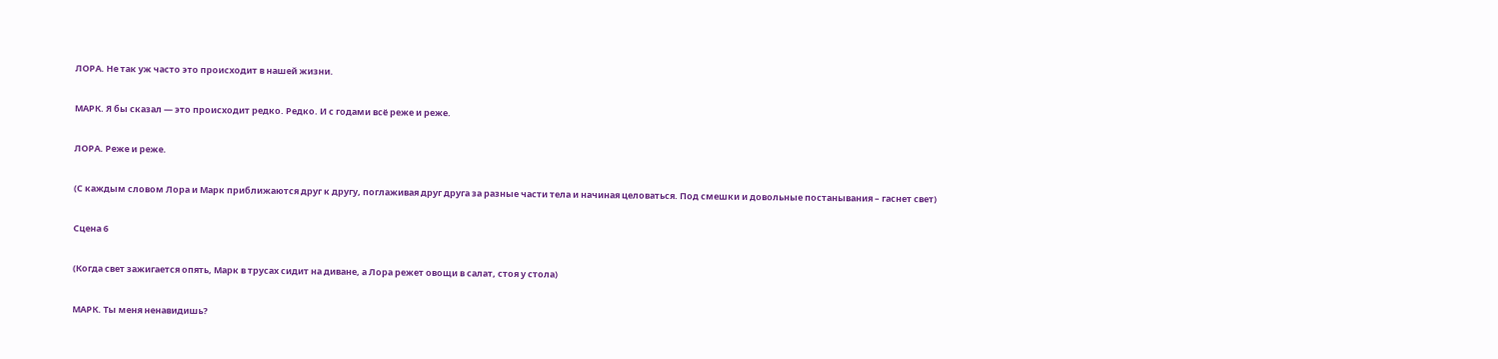ЛОРА. Не так уж часто это происходит в нашей жизни.

МАРК. Я бы сказал — это происходит редко. Редко. И с годами всё реже и реже.

ЛОРА. Реже и реже.

(С каждым словом Лора и Марк приближаются друг к другу, поглаживая друг друга за разные части тела и начиная целоваться. Под смешки и довольные постанывания – гаснет свет)

Сцена 6

(Когда свет зажигается опять, Марк в трусах сидит на диване, а Лора режет овощи в салат, стоя у стола)

МАРК. Ты меня ненавидишь?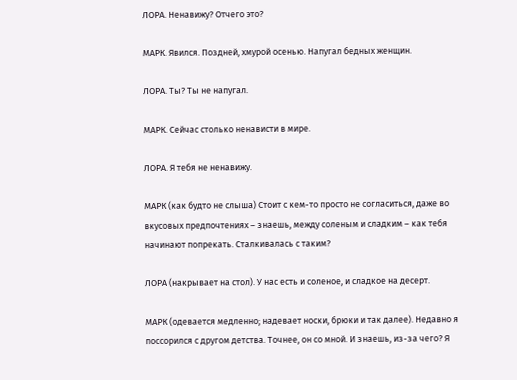ЛОРА. Ненавижу? Отчего это?

МАРК. Явился. Поздней, хмурой осенью. Напугал бедных женщин.

ЛОРА. Ты? Ты не напугал.

МАРК. Сейчас столько ненависти в мире.

ЛОРА. Я тебя не ненавижу.

МАРК (как будто не слыша) Стоит с кем-то просто не согласиться, даже во вкусовых предпочтениях – знаешь, между соленым и сладким – как тебя начинают попрекать. Сталкивалась с таким?

ЛОРА (накрывает на стол). У нас есть и соленое, и сладкое на десерт.

МАРК (одевается медленно; надевает носки, брюки и так далее). Недавно я поссорился с другом детства. Точнее, он со мной. И знаешь, из-за чего? Я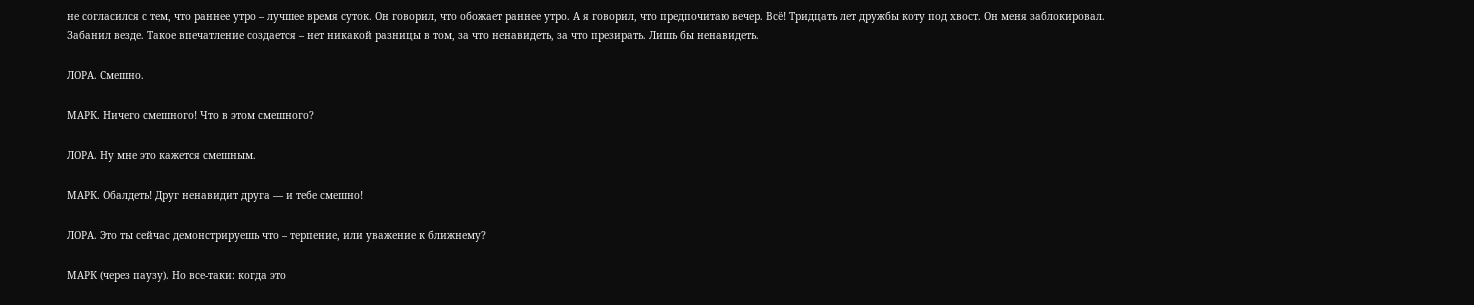не согласился с тем, что раннее утро – лучшее время суток. Он говорил, что обожает раннее утро. А я говорил, что предпочитаю вечер. Всё! Тридцать лет дружбы коту под хвост. Он меня заблокировал. Забанил везде. Такое впечатление создается – нет никакой разницы в том, за что ненавидеть, за что презирать. Лишь бы ненавидеть.

ЛОРА. Смешно.

МАРК. Ничего смешного! Что в этом смешного?

ЛОРА. Ну мне это кажется смешным.

МАРК. Обалдеть! Друг ненавидит друга — и тебе смешно!

ЛОРА. Это ты сейчас демонстрируешь что – терпение, или уважение к ближнему?

МАРК (через паузу). Но все-таки: когда это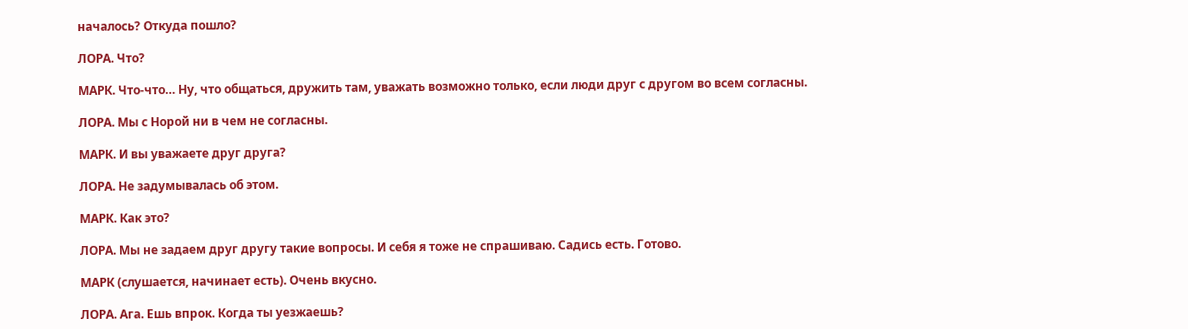началось? Откуда пошло?

ЛОРА. Что?

МАРК. Что-что… Ну, что общаться, дружить там, уважать возможно только, если люди друг с другом во всем согласны.

ЛОРА. Мы с Норой ни в чем не согласны.

МАРК. И вы уважаете друг друга?

ЛОРА. Не задумывалась об этом.

МАРК. Как это?

ЛОРА. Мы не задаем друг другу такие вопросы. И себя я тоже не спрашиваю. Садись есть. Готово.

МАРК (слушается, начинает есть). Очень вкусно.

ЛОРА. Ага. Ешь впрок. Когда ты уезжаешь?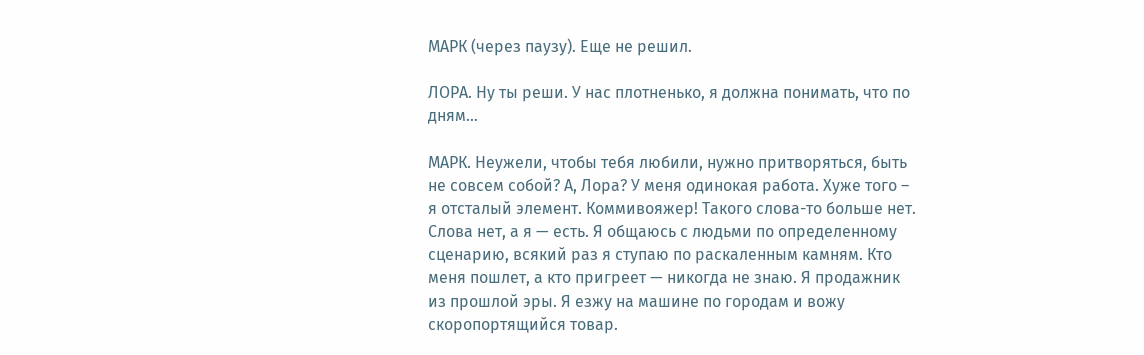МАРК (через паузу). Еще не решил.

ЛОРА. Ну ты реши. У нас плотненько, я должна понимать, что по дням…

МАРК. Неужели, чтобы тебя любили, нужно притворяться, быть не совсем собой? А, Лора? У меня одинокая работа. Хуже того – я отсталый элемент. Коммивояжер! Такого слова-то больше нет. Слова нет, а я — есть. Я общаюсь с людьми по определенному сценарию, всякий раз я ступаю по раскаленным камням. Кто меня пошлет, а кто пригреет — никогда не знаю. Я продажник из прошлой эры. Я езжу на машине по городам и вожу скоропортящийся товар.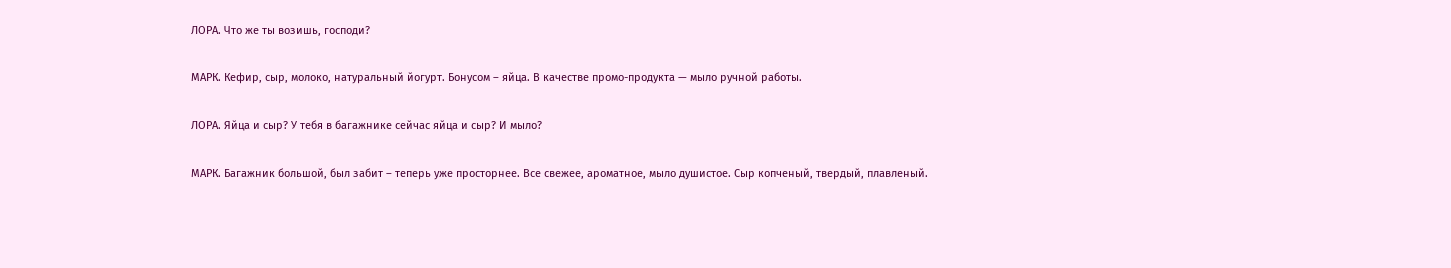ЛОРА. Что же ты возишь, господи?

МАРК. Кефир, сыр, молоко, натуральный йогурт. Бонусом – яйца. В качестве промо-продукта — мыло ручной работы.

ЛОРА. Яйца и сыр? У тебя в багажнике сейчас яйца и сыр? И мыло?

МАРК. Багажник большой, был забит – теперь уже просторнее. Все свежее, ароматное, мыло душистое. Сыр копченый, твердый, плавленый.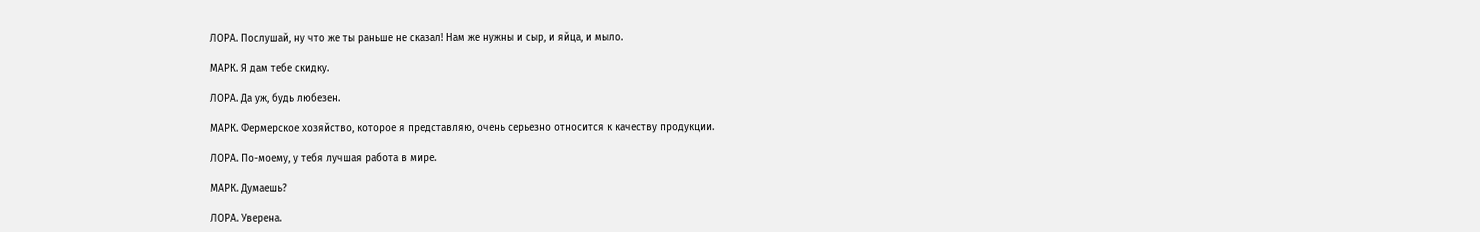ЛОРА. Послушай, ну что же ты раньше не сказал! Нам же нужны и сыр, и яйца, и мыло.

МАРК. Я дам тебе скидку.

ЛОРА. Да уж, будь любезен.

МАРК. Фермерское хозяйство, которое я представляю, очень серьезно относится к качеству продукции.

ЛОРА. По-моему, у тебя лучшая работа в мире.

МАРК. Думаешь?

ЛОРА. Уверена.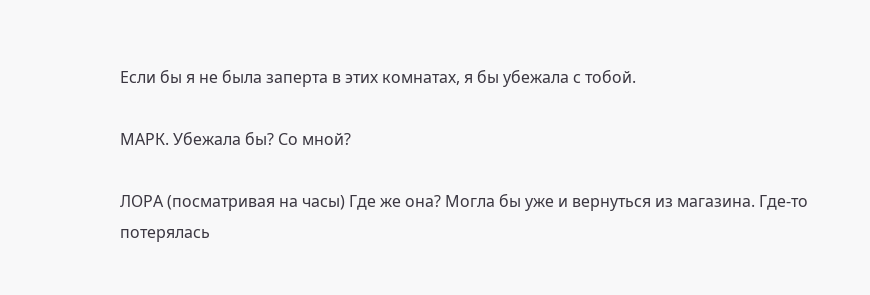Если бы я не была заперта в этих комнатах, я бы убежала с тобой.

МАРК. Убежала бы? Со мной?

ЛОРА (посматривая на часы) Где же она? Могла бы уже и вернуться из магазина. Где-то потерялась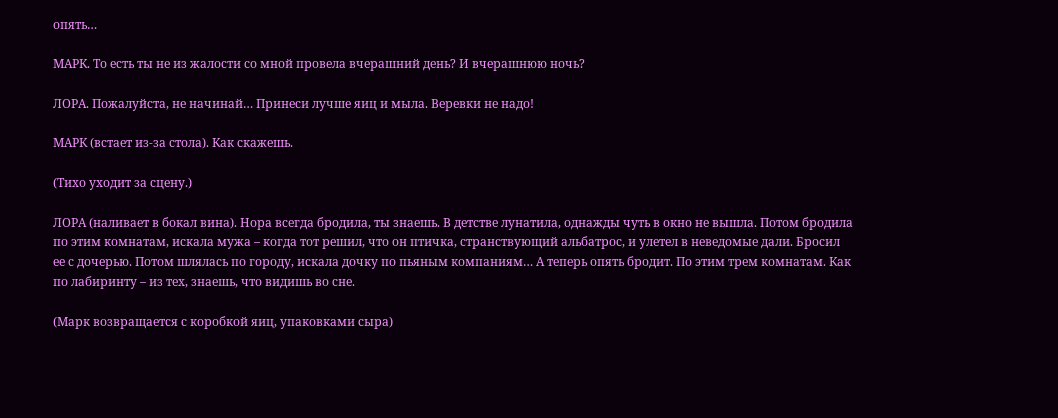опять…

МАРК. То есть ты не из жалости со мной провела вчерашний день? И вчерашнюю ночь?

ЛОРА. Пожалуйста, не начинай… Принеси лучше яиц и мыла. Веревки не надо!

МАРК (встает из-за стола). Как скажешь.

(Тихо уходит за сцену.)

ЛОРА (наливает в бокал вина). Нора всегда бродила, ты знаешь. В детстве лунатила, однажды чуть в окно не вышла. Потом бродила по этим комнатам, искала мужа – когда тот решил, что он птичка, странствующий альбатрос, и улетел в неведомые дали. Бросил ее с дочерью. Потом шлялась по городу, искала дочку по пьяным компаниям… А теперь опять бродит. По этим трем комнатам. Как по лабиринту – из тех, знаешь, что видишь во сне.

(Марк возвращается с коробкой яиц, упаковками сыра)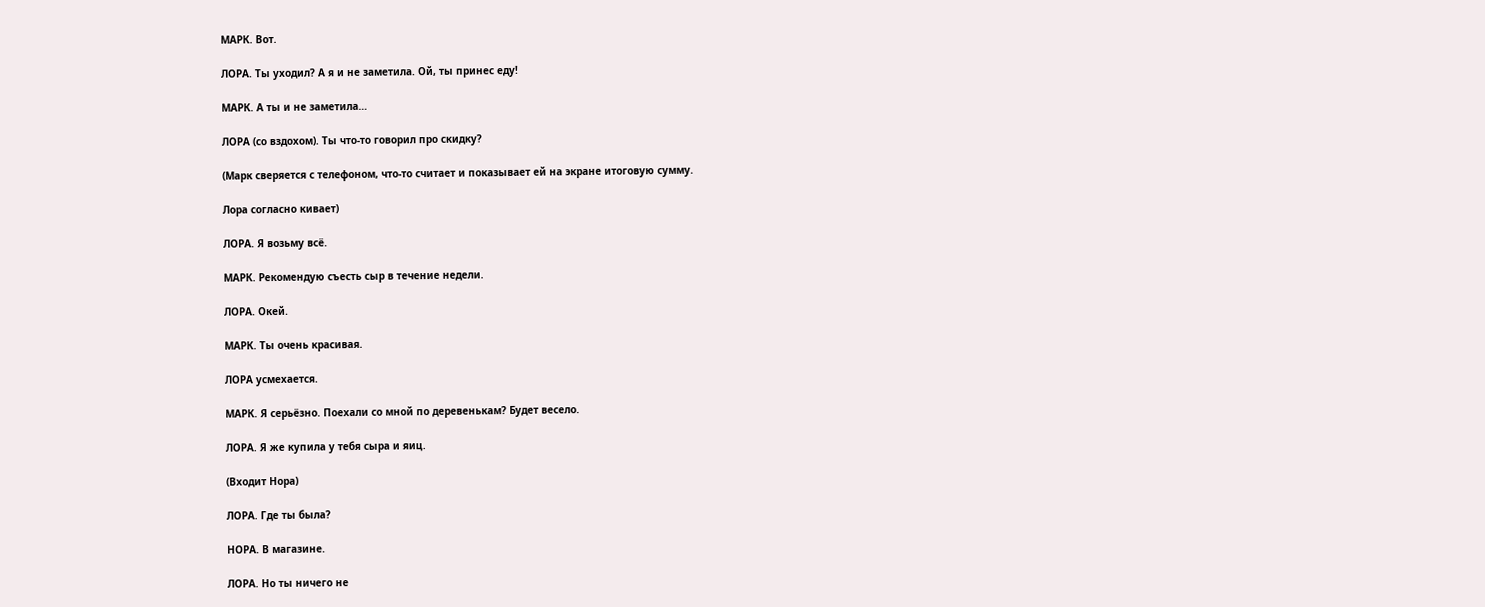МАРК. Вот.

ЛОРА. Ты уходил? А я и не заметила. Ой, ты принес еду!

МАРК. А ты и не заметила…

ЛОРА (со вздохом). Ты что-то говорил про скидку?

(Марк сверяется с телефоном, что-то считает и показывает ей на экране итоговую сумму.

Лора согласно кивает)

ЛОРА. Я возьму всё.

МАРК. Рекомендую съесть сыр в течение недели.

ЛОРА. Окей.

МАРК. Ты очень красивая.

ЛОРА усмехается.

МАРК. Я серьёзно. Поехали со мной по деревенькам? Будет весело.

ЛОРА. Я же купила у тебя сыра и яиц.

(Входит Нора)

ЛОРА. Где ты была?

НОРА. В магазине.

ЛОРА. Но ты ничего не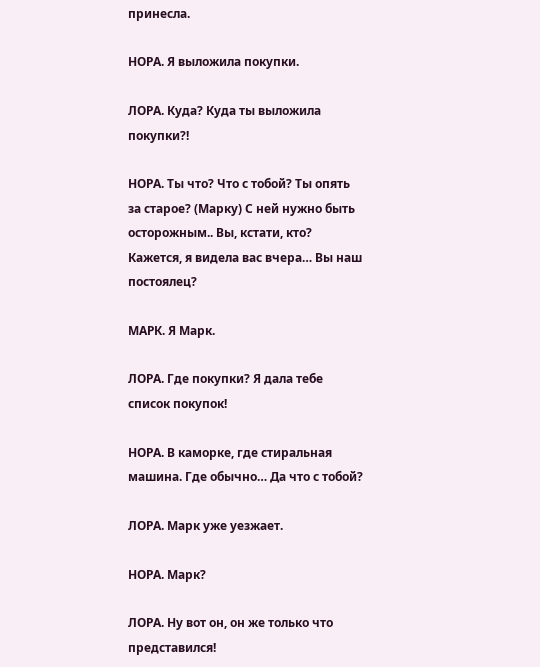принесла.

НОРА. Я выложила покупки.

ЛОРА. Куда? Куда ты выложила покупки?!

НОРА. Ты что? Что с тобой? Ты опять за старое? (Марку) С ней нужно быть осторожным.. Вы, кстати, кто? Кажется, я видела вас вчера… Вы наш постоялец?

МАРК. Я Марк.

ЛОРА. Где покупки? Я дала тебе список покупок!

НОРА. В каморке, где стиральная машина. Где обычно… Да что с тобой?

ЛОРА. Марк уже уезжает.

НОРА. Марк?

ЛОРА. Ну вот он, он же только что представился!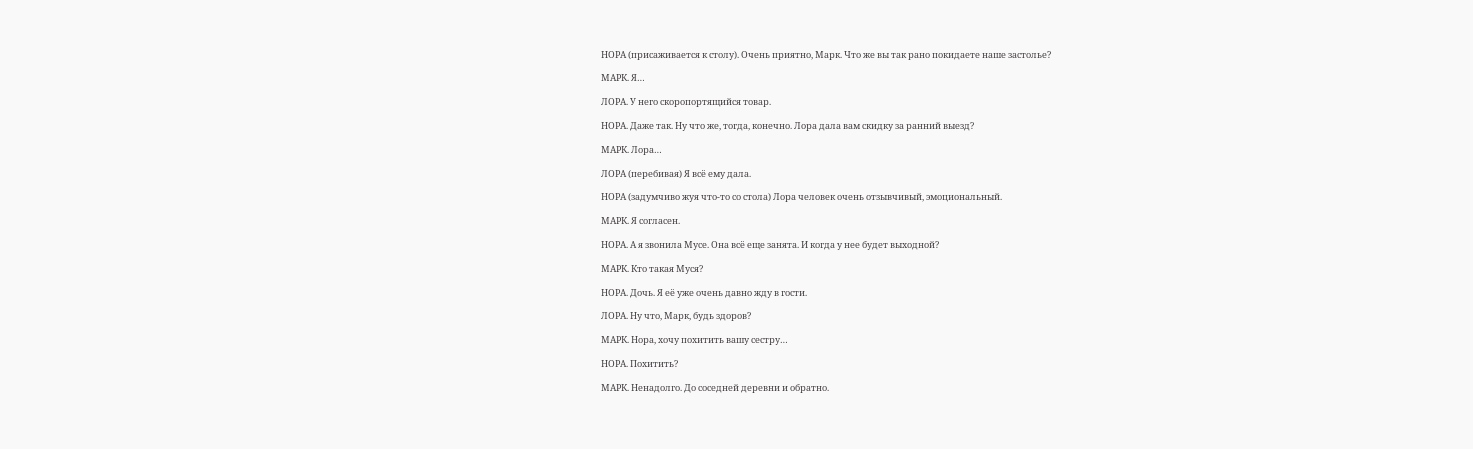НОРА (присаживается к столу). Очень приятно, Марк. Что же вы так рано покидаете наше застолье?

МАРК. Я…

ЛОРА. У него скоропортящийся товар.

НОРА. Даже так. Ну что же, тогда, конечно. Лора дала вам скидку за ранний выезд?

МАРК. Лора…

ЛОРА (перебивая) Я всё ему дала.

НОРА (задумчиво жуя что-то со стола) Лора человек очень отзывчивый, эмоциональный.

МАРК. Я согласен.

НОРА. А я звонила Мусе. Она всё еще занята. И когда у нее будет выходной?

МАРК. Кто такая Муся?

НОРА. Дочь. Я её уже очень давно жду в гости.

ЛОРА. Ну что, Марк, будь здоров?

МАРК. Нора, хочу похитить вашу сестру…

НОРА. Похитить?

МАРК. Ненадолго. До соседней деревни и обратно.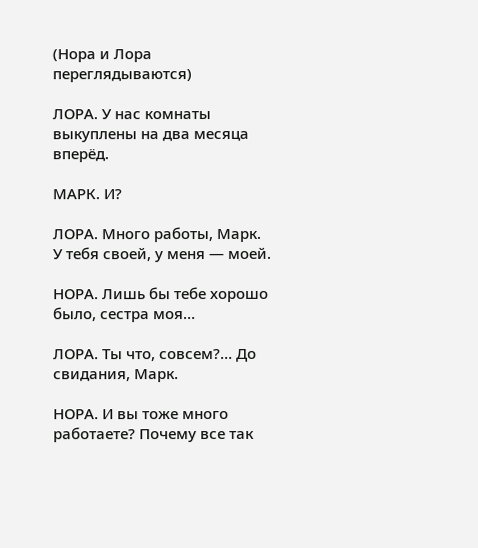(Нора и Лора переглядываются)

ЛОРА. У нас комнаты выкуплены на два месяца вперёд.

МАРК. И?

ЛОРА. Много работы, Марк. У тебя своей, у меня — моей.

НОРА. Лишь бы тебе хорошо было, сестра моя…

ЛОРА. Ты что, совсем?… До свидания, Марк.

НОРА. И вы тоже много работаете? Почему все так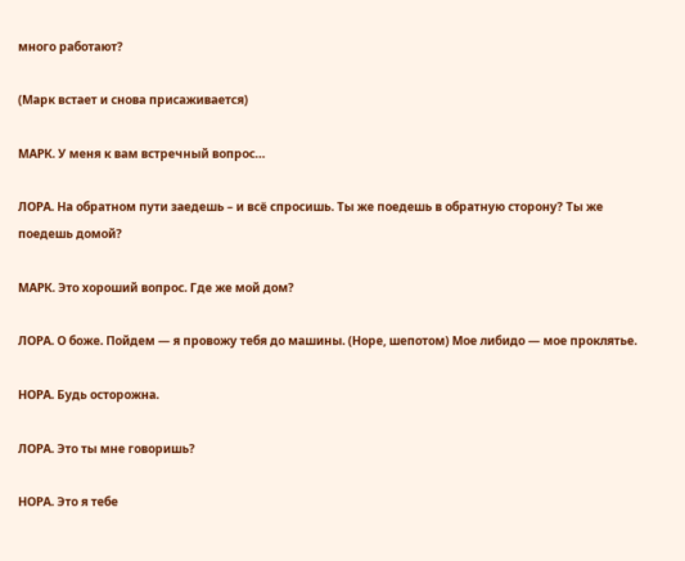много работают?

(Марк встает и снова присаживается)

МАРК. У меня к вам встречный вопрос…

ЛОРА. На обратном пути заедешь – и всё спросишь. Ты же поедешь в обратную сторону? Ты же поедешь домой?

МАРК. Это хороший вопрос. Где же мой дом?

ЛОРА. О боже. Пойдем — я провожу тебя до машины. (Норе, шепотом) Мое либидо — мое проклятье.

НОРА. Будь осторожна.

ЛОРА. Это ты мне говоришь?

НОРА. Это я тебе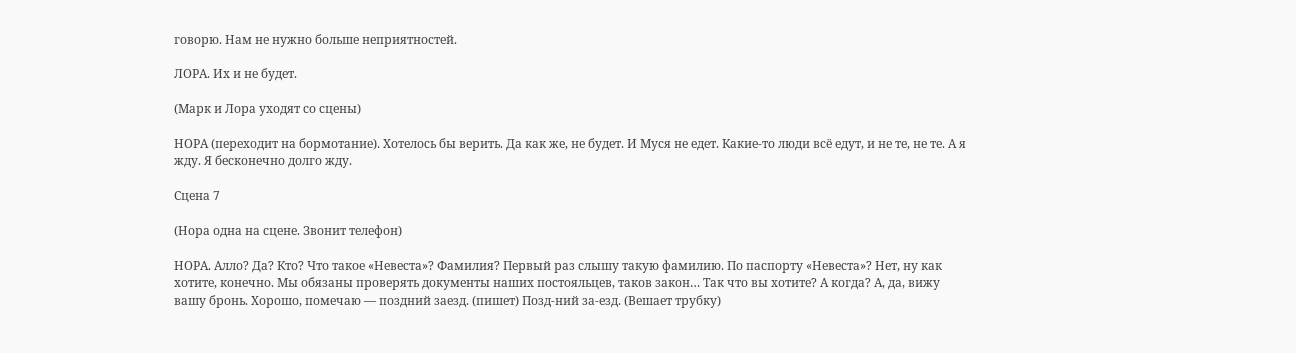говорю. Нам не нужно больше неприятностей.

ЛОРА. Их и не будет.

(Марк и Лора уходят со сцены)

НОРА (переходит на бормотание). Хотелось бы верить. Да как же, не будет. И Муся не едет. Какие-то люди всё едут, и не те, не те. А я жду. Я бесконечно долго жду.

Сцена 7

(Нора одна на сцене. Звонит телефон)

НОРА. Алло? Да? Кто? Что такое «Невеста»? Фамилия? Первый раз слышу такую фамилию. По паспорту «Невеста»? Нет, ну как хотите, конечно. Мы обязаны проверять документы наших постояльцев, таков закон… Так что вы хотите? А когда? А, да, вижу вашу бронь. Хорошо, помечаю — поздний заезд. (пишет) Позд-ний за-езд. (Вешает трубку)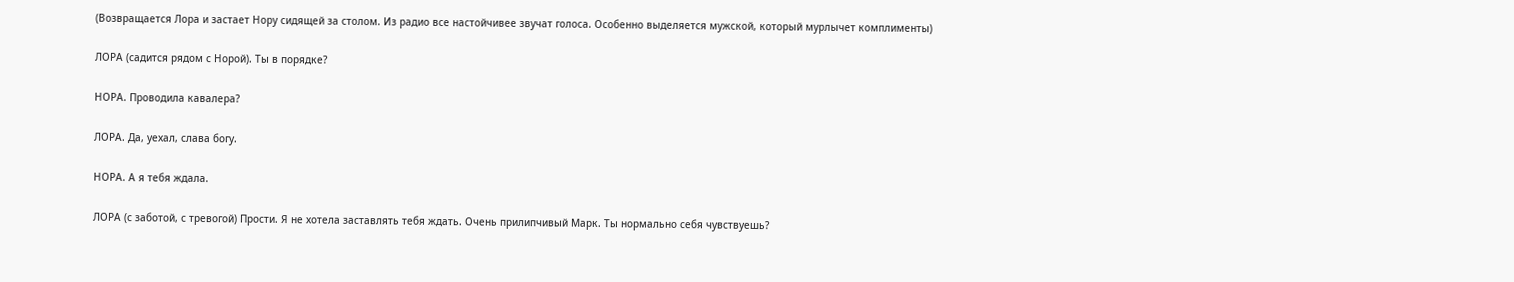(Возвращается Лора и застает Нору сидящей за столом. Из радио все настойчивее звучат голоса. Особенно выделяется мужской, который мурлычет комплименты)

ЛОРА (садится рядом с Норой). Ты в порядке?

НОРА. Проводила кавалера?

ЛОРА. Да, уехал, слава богу.

НОРА. А я тебя ждала.

ЛОРА (с заботой, с тревогой) Прости. Я не хотела заставлять тебя ждать. Очень прилипчивый Марк. Ты нормально себя чувствуешь?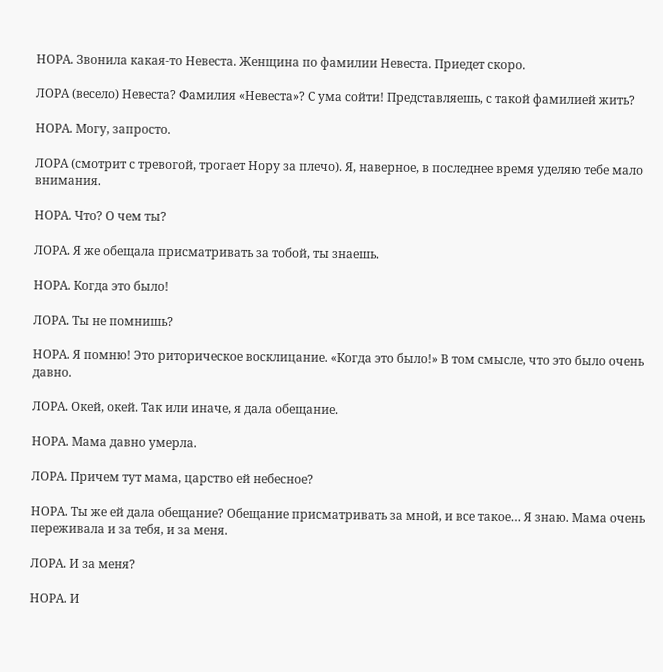НОРА. Звонила какая-то Невеста. Женщина по фамилии Невеста. Приедет скоро.

ЛОРА (весело) Невеста? Фамилия «Невеста»? С ума сойти! Представляешь, с такой фамилией жить?

НОРА. Могу, запросто.

ЛОРА (смотрит с тревогой, трогает Нору за плечо). Я, наверное, в последнее время уделяю тебе мало внимания.

НОРА. Что? О чем ты?

ЛОРА. Я же обещала присматривать за тобой, ты знаешь.

НОРА. Когда это было!

ЛОРА. Ты не помнишь?

НОРА. Я помню! Это риторическое восклицание. «Когда это было!» В том смысле, что это было очень давно.

ЛОРА. Окей, окей. Так или иначе, я дала обещание.

НОРА. Мама давно умерла.

ЛОРА. Причем тут мама, царство ей небесное?

НОРА. Ты же ей дала обещание? Обещание присматривать за мной, и все такое… Я знаю. Мама очень переживала и за тебя, и за меня.

ЛОРА. И за меня?

НОРА. И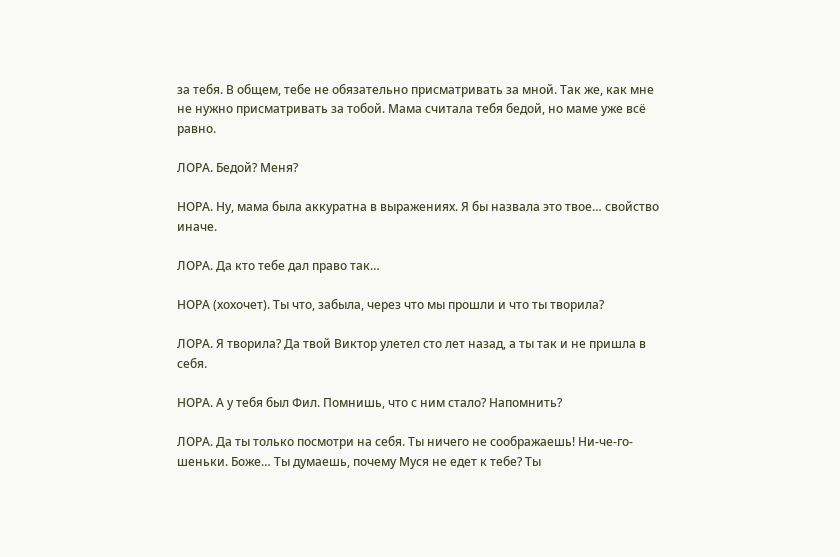за тебя. В общем, тебе не обязательно присматривать за мной. Так же, как мне не нужно присматривать за тобой. Мама считала тебя бедой, но маме уже всё равно.

ЛОРА. Бедой? Меня?

НОРА. Ну, мама была аккуратна в выражениях. Я бы назвала это твое… свойство иначе.

ЛОРА. Да кто тебе дал право так…

НОРА (хохочет). Ты что, забыла, через что мы прошли и что ты творила?

ЛОРА. Я творила? Да твой Виктор улетел сто лет назад, а ты так и не пришла в себя.

НОРА. А у тебя был Фил. Помнишь, что с ним стало? Напомнить?

ЛОРА. Да ты только посмотри на себя. Ты ничего не соображаешь! Ни-че-го-шеньки. Боже… Ты думаешь, почему Муся не едет к тебе? Ты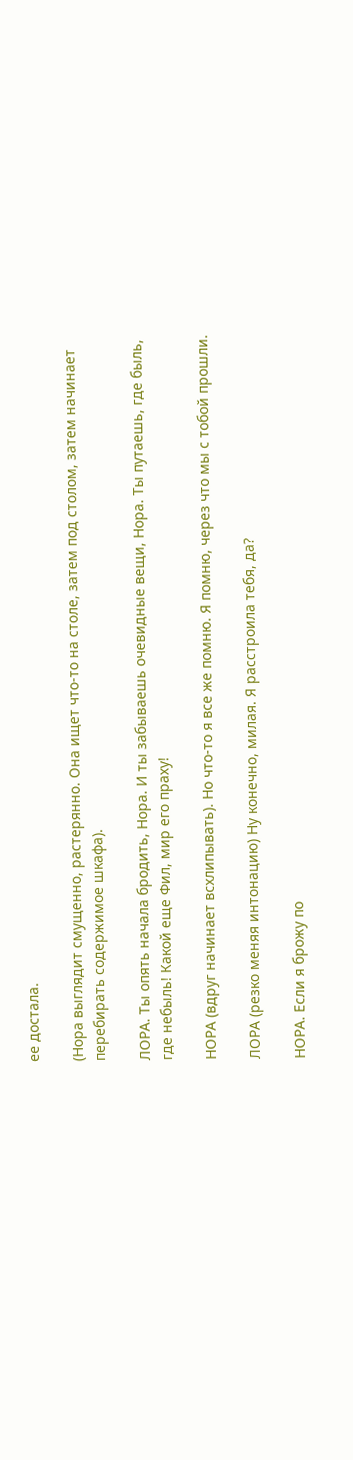ее достала.

(Нора выглядит смущенно, растерянно. Она ищет что-то на столе, затем под столом, затем начинает перебирать содержимое шкафа).

ЛОРА. Ты опять начала бродить, Нора. И ты забываешь очевидные вещи, Нора. Ты путаешь, где быль, где небыль! Какой еще Фил, мир его праху!

НОРА (вдруг начинает всхлипывать). Но что-то я все же помню. Я помню, через что мы с тобой прошли.

ЛОРА (резко меняя интонацию) Ну конечно, милая. Я расстроила тебя, да?

НОРА. Если я брожу по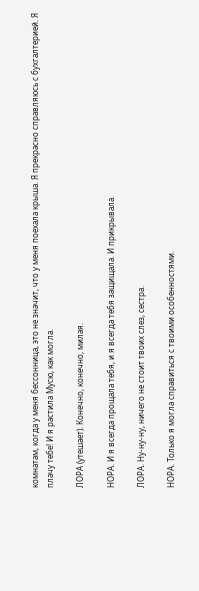комнатам, когда у меня бессонница, это не значит, что у меня поехала крыша. Я прекрасно справляюсь с бухгалтерией. Я плачу тебе! И я растила Мусю, как могла.

ЛОРА (утешает). Конечно, конечно, милая.

НОРА. И я всегда прощала тебя, и я всегда тебя защищала. И прикрывала.

ЛОРА. Ну-ну-ну, ничего не стоит твоих слез, сестра.

НОРА. Только я могла справиться с твоими особенностями.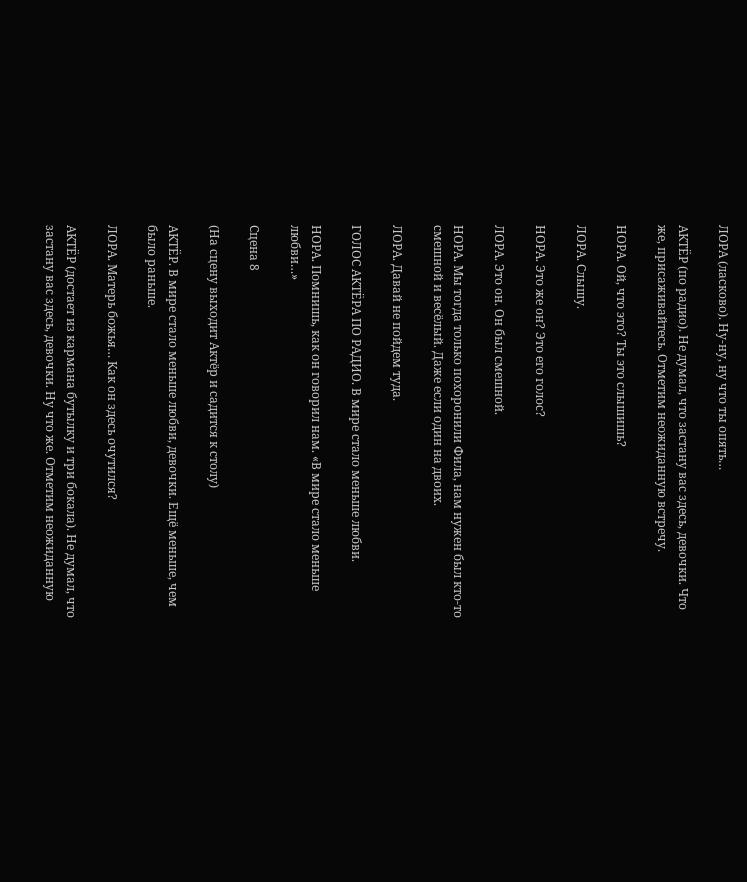ЛОРА (ласково). Ну-ну, ну что ты опять…

АКТЁР (по радио). Не думал, что застану вас здесь, девочки. Что же, присаживайтесь. Отметим неожиданную встречу.

НОРА. Ой, что это? Ты это слышишь?

ЛОРА. Слышу.

НОРА. Это же он? Это его голос?

ЛОРА. Это он. Он был смешной.

НОРА. Мы тогда только похоронили Фила, нам нужен был кто-то смешной и весёлый. Даже если один на двоих.

ЛОРА. Давай не пойдем туда.

ГОЛОС АКТЁРА ПО РАДИО. В мире стало меньше любви.

НОРА. Помнишь, как он говорил нам. «В мире стало меньше любви…»

Сцена 8

(На сцену выходит Актёр и садится к столу)

АКТЁР. В мире стало меньше любви, девочки. Ещё меньше, чем было раньше.

ЛОРА. Матерь божья… Как он здесь очутился?

АКТЁР (достает из кармана бутылку и три бокала). Не думал, что застану вас здесь, девочки. Ну что же. Отметим неожиданную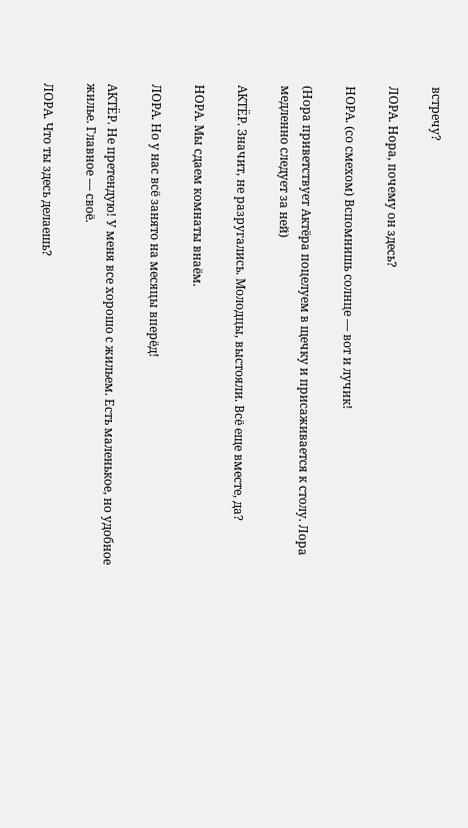встречу?

ЛОРА. Нора, почему он здесь?

НОРА. (со смехом) Вспомнишь солнце — вот и лучик!

(Нора приветствует Актёра поцелуем в щечку и присаживается к столу. Лора медленно следует за ней)

АКТЁР. Значит, не разругались. Молодцы, выстояли. Всё еще вместе, да?

НОРА. Мы сдаем комнаты внаём.

ЛОРА. Но у нас всё занято на месяцы вперёд!

АКТЁР. Не претендую! У меня все хорошо с жильем. Есть маленькое, но удобное жилье. Главное — своё.

ЛОРА. Что ты здесь делаешь?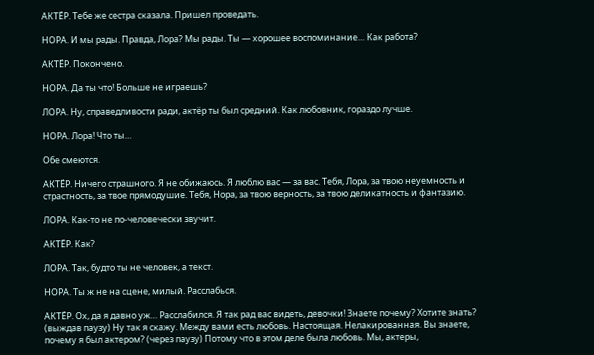АКТЁР. Тебе же сестра сказала. Пришел проведать.

НОРА. И мы рады. Правда, Лора? Мы рады. Ты — хорошее воспоминание… Как работа?

АКТЁР. Покончено.

НОРА. Да ты что! Больше не играешь?

ЛОРА. Ну, справедливости ради, актёр ты был средний. Как любовник, гораздо лучше.

НОРА. Лора! Что ты…

Обе смеются.

АКТЁР. Ничего страшного. Я не обижаюсь. Я люблю вас — за вас. Тебя, Лора, за твою неуемность и страстность, за твое прямодушие. Тебя, Нора, за твою верность, за твою деликатность и фантазию.

ЛОРА. Как-то не по-человечески звучит.

АКТЁР. Как?

ЛОРА. Так, будто ты не человек, а текст.

НОРА. Ты ж не на сцене, милый. Расслабься.

АКТЁР. Ох, да я давно уж… Расслабился. Я так рад вас видеть, девочки! Знаете почему? Хотите знать? (выждав паузу) Ну так я скажу. Между вами есть любовь. Настоящая. Нелакированная. Вы знаете, почему я был актером? (через паузу) Потому что в этом деле была любовь. Мы, актеры,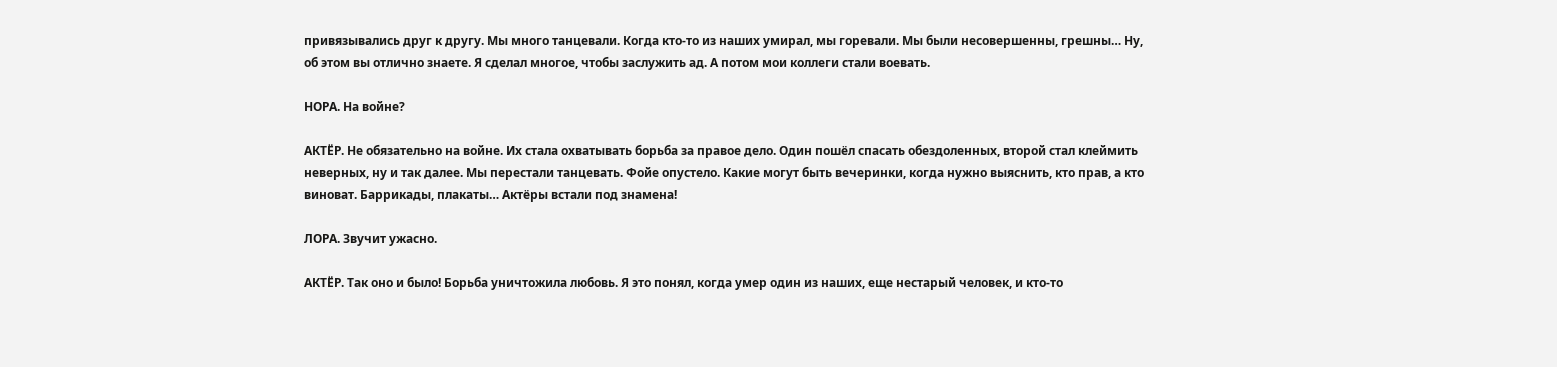привязывались друг к другу. Мы много танцевали. Когда кто-то из наших умирал, мы горевали. Мы были несовершенны, грешны… Ну, об этом вы отлично знаете. Я сделал многое, чтобы заслужить ад. А потом мои коллеги стали воевать.

НОРА. На войне?

АКТЁР. Не обязательно на войне. Их стала охватывать борьба за правое дело. Один пошёл спасать обездоленных, второй стал клеймить неверных, ну и так далее. Мы перестали танцевать. Фойе опустело. Какие могут быть вечеринки, когда нужно выяснить, кто прав, а кто виноват. Баррикады, плакаты… Актёры встали под знамена!

ЛОРА. Звучит ужасно.

АКТЁР. Так оно и было! Борьба уничтожила любовь. Я это понял, когда умер один из наших, еще нестарый человек, и кто-то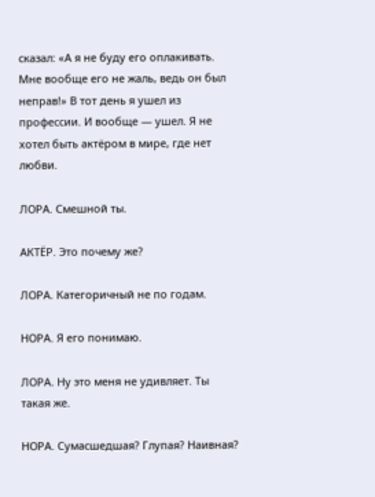сказал: «А я не буду его оплакивать. Мне вообще его не жаль, ведь он был неправ!» В тот день я ушел из профессии. И вообще — ушел. Я не хотел быть актёром в мире, где нет любви.

ЛОРА. Смешной ты.

АКТЁР. Это почему же?

ЛОРА. Категоричный не по годам.

НОРА. Я его понимаю.

ЛОРА. Ну это меня не удивляет. Ты такая же.

НОРА. Сумасшедшая? Глупая? Наивная?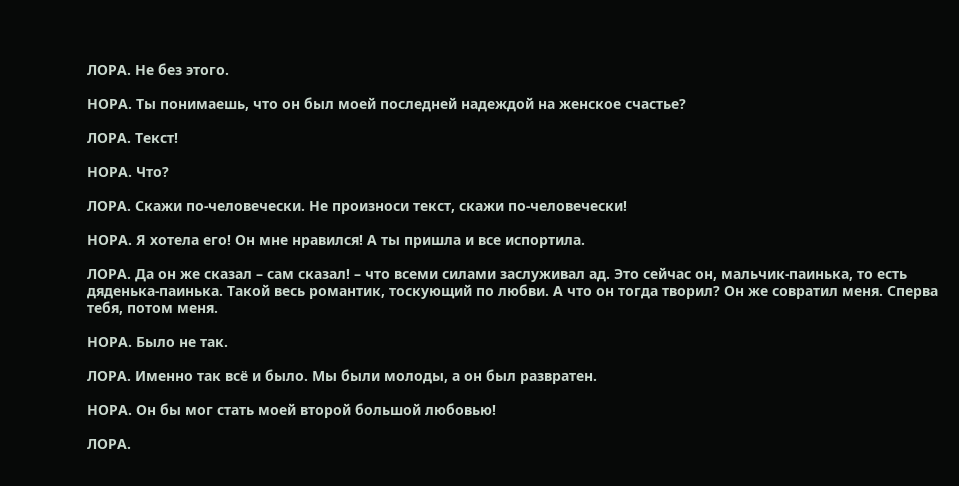ЛОРА. Не без этого.

НОРА. Ты понимаешь, что он был моей последней надеждой на женское счастье?

ЛОРА. Текст!

НОРА. Что?

ЛОРА. Скажи по-человечески. Не произноси текст, скажи по-человечески!

НОРА. Я хотела его! Он мне нравился! А ты пришла и все испортила.

ЛОРА. Да он же сказал – сам сказал! – что всеми силами заслуживал ад. Это сейчас он, мальчик-паинька, то есть дяденька-паинька. Такой весь романтик, тоскующий по любви. А что он тогда творил? Он же совратил меня. Сперва тебя, потом меня.

НОРА. Было не так.

ЛОРА. Именно так всё и было. Мы были молоды, а он был развратен.

НОРА. Он бы мог стать моей второй большой любовью!

ЛОРА.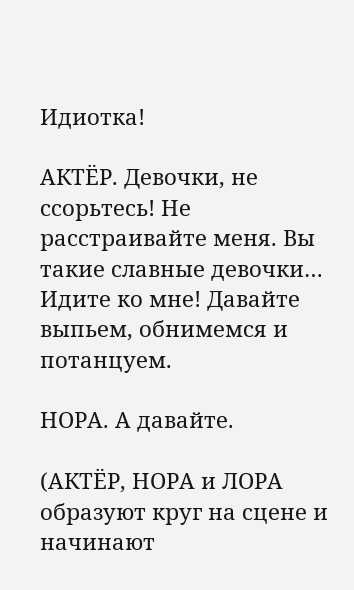Идиотка!

АКТЁР. Девочки, не ссорьтесь! Не расстраивайте меня. Вы такие славные девочки… Идите ко мне! Давайте выпьем, обнимемся и потанцуем.

НОРА. А давайте.

(АКТЁР, НОРА и ЛОРА образуют круг на сцене и начинают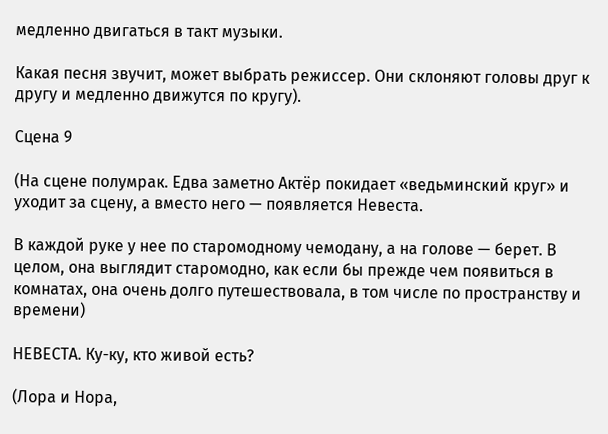медленно двигаться в такт музыки.

Какая песня звучит, может выбрать режиссер. Они склоняют головы друг к другу и медленно движутся по кругу).

Сцена 9

(На сцене полумрак. Едва заметно Актёр покидает «ведьминский круг» и уходит за сцену, а вместо него — появляется Невеста.

В каждой руке у нее по старомодному чемодану, а на голове — берет. В целом, она выглядит старомодно, как если бы прежде чем появиться в комнатах, она очень долго путешествовала, в том числе по пространству и времени)

НЕВЕСТА. Ку-ку, кто живой есть?

(Лора и Нора,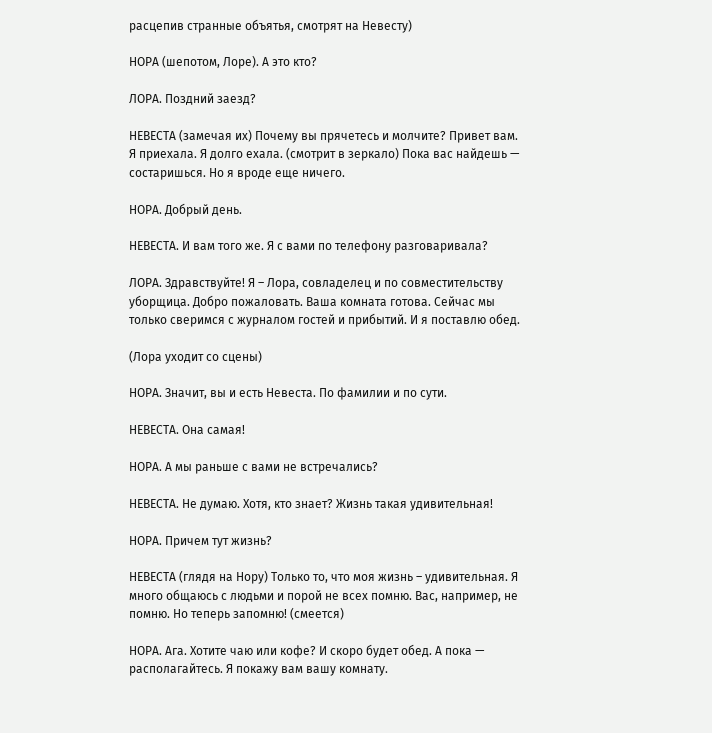расцепив странные объятья, смотрят на Невесту)

НОРА (шепотом, Лоре). А это кто?

ЛОРА. Поздний заезд?

НЕВЕСТА (замечая их) Почему вы прячетесь и молчите? Привет вам. Я приехала. Я долго ехала. (смотрит в зеркало) Пока вас найдешь — состаришься. Но я вроде еще ничего.

НОРА. Добрый день.

НЕВЕСТА. И вам того же. Я с вами по телефону разговаривала?

ЛОРА. Здравствуйте! Я – Лора, совладелец и по совместительству уборщица. Добро пожаловать. Ваша комната готова. Сейчас мы только сверимся с журналом гостей и прибытий. И я поставлю обед.

(Лора уходит со сцены)

НОРА. Значит, вы и есть Невеста. По фамилии и по сути.

НЕВЕСТА. Она самая!

НОРА. А мы раньше с вами не встречались?

НЕВЕСТА. Не думаю. Хотя, кто знает? Жизнь такая удивительная!

НОРА. Причем тут жизнь?

НЕВЕСТА (глядя на Нору) Только то, что моя жизнь – удивительная. Я много общаюсь с людьми и порой не всех помню. Вас, например, не помню. Но теперь запомню! (смеется)

НОРА. Ага. Хотите чаю или кофе? И скоро будет обед. А пока — располагайтесь. Я покажу вам вашу комнату.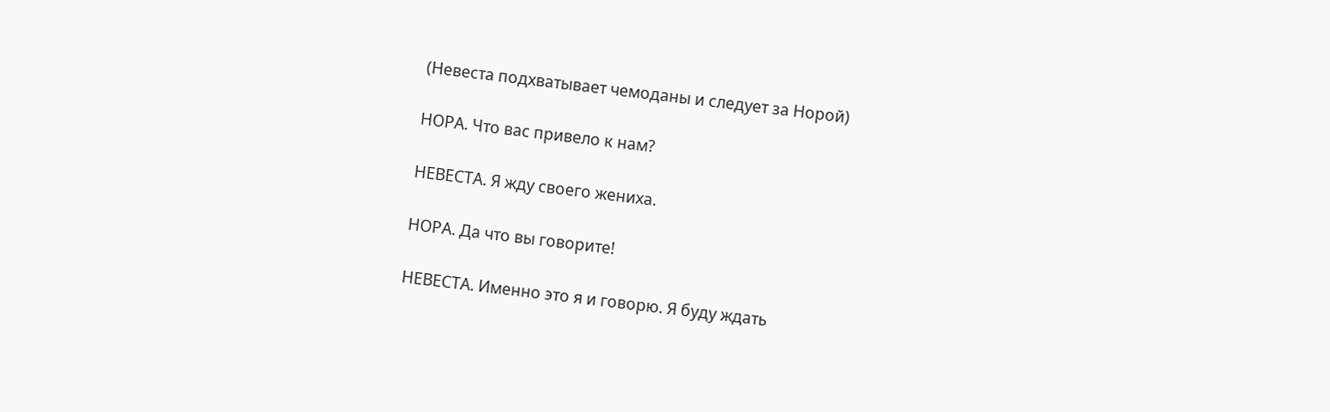(Невеста подхватывает чемоданы и следует за Норой)

НОРА. Что вас привело к нам?

НЕВЕСТА. Я жду своего жениха.

НОРА. Да что вы говорите!

НЕВЕСТА. Именно это я и говорю. Я буду ждать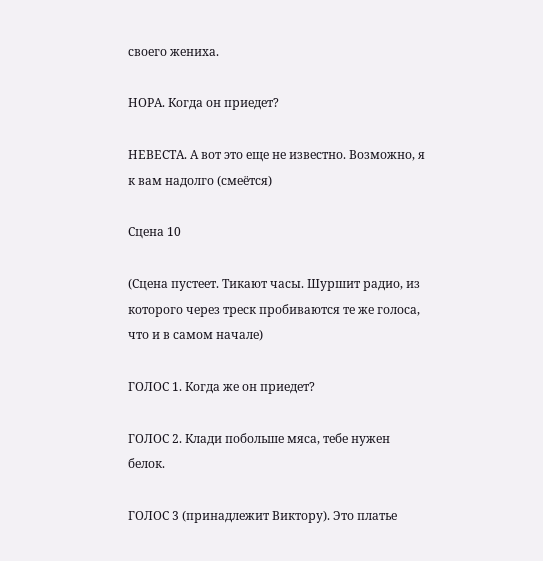своего жениха.

НОРА. Когда он приедет?

НЕВЕСТА. А вот это еще не известно. Возможно, я к вам надолго (смеётся)

Сцена 10

(Сцена пустеет. Тикают часы. Шуршит радио, из которого через треск пробиваются те же голоса, что и в самом начале)

ГОЛОС 1. Когда же он приедет?

ГОЛОС 2. Клади побольше мяса, тебе нужен белок.

ГОЛОС 3 (принадлежит Виктору). Это платье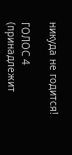никуда не годится!

ГОЛОС 4 (принадлежит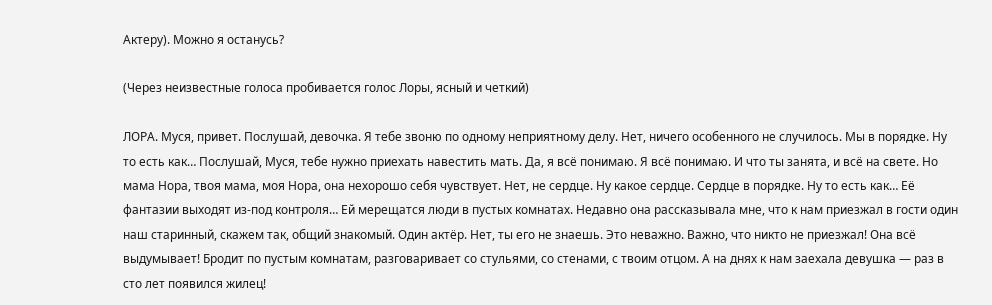Актеру). Можно я останусь?

(Через неизвестные голоса пробивается голос Лоры, ясный и четкий)

ЛОРА. Муся, привет. Послушай, девочка. Я тебе звоню по одному неприятному делу. Нет, ничего особенного не случилось. Мы в порядке. Ну то есть как… Послушай, Муся, тебе нужно приехать навестить мать. Да, я всё понимаю. Я всё понимаю. И что ты занята, и всё на свете. Но мама Нора, твоя мама, моя Нора, она нехорошо себя чувствует. Нет, не сердце. Ну какое сердце. Сердце в порядке. Ну то есть как… Её фантазии выходят из-под контроля… Ей мерещатся люди в пустых комнатах. Недавно она рассказывала мне, что к нам приезжал в гости один наш старинный, скажем так, общий знакомый. Один актёр. Нет, ты его не знаешь. Это неважно. Важно, что никто не приезжал! Она всё выдумывает! Бродит по пустым комнатам, разговаривает со стульями, со стенами, с твоим отцом. А на днях к нам заехала девушка — раз в сто лет появился жилец!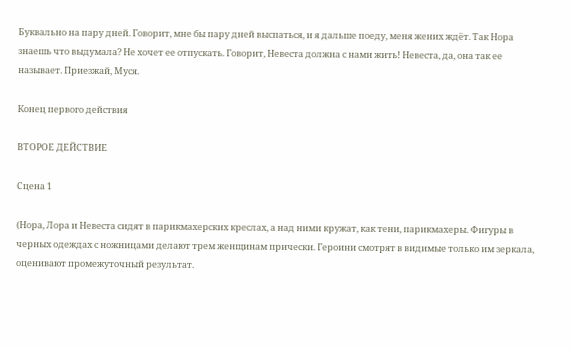Буквально на пару дней. Говорит, мне бы пару дней выспаться, и я дальше поеду, меня жених ждёт. Так Нора знаешь что выдумала? Не хочет ее отпускать. Говорит, Невеста должна с нами жить! Невеста, да, она так ее называет. Приезжай, Муся.

Конец первого действия

ВТОРОЕ ДЕЙСТВИЕ

Сцена 1

(Нора, Лора и Невеста сидят в парикмахерских креслах, а над ними кружат, как тени, парикмахеры. Фигуры в черных одеждах с ножницами делают трем женщинам прически. Героини смотрят в видимые только им зеркала, оценивают промежуточный результат.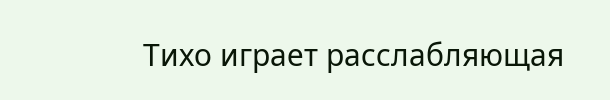Тихо играет расслабляющая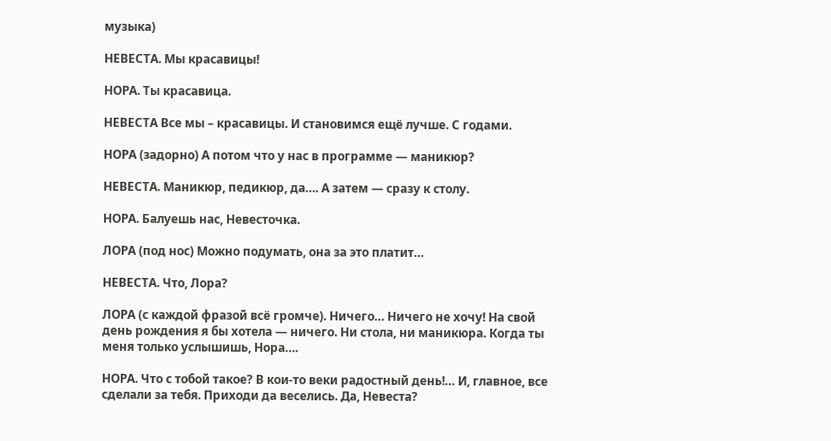музыка)

НЕВЕСТА. Мы красавицы!

НОРА. Ты красавица.

НЕВЕСТА Все мы – красавицы. И становимся ещё лучше. С годами.

НОРА (задорно) А потом что у нас в программе — маникюр?

НЕВЕСТА. Маникюр, педикюр, да…. А затем — сразу к столу.

НОРА. Балуешь нас, Невесточка.

ЛОРА (под нос) Можно подумать, она за это платит…

НЕВЕСТА. Что, Лора?

ЛОРА (с каждой фразой всё громче). Ничего… Ничего не хочу! На свой день рождения я бы хотела — ничего. Ни стола, ни маникюра. Когда ты меня только услышишь, Нора….

НОРА. Что с тобой такое? В кои-то веки радостный день!… И, главное, все сделали за тебя. Приходи да веселись. Да, Невеста?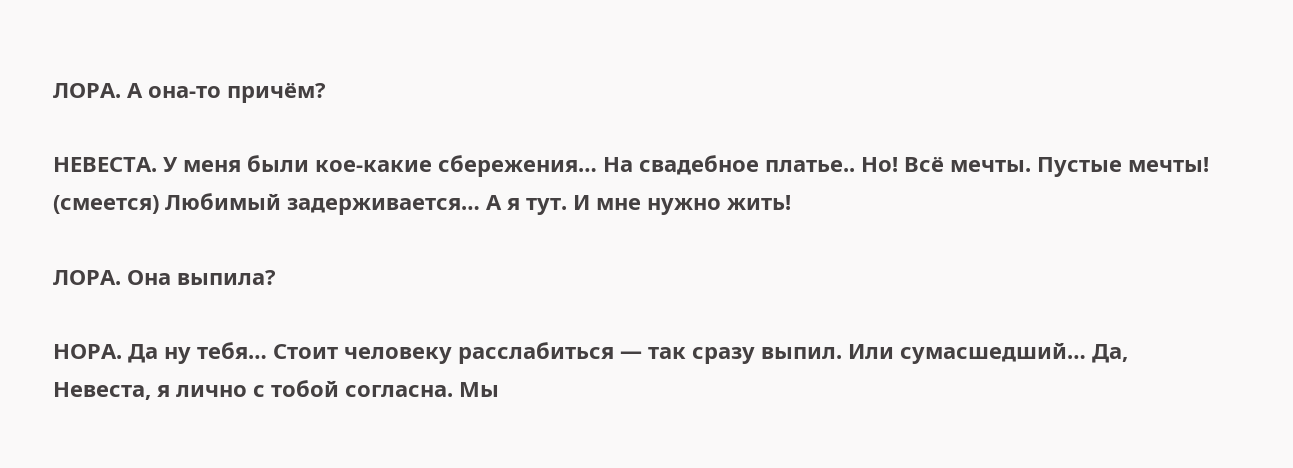ЛОРА. А она-то причём?

НЕВЕСТА. У меня были кое-какие сбережения… На свадебное платье.. Но! Всё мечты. Пустые мечты! (смеется) Любимый задерживается… А я тут. И мне нужно жить!

ЛОРА. Она выпила?

НОРА. Да ну тебя… Стоит человеку расслабиться — так сразу выпил. Или сумасшедший… Да, Невеста, я лично с тобой согласна. Мы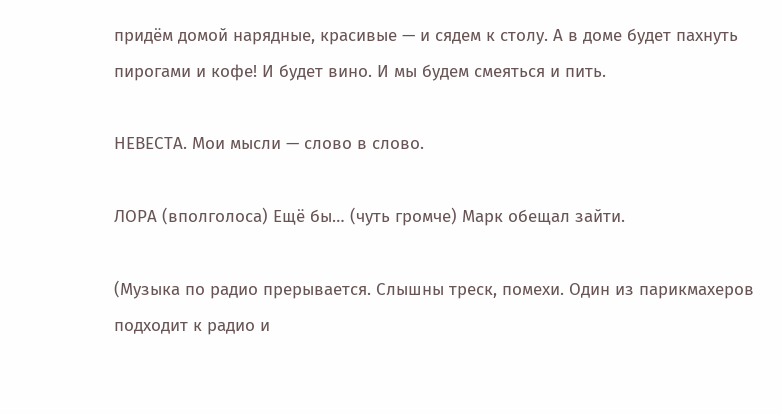придём домой нарядные, красивые — и сядем к столу. А в доме будет пахнуть пирогами и кофе! И будет вино. И мы будем смеяться и пить.

НЕВЕСТА. Мои мысли — слово в слово.

ЛОРА (вполголоса) Ещё бы… (чуть громче) Марк обещал зайти.

(Музыка по радио прерывается. Слышны треск, помехи. Один из парикмахеров подходит к радио и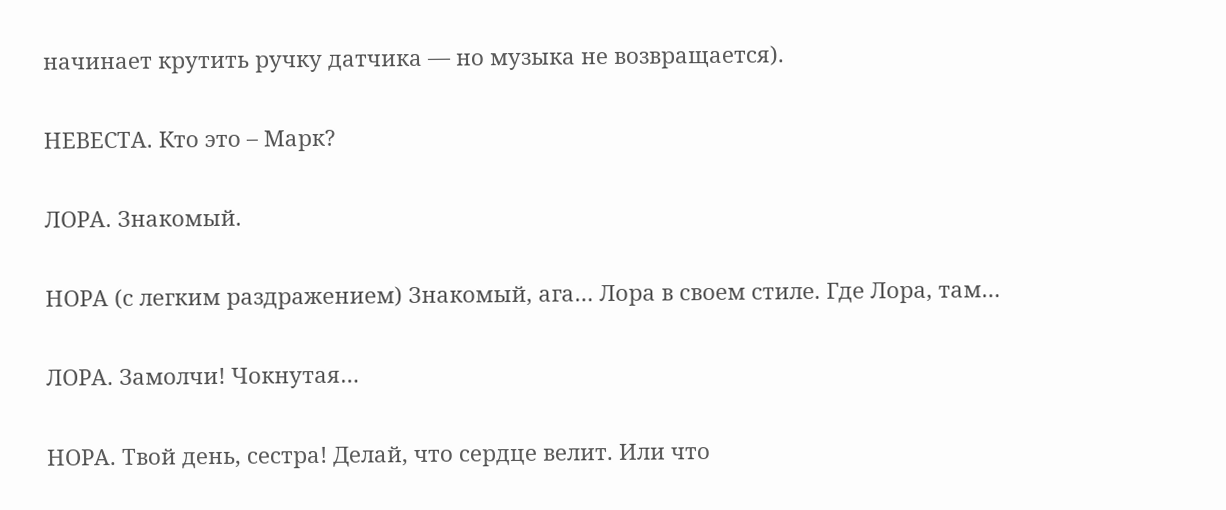начинает крутить ручку датчика — но музыка не возвращается).

НЕВЕСТА. Кто это – Марк?

ЛОРА. Знакомый.

НОРА (с легким раздражением) Знакомый, ага… Лора в своем стиле. Где Лора, там…

ЛОРА. Замолчи! Чокнутая…

НОРА. Твой день, сестра! Делай, что сердце велит. Или что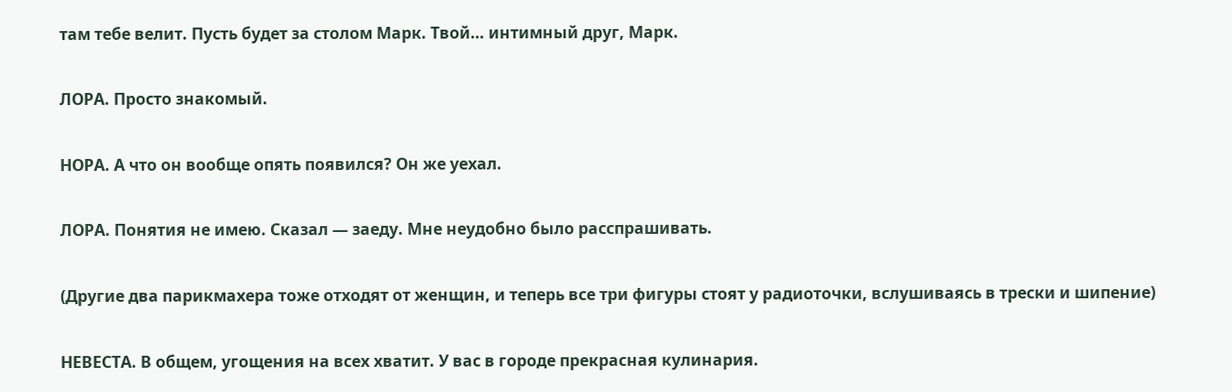там тебе велит. Пусть будет за столом Марк. Твой… интимный друг, Марк.

ЛОРА. Просто знакомый.

НОРА. А что он вообще опять появился? Он же уехал.

ЛОРА. Понятия не имею. Сказал — заеду. Мне неудобно было расспрашивать.

(Другие два парикмахера тоже отходят от женщин, и теперь все три фигуры стоят у радиоточки, вслушиваясь в трески и шипение)

НЕВЕСТА. В общем, угощения на всех хватит. У вас в городе прекрасная кулинария.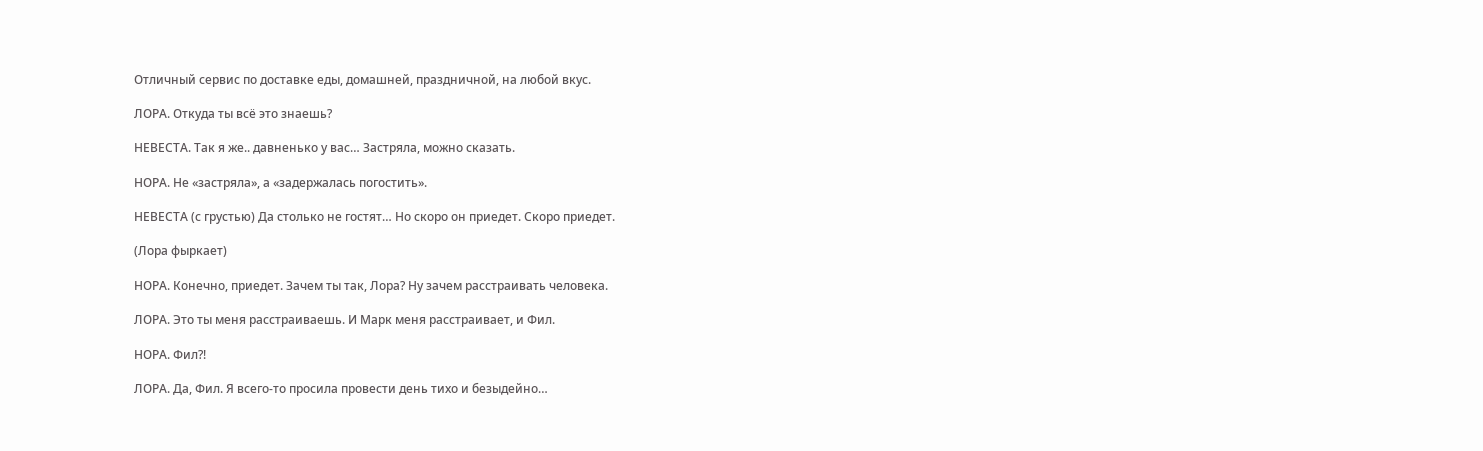Отличный сервис по доставке еды, домашней, праздничной, на любой вкус.

ЛОРА. Откуда ты всё это знаешь?

НЕВЕСТА. Так я же.. давненько у вас… Застряла, можно сказать.

НОРА. Не «застряла», а «задержалась погостить».

НЕВЕСТА (с грустью) Да столько не гостят… Но скоро он приедет. Скоро приедет.

(Лора фыркает)

НОРА. Конечно, приедет. Зачем ты так, Лора? Ну зачем расстраивать человека.

ЛОРА. Это ты меня расстраиваешь. И Марк меня расстраивает, и Фил.

НОРА. Фил?!

ЛОРА. Да, Фил. Я всего-то просила провести день тихо и безыдейно…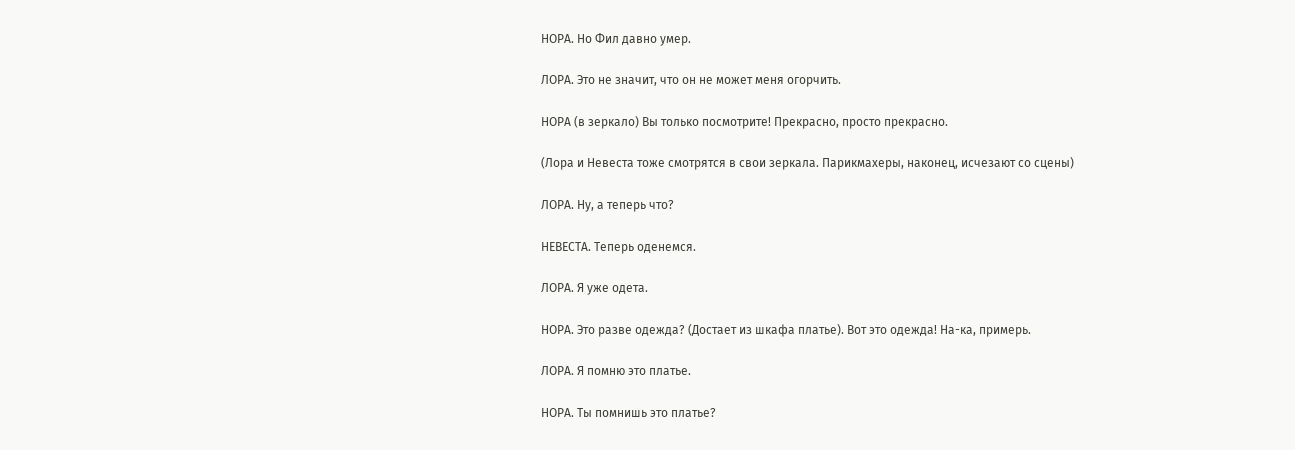НОРА. Но Фил давно умер.

ЛОРА. Это не значит, что он не может меня огорчить.

НОРА (в зеркало) Вы только посмотрите! Прекрасно, просто прекрасно.

(Лора и Невеста тоже смотрятся в свои зеркала. Парикмахеры, наконец, исчезают со сцены)

ЛОРА. Ну, а теперь что?

НЕВЕСТА. Теперь оденемся.

ЛОРА. Я уже одета.

НОРА. Это разве одежда? (Достает из шкафа платье). Вот это одежда! На-ка, примерь.

ЛОРА. Я помню это платье.

НОРА. Ты помнишь это платье?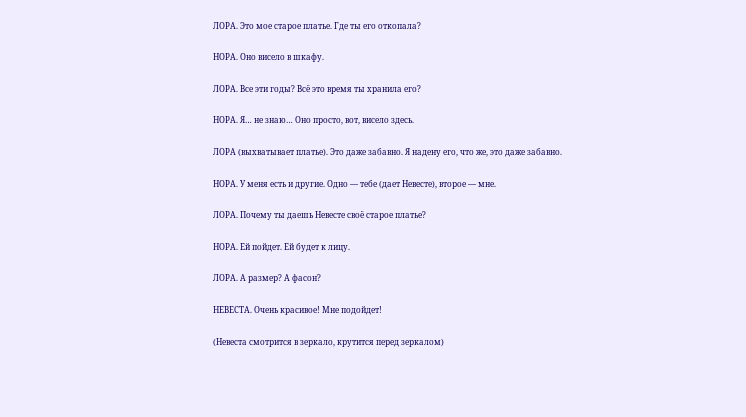ЛОРА. Это мое старое платье. Где ты его откопала?

НОРА. Оно висело в шкафу.

ЛОРА. Все эти годы? Всё это время ты хранила его?

НОРА. Я… не знаю… Оно просто, вот, висело здесь.

ЛОРА (выхватывает платье). Это даже забавно. Я надену его, что же, это даже забавно.

НОРА. У меня есть и другие. Одно — тебе (дает Невесте), второе — мне.

ЛОРА. Почему ты даешь Невесте своё старое платье?

НОРА. Ей пойдет. Ей будет к лицу.

ЛОРА. А размер? А фасон?

НЕВЕСТА. Очень красивое! Мне подойдет!

(Невеста смотрится в зеркало, крутится перед зеркалом)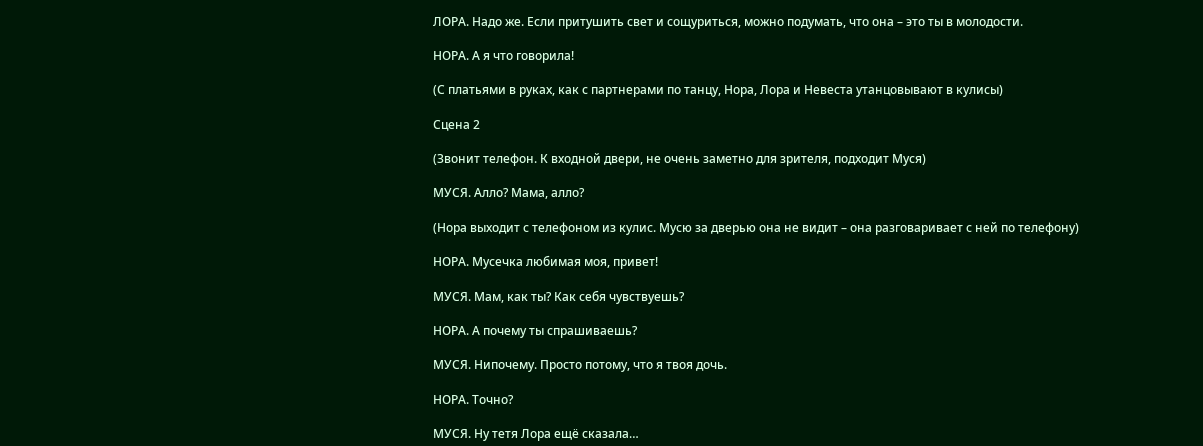ЛОРА. Надо же. Если притушить свет и сощуриться, можно подумать, что она – это ты в молодости.

НОРА. А я что говорила!

(С платьями в руках, как с партнерами по танцу, Нора, Лора и Невеста утанцовывают в кулисы)

Сцена 2

(Звонит телефон. К входной двери, не очень заметно для зрителя, подходит Муся)

МУСЯ. Алло? Мама, алло?

(Нора выходит с телефоном из кулис. Мусю за дверью она не видит – она разговаривает с ней по телефону)

НОРА. Мусечка любимая моя, привет!

МУСЯ. Мам, как ты? Как себя чувствуешь?

НОРА. А почему ты спрашиваешь?

МУСЯ. Нипочему. Просто потому, что я твоя дочь.

НОРА. Точно?

МУСЯ. Ну тетя Лора ещё сказала…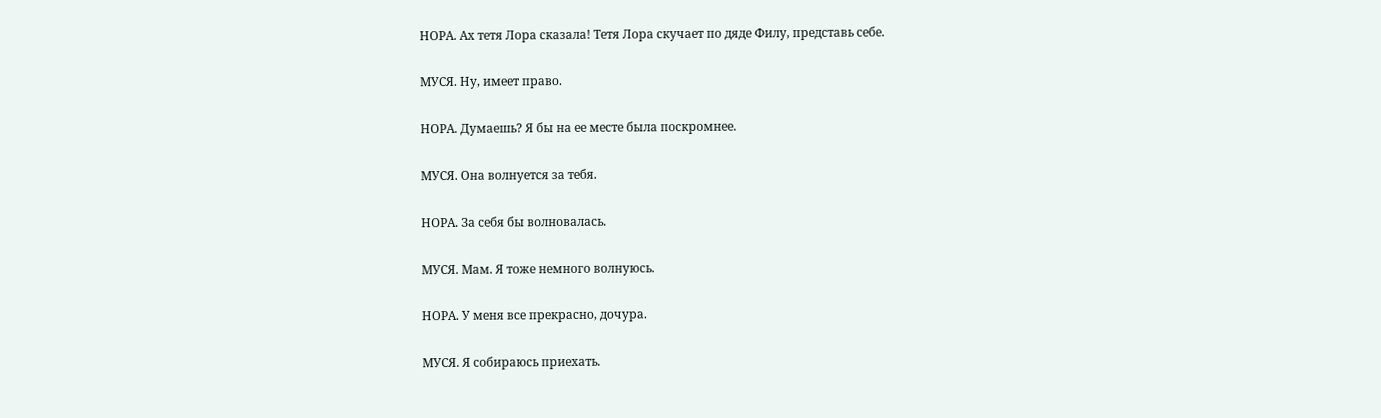НОРА. Ах тетя Лора сказала! Тетя Лора скучает по дяде Филу, представь себе.

МУСЯ. Ну, имеет право.

НОРА. Думаешь? Я бы на ее месте была поскромнее.

МУСЯ. Она волнуется за тебя.

НОРА. За себя бы волновалась.

МУСЯ. Мам. Я тоже немного волнуюсь.

НОРА. У меня все прекрасно, дочура.

МУСЯ. Я собираюсь приехать.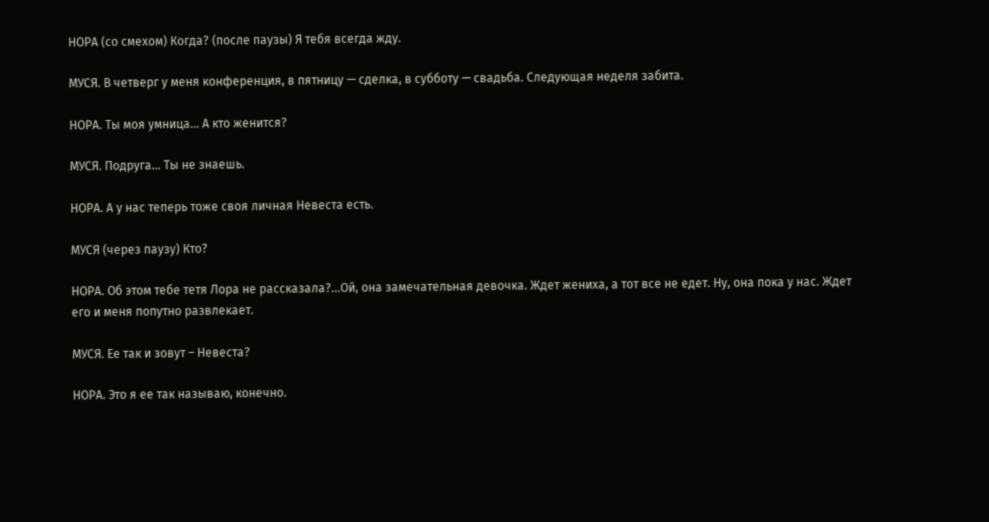НОРА (со смехом) Когда? (после паузы) Я тебя всегда жду.

МУСЯ. В четверг у меня конференция, в пятницу — сделка, в субботу — свадьба. Следующая неделя забита.

НОРА. Ты моя умница… А кто женится?

МУСЯ. Подруга… Ты не знаешь.

НОРА. А у нас теперь тоже своя личная Невеста есть.

МУСЯ (через паузу) Кто?

НОРА. Об этом тебе тетя Лора не рассказала?…Ой, она замечательная девочка. Ждет жениха, а тот все не едет. Ну, она пока у нас. Ждет его и меня попутно развлекает.

МУСЯ. Ее так и зовут – Невеста?

НОРА. Это я ее так называю, конечно.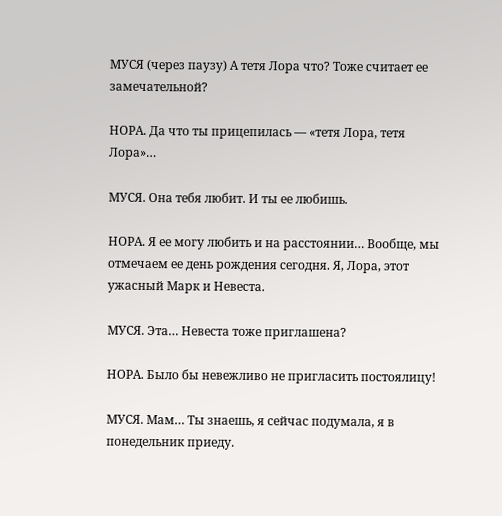МУСЯ (через паузу) А тетя Лора что? Тоже считает ее замечательной?

НОРА. Да что ты прицепилась — «тетя Лора, тетя Лора»…

МУСЯ. Она тебя любит. И ты ее любишь.

НОРА. Я ее могу любить и на расстоянии… Вообще, мы отмечаем ее день рождения сегодня. Я, Лора, этот ужасный Марк и Невеста.

МУСЯ. Эта… Невеста тоже приглашена?

НОРА. Было бы невежливо не пригласить постоялицу!

МУСЯ. Мам… Ты знаешь, я сейчас подумала, я в понедельник приеду.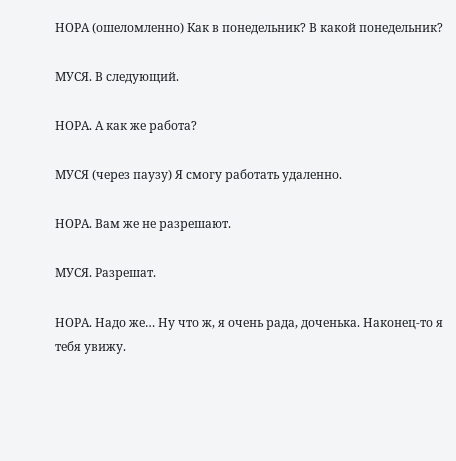НОРА (ошеломленно) Как в понедельник? В какой понедельник?

МУСЯ. В следующий.

НОРА. А как же работа?

МУСЯ (через паузу) Я смогу работать удаленно.

НОРА. Вам же не разрешают.

МУСЯ. Разрешат.

НОРА. Надо же… Ну что ж, я очень рада, доченька. Наконец-то я тебя увижу.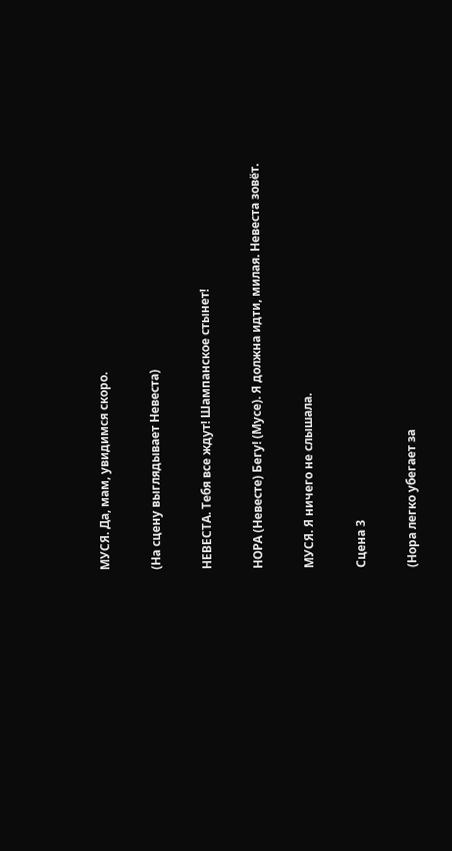МУСЯ. Да, мам, увидимся скоро.

(На сцену выглядывает Невеста)

НЕВЕСТА. Тебя все ждут! Шампанское стынет!

НОРА (Невесте) Бегу! (Мусе). Я должна идти, милая. Невеста зовёт.

МУСЯ. Я ничего не слышала.

Сцена 3

(Нора легко убегает за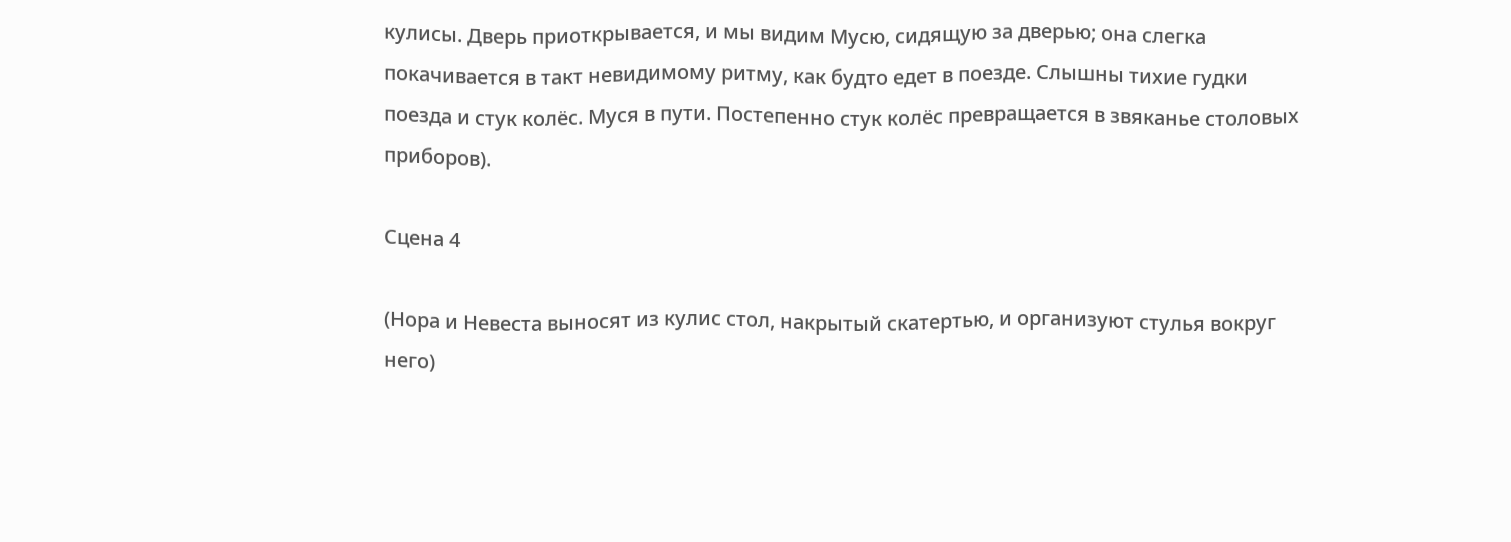кулисы. Дверь приоткрывается, и мы видим Мусю, сидящую за дверью; она слегка покачивается в такт невидимому ритму, как будто едет в поезде. Слышны тихие гудки поезда и стук колёс. Муся в пути. Постепенно стук колёс превращается в звяканье столовых приборов).

Сцена 4

(Нора и Невеста выносят из кулис стол, накрытый скатертью, и организуют стулья вокруг него)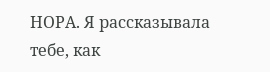НОРА. Я рассказывала тебе, как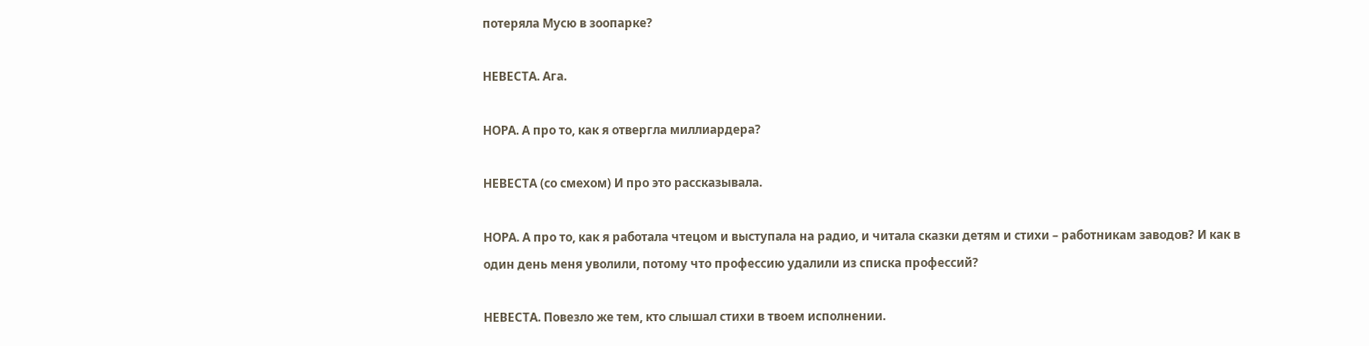потеряла Мусю в зоопарке?

НЕВЕСТА. Ага.

НОРА. А про то, как я отвергла миллиардера?

НЕВЕСТА (со смехом) И про это рассказывала.

НОРА. А про то, как я работала чтецом и выступала на радио, и читала сказки детям и стихи – работникам заводов? И как в один день меня уволили, потому что профессию удалили из списка профессий?

НЕВЕСТА. Повезло же тем, кто слышал стихи в твоем исполнении.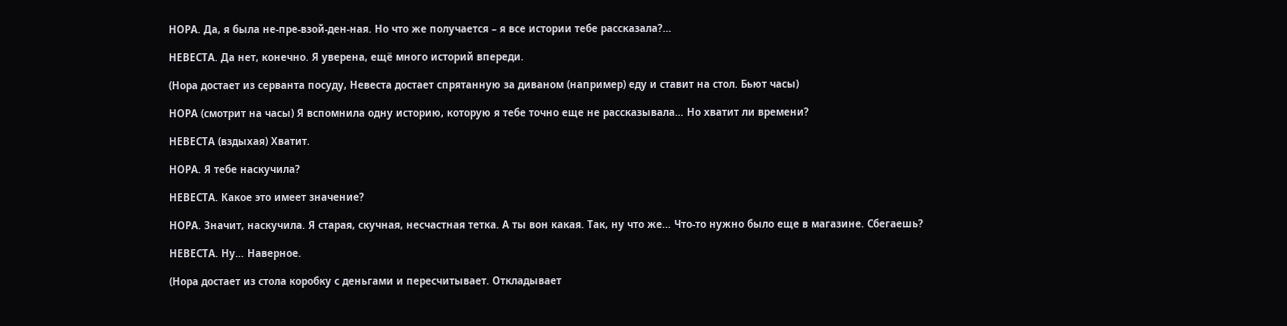НОРА. Да, я была не-пре-взой-ден-ная. Но что же получается – я все истории тебе рассказала?…

НЕВЕСТА. Да нет, конечно. Я уверена, ещё много историй впереди.

(Нора достает из серванта посуду, Невеста достает спрятанную за диваном (например) еду и ставит на стол. Бьют часы)

НОРА (смотрит на часы) Я вспомнила одну историю, которую я тебе точно еще не рассказывала… Но хватит ли времени?

НЕВЕСТА (вздыхая) Хватит.

НОРА. Я тебе наскучила?

НЕВЕСТА. Какое это имеет значение?

НОРА. Значит, наскучила. Я старая, скучная, несчастная тетка. А ты вон какая. Так, ну что же… Что-то нужно было еще в магазине. Сбегаешь?

НЕВЕСТА. Ну… Наверное.

(Нора достает из стола коробку с деньгами и пересчитывает. Откладывает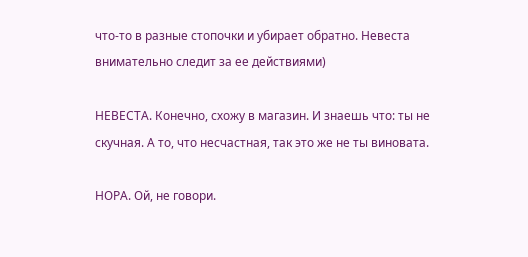что-то в разные стопочки и убирает обратно. Невеста внимательно следит за ее действиями)

НЕВЕСТА. Конечно, схожу в магазин. И знаешь что: ты не скучная. А то, что несчастная, так это же не ты виновата.

НОРА. Ой, не говори.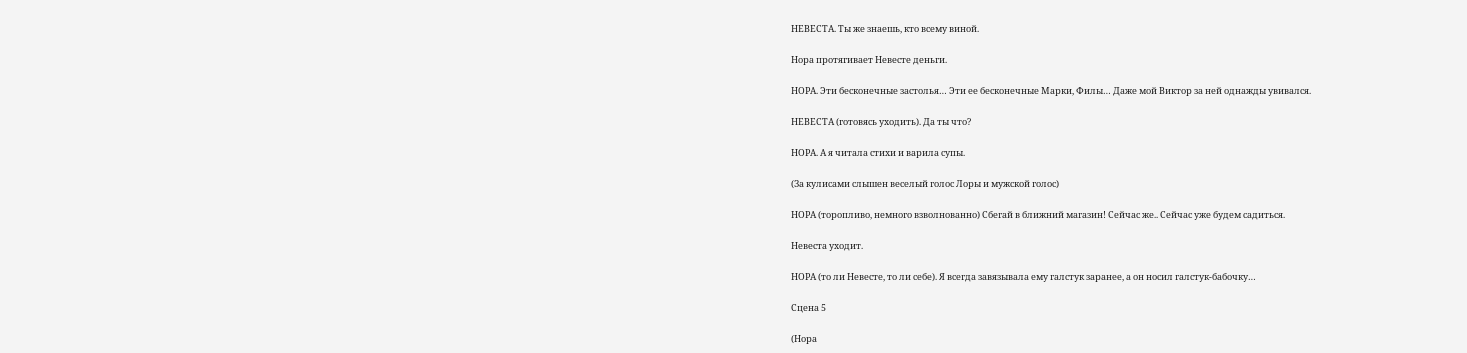НЕВЕСТА. Ты же знаешь, кто всему виной.

Нора протягивает Невесте деньги.

НОРА. Эти бесконечные застолья… Эти ее бесконечные Марки, Филы… Даже мой Виктор за ней однажды увивался.

НЕВЕСТА (готовясь уходить). Да ты что?

НОРА. А я читала стихи и варила супы.

(За кулисами слышен веселый голос Лоры и мужской голос)

НОРА (торопливо, немного взволнованно) Сбегай в ближний магазин! Сейчас же.. Сейчас уже будем садиться.

Невеста уходит.

НОРА (то ли Невесте, то ли себе). Я всегда завязывала ему галстук заранее, а он носил галстук-бабочку…

Сцена 5

(Нора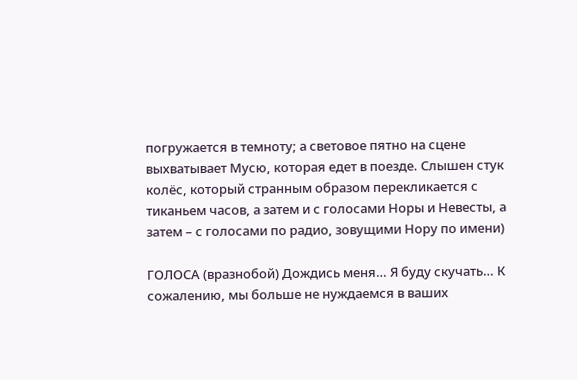погружается в темноту; а световое пятно на сцене выхватывает Мусю, которая едет в поезде. Слышен стук колёс, который странным образом перекликается с тиканьем часов, а затем и с голосами Норы и Невесты, а затем – с голосами по радио, зовущими Нору по имени)

ГОЛОСА (вразнобой) Дождись меня… Я буду скучать… К сожалению, мы больше не нуждаемся в ваших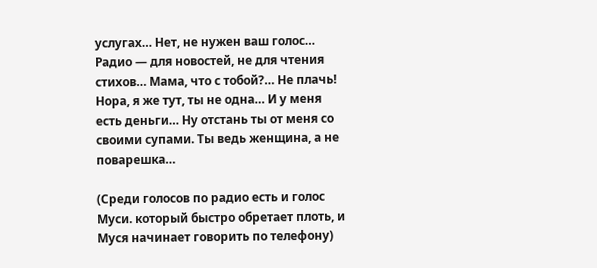услугах… Нет, не нужен ваш голос… Радио — для новостей, не для чтения стихов… Мама, что с тобой?… Не плачь! Нора, я же тут, ты не одна… И у меня есть деньги… Ну отстань ты от меня со своими супами. Ты ведь женщина, а не поварешка…

(Среди голосов по радио есть и голос Муси. который быстро обретает плоть, и Муся начинает говорить по телефону)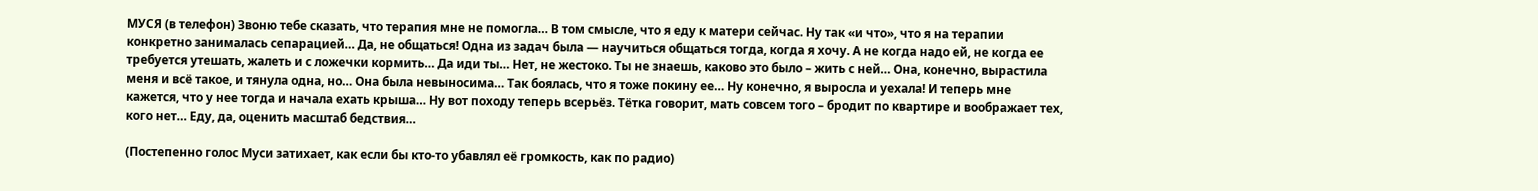МУСЯ (в телефон) Звоню тебе сказать, что терапия мне не помогла… В том смысле, что я еду к матери сейчас. Ну так «и что», что я на терапии конкретно занималась сепарацией… Да, не общаться! Одна из задач была — научиться общаться тогда, когда я хочу. А не когда надо ей, не когда ее требуется утешать, жалеть и с ложечки кормить… Да иди ты… Нет, не жестоко. Ты не знаешь, каково это было – жить с ней… Она, конечно, вырастила меня и всё такое, и тянула одна, но… Она была невыносима… Так боялась, что я тоже покину ее… Ну конечно, я выросла и уехала! И теперь мне кажется, что у нее тогда и начала ехать крыша… Ну вот походу теперь всерьёз. Тётка говорит, мать совсем того – бродит по квартире и воображает тех, кого нет… Еду, да, оценить масштаб бедствия…

(Постепенно голос Муси затихает, как если бы кто-то убавлял её громкость, как по радио)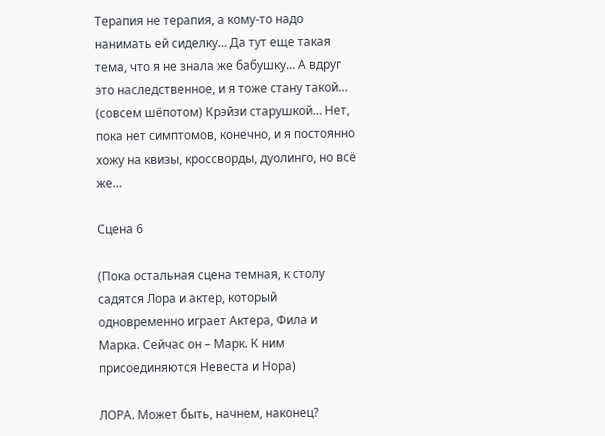Терапия не терапия, а кому-то надо нанимать ей сиделку… Да тут еще такая тема, что я не знала же бабушку… А вдруг это наследственное, и я тоже стану такой… (совсем шёпотом) Крэйзи старушкой… Нет, пока нет симптомов, конечно, и я постоянно хожу на квизы, кроссворды, дуолинго, но всё же…

Сцена 6

(Пока остальная сцена темная, к столу садятся Лора и актер, который одновременно играет Актера, Фила и Марка. Сейчас он – Марк. К ним присоединяются Невеста и Нора)

ЛОРА. Может быть, начнем, наконец?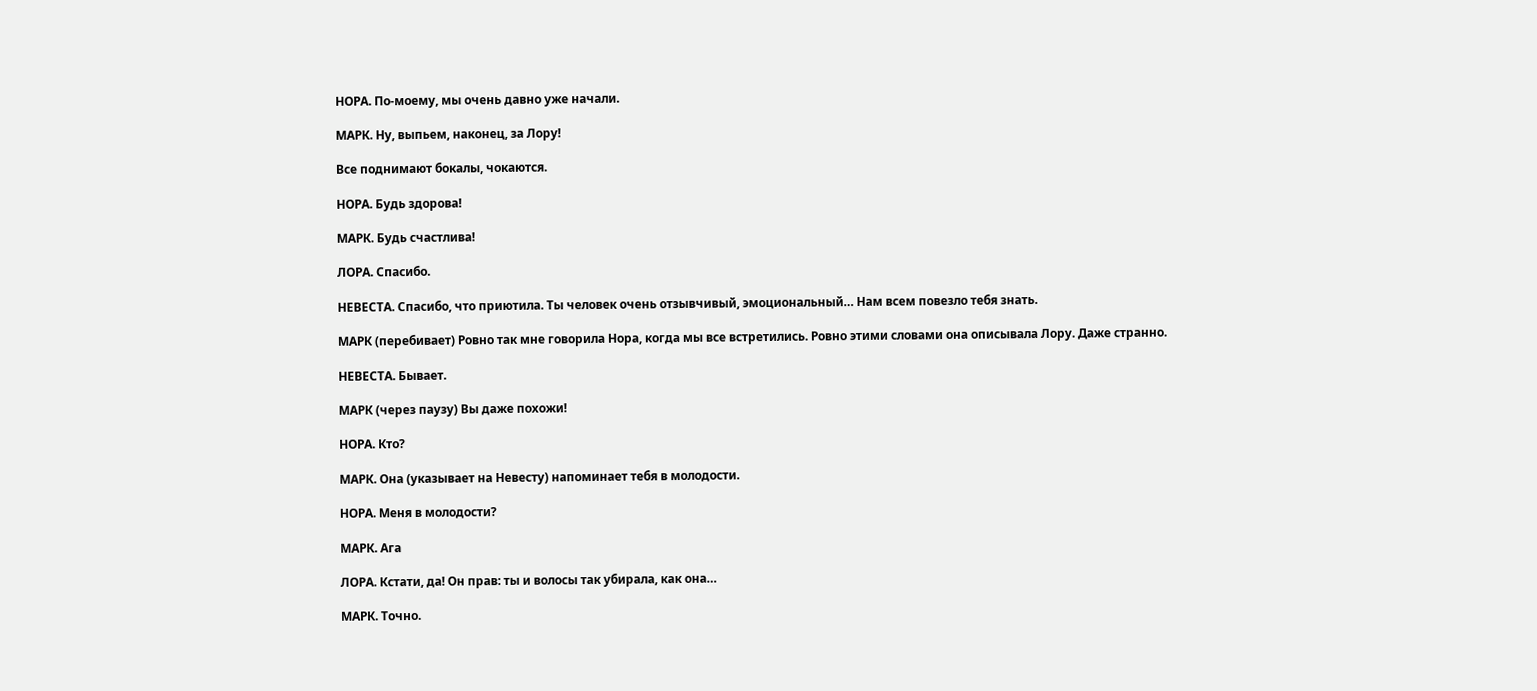НОРА. По-моему, мы очень давно уже начали.

МАРК. Ну, выпьем, наконец, за Лору!

Все поднимают бокалы, чокаются.

НОРА. Будь здорова!

МАРК. Будь счастлива!

ЛОРА. Спасибо.

НЕВЕСТА. Спасибо, что приютила. Ты человек очень отзывчивый, эмоциональный… Нам всем повезло тебя знать.

МАРК (перебивает) Ровно так мне говорила Нора, когда мы все встретились. Ровно этими словами она описывала Лору. Даже странно.

НЕВЕСТА. Бывает.

МАРК (через паузу) Вы даже похожи!

НОРА. Кто?

МАРК. Она (указывает на Невесту) напоминает тебя в молодости.

НОРА. Меня в молодости?

МАРК. Ага

ЛОРА. Кстати, да! Он прав: ты и волосы так убирала, как она…

МАРК. Точно.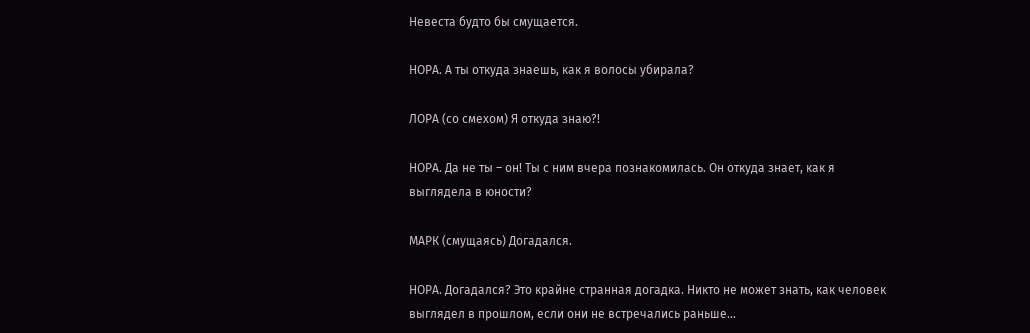Невеста будто бы смущается.

НОРА. А ты откуда знаешь, как я волосы убирала?

ЛОРА (со смехом) Я откуда знаю?!

НОРА. Да не ты – он! Ты с ним вчера познакомилась. Он откуда знает, как я выглядела в юности?

МАРК (смущаясь) Догадался.

НОРА. Догадался? Это крайне странная догадка. Никто не может знать, как человек выглядел в прошлом, если они не встречались раньше…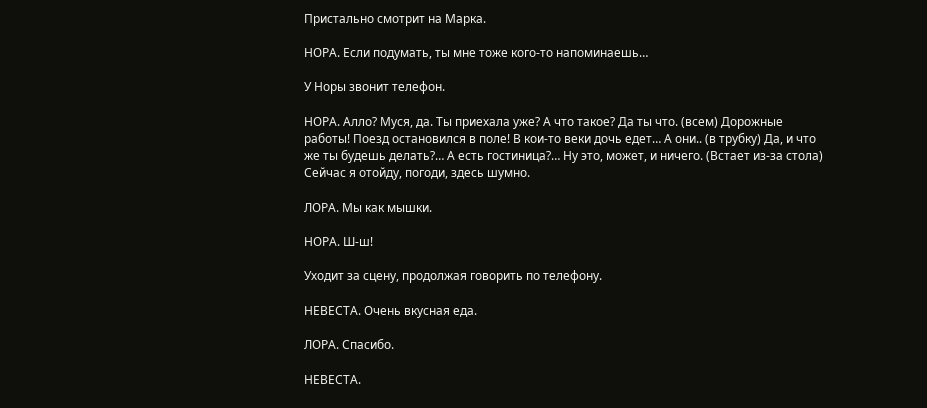Пристально смотрит на Марка.

НОРА. Если подумать, ты мне тоже кого-то напоминаешь…

У Норы звонит телефон.

НОРА. Алло? Муся, да. Ты приехала уже? А что такое? Да ты что. (всем) Дорожные работы! Поезд остановился в поле! В кои-то веки дочь едет… А они.. (в трубку) Да, и что же ты будешь делать?… А есть гостиница?… Ну это, может, и ничего. (Встает из-за стола) Сейчас я отойду, погоди, здесь шумно.

ЛОРА. Мы как мышки.

НОРА. Ш-ш!

Уходит за сцену, продолжая говорить по телефону.

НЕВЕСТА. Очень вкусная еда.

ЛОРА. Спасибо.

НЕВЕСТА.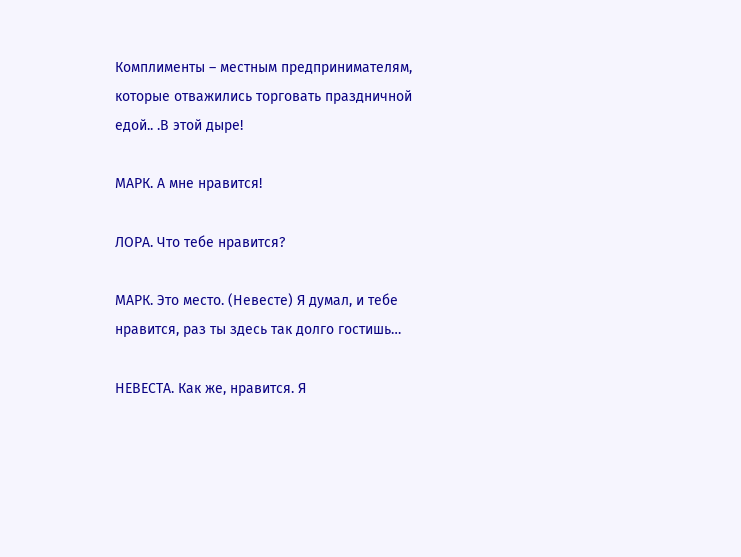Комплименты – местным предпринимателям, которые отважились торговать праздничной едой.. .В этой дыре!

МАРК. А мне нравится!

ЛОРА. Что тебе нравится?

МАРК. Это место. (Невесте) Я думал, и тебе нравится, раз ты здесь так долго гостишь…

НЕВЕСТА. Как же, нравится. Я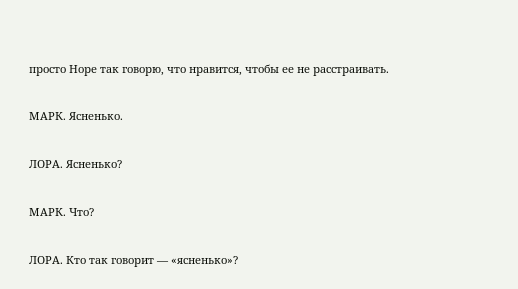просто Норе так говорю, что нравится, чтобы ее не расстраивать.

МАРК. Ясненько.

ЛОРА. Ясненько?

МАРК. Что?

ЛОРА. Кто так говорит — «ясненько»?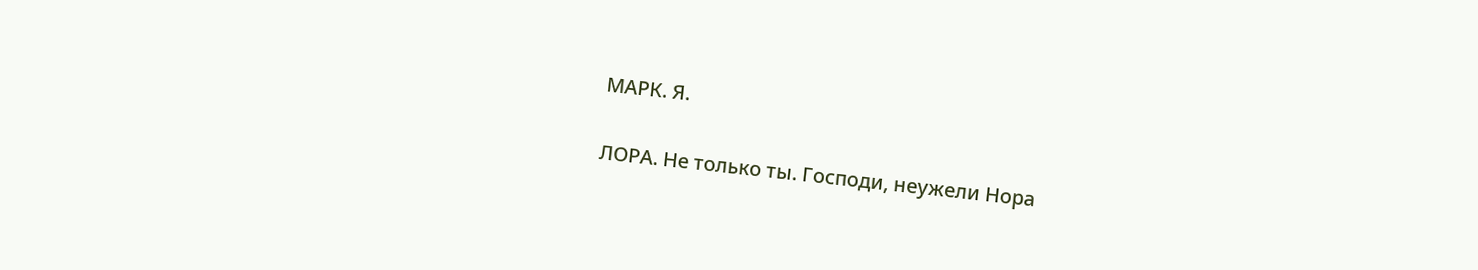МАРК. Я.

ЛОРА. Не только ты. Господи, неужели Нора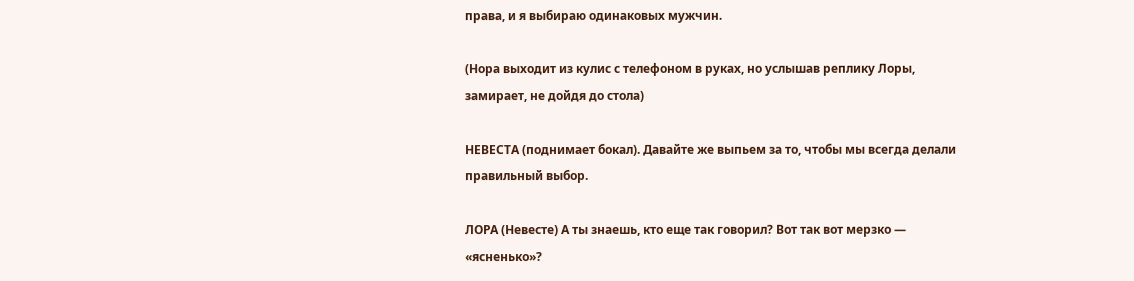права, и я выбираю одинаковых мужчин.

(Нора выходит из кулис с телефоном в руках, но услышав реплику Лоры, замирает, не дойдя до стола)

НЕВЕСТА (поднимает бокал). Давайте же выпьем за то, чтобы мы всегда делали правильный выбор.

ЛОРА (Невесте) А ты знаешь, кто еще так говорил? Вот так вот мерзко — «ясненько»?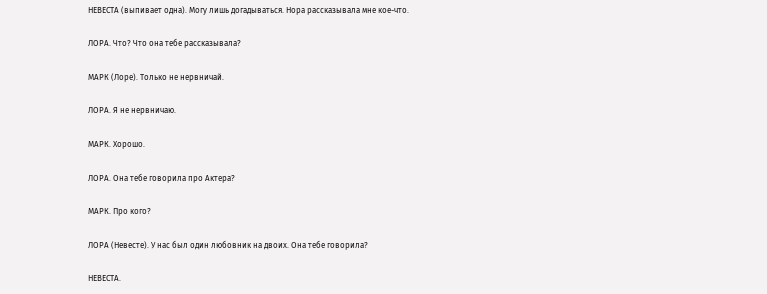НЕВЕСТА (выпивает одна). Могу лишь догадываться. Нора рассказывала мне кое-что.

ЛОРА. Что? Что она тебе рассказывала?

МАРК (Лоре). Только не нервничай.

ЛОРА. Я не нервничаю.

МАРК. Хорошо.

ЛОРА. Она тебе говорила про Актера?

МАРК. Про кого?

ЛОРА (Невесте). У нас был один любовник на двоих. Она тебе говорила?

НЕВЕСТА.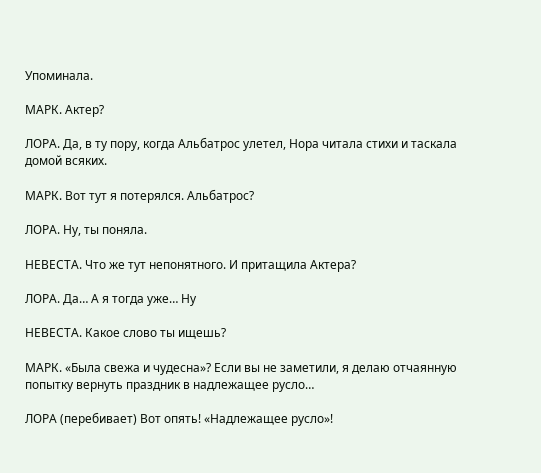Упоминала.

МАРК. Актер?

ЛОРА. Да, в ту пору, когда Альбатрос улетел, Нора читала стихи и таскала домой всяких.

МАРК. Вот тут я потерялся. Альбатрос?

ЛОРА. Ну, ты поняла.

НЕВЕСТА. Что же тут непонятного. И притащила Актера?

ЛОРА. Да… А я тогда уже… Ну

НЕВЕСТА. Какое слово ты ищешь?

МАРК. «Была свежа и чудесна»? Если вы не заметили, я делаю отчаянную попытку вернуть праздник в надлежащее русло…

ЛОРА (перебивает) Вот опять! «Надлежащее русло»!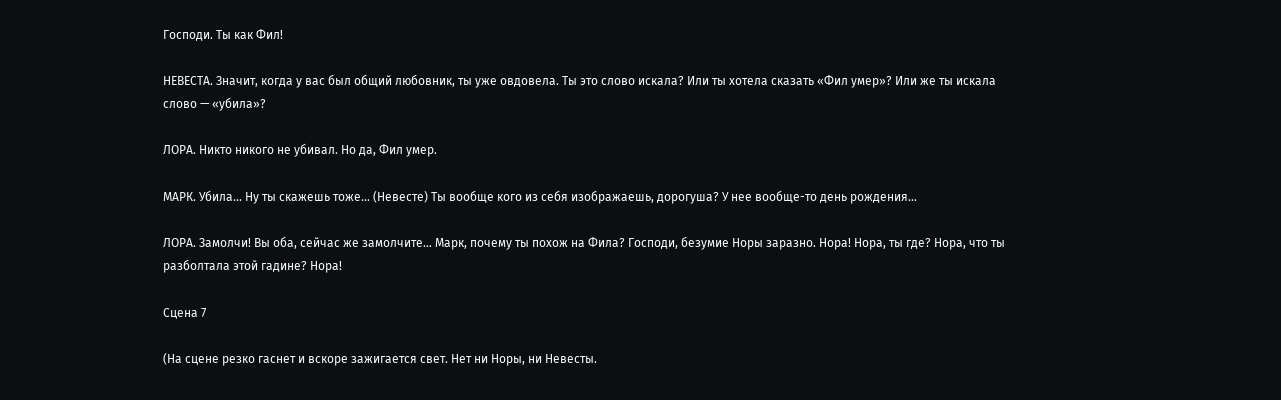Господи. Ты как Фил!

НЕВЕСТА. Значит, когда у вас был общий любовник, ты уже овдовела. Ты это слово искала? Или ты хотела сказать «Фил умер»? Или же ты искала слово — «убила»?

ЛОРА. Никто никого не убивал. Но да, Фил умер.

МАРК. Убила… Ну ты скажешь тоже… (Невесте) Ты вообще кого из себя изображаешь, дорогуша? У нее вообще-то день рождения…

ЛОРА. Замолчи! Вы оба, сейчас же замолчите… Марк, почему ты похож на Фила? Господи, безумие Норы заразно. Нора! Нора, ты где? Нора, что ты разболтала этой гадине? Нора!

Сцена 7

(На сцене резко гаснет и вскоре зажигается свет. Нет ни Норы, ни Невесты.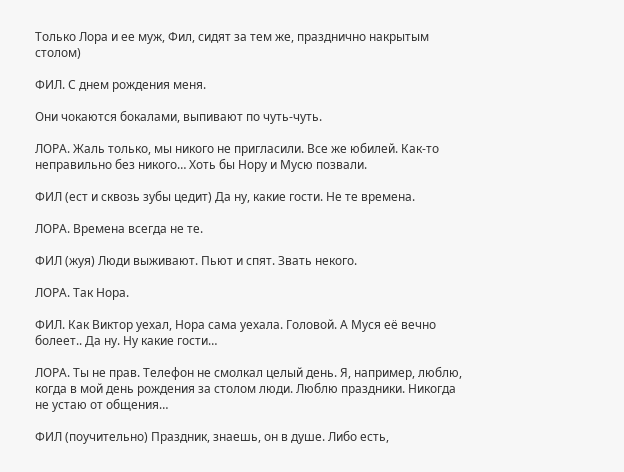Только Лора и ее муж, Фил, сидят за тем же, празднично накрытым столом)

ФИЛ. С днем рождения меня.

Они чокаются бокалами, выпивают по чуть-чуть.

ЛОРА. Жаль только, мы никого не пригласили. Все же юбилей. Как-то неправильно без никого… Хоть бы Нору и Мусю позвали.

ФИЛ (ест и сквозь зубы цедит) Да ну, какие гости. Не те времена.

ЛОРА. Времена всегда не те.

ФИЛ (жуя) Люди выживают. Пьют и спят. Звать некого.

ЛОРА. Так Нора.

ФИЛ. Как Виктор уехал, Нора сама уехала. Головой. А Муся её вечно болеет.. Да ну. Ну какие гости…

ЛОРА. Ты не прав. Телефон не смолкал целый день. Я, например, люблю, когда в мой день рождения за столом люди. Люблю праздники. Никогда не устаю от общения…

ФИЛ (поучительно) Праздник, знаешь, он в душе. Либо есть,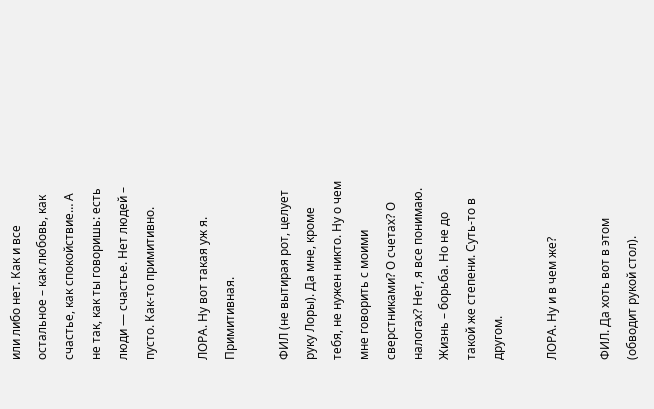или либо нет. Как и все остальное – как любовь, как счастье, как спокойствие… А не так, как ты говоришь: есть люди — счастье. Нет людей – пусто. Как-то примитивно.

ЛОРА. Ну вот такая уж я. Примитивная.

ФИЛ (не вытирая рот, целует руку Лоры). Да мне, кроме тебя, не нужен никто. Ну о чем мне говорить с моими сверстниками? О счетах? О налогах? Нет, я все понимаю. Жизнь – борьба. Но не до такой же степени. Суть-то в другом.

ЛОРА. Ну и в чем же?

ФИЛ. Да хоть вот в этом (обводит рукой стол).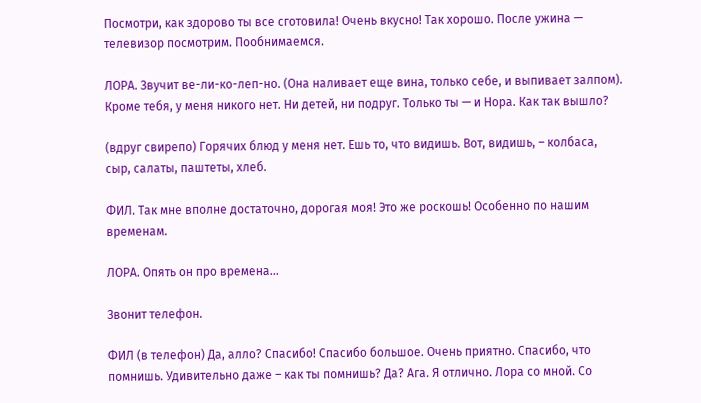Посмотри, как здорово ты все сготовила! Очень вкусно! Так хорошо. После ужина — телевизор посмотрим. Пообнимаемся.

ЛОРА. Звучит ве-ли-ко-леп-но. (Она наливает еще вина, только себе, и выпивает залпом). Кроме тебя, у меня никого нет. Ни детей, ни подруг. Только ты — и Нора. Как так вышло?

(вдруг свирепо) Горячих блюд у меня нет. Ешь то, что видишь. Вот, видишь, – колбаса, сыр, салаты, паштеты, хлеб.

ФИЛ. Так мне вполне достаточно, дорогая моя! Это же роскошь! Особенно по нашим временам.

ЛОРА. Опять он про времена…

Звонит телефон.

ФИЛ (в телефон) Да, алло? Спасибо! Спасибо большое. Очень приятно. Спасибо, что помнишь. Удивительно даже – как ты помнишь? Да? Ага. Я отлично. Лора со мной. Со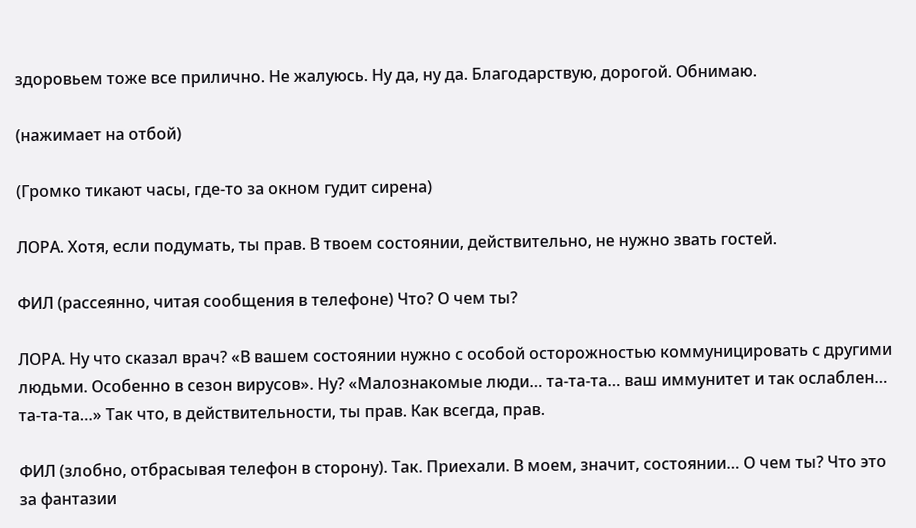здоровьем тоже все прилично. Не жалуюсь. Ну да, ну да. Благодарствую, дорогой. Обнимаю.

(нажимает на отбой)

(Громко тикают часы, где-то за окном гудит сирена)

ЛОРА. Хотя, если подумать, ты прав. В твоем состоянии, действительно, не нужно звать гостей.

ФИЛ (рассеянно, читая сообщения в телефоне) Что? О чем ты?

ЛОРА. Ну что сказал врач? «В вашем состоянии нужно с особой осторожностью коммуницировать с другими людьми. Особенно в сезон вирусов». Ну? «Малознакомые люди… та-та-та… ваш иммунитет и так ослаблен… та-та-та…» Так что, в действительности, ты прав. Как всегда, прав.

ФИЛ (злобно, отбрасывая телефон в сторону). Так. Приехали. В моем, значит, состоянии… О чем ты? Что это за фантазии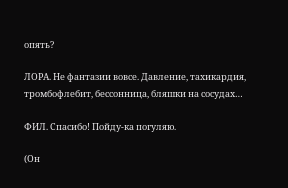опять?

ЛОРА. Не фантазии вовсе. Давление, тахикардия, тромбофлебит, бессонница, бляшки на сосудах…

ФИЛ. Спасибо! Пойду-ка погуляю.

(Он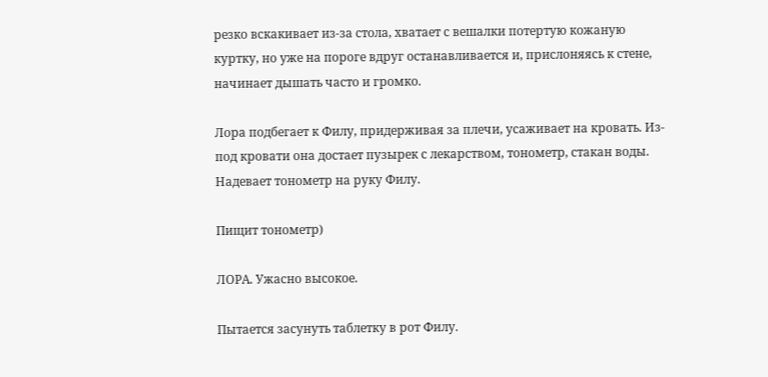резко вскакивает из-за стола, хватает с вешалки потертую кожаную куртку, но уже на пороге вдруг останавливается и, прислоняясь к стене, начинает дышать часто и громко.

Лора подбегает к Филу, придерживая за плечи, усаживает на кровать. Из-под кровати она достает пузырек с лекарством, тонометр, стакан воды. Надевает тонометр на руку Филу.

Пищит тонометр)

ЛОРА. Ужасно высокое.

Пытается засунуть таблетку в рот Филу.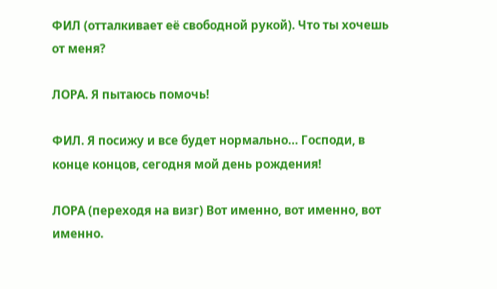ФИЛ (отталкивает её свободной рукой). Что ты хочешь от меня?

ЛОРА. Я пытаюсь помочь!

ФИЛ. Я посижу и все будет нормально… Господи, в конце концов, сегодня мой день рождения!

ЛОРА (переходя на визг) Вот именно, вот именно, вот именно.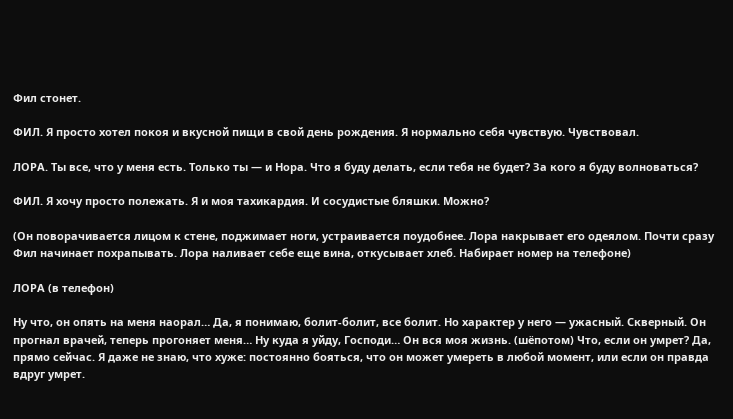Фил стонет.

ФИЛ. Я просто хотел покоя и вкусной пищи в свой день рождения. Я нормально себя чувствую. Чувствовал.

ЛОРА. Ты все, что у меня есть. Только ты — и Нора. Что я буду делать, если тебя не будет? За кого я буду волноваться?

ФИЛ. Я хочу просто полежать. Я и моя тахикардия. И сосудистые бляшки. Можно?

(Он поворачивается лицом к стене, поджимает ноги, устраивается поудобнее. Лора накрывает его одеялом. Почти сразу Фил начинает похрапывать. Лора наливает себе еще вина, откусывает хлеб. Набирает номер на телефоне)

ЛОРА (в телефон)

Ну что, он опять на меня наорал… Да, я понимаю, болит-болит, все болит. Но характер у него — ужасный. Скверный. Он прогнал врачей, теперь прогоняет меня… Ну куда я уйду, Господи… Он вся моя жизнь. (шёпотом) Что, если он умрет? Да, прямо сейчас. Я даже не знаю, что хуже: постоянно бояться, что он может умереть в любой момент, или если он правда вдруг умрет.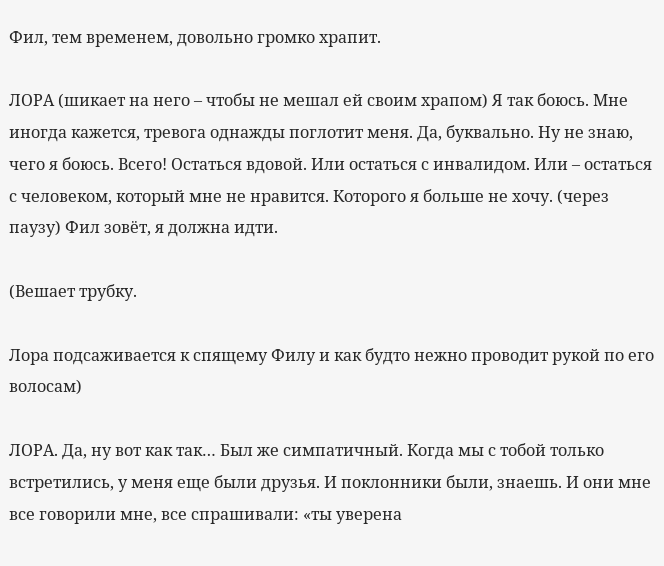Фил, тем временем, довольно громко храпит.

ЛОРА (шикает на него – чтобы не мешал ей своим храпом) Я так боюсь. Мне иногда кажется, тревога однажды поглотит меня. Да, буквально. Ну не знаю, чего я боюсь. Всего! Остаться вдовой. Или остаться с инвалидом. Или – остаться с человеком, который мне не нравится. Которого я больше не хочу. (через паузу) Фил зовёт, я должна идти.

(Вешает трубку.

Лора подсаживается к спящему Филу и как будто нежно проводит рукой по его волосам)

ЛОРА. Да, ну вот как так… Был же симпатичный. Когда мы с тобой только встретились, у меня еще были друзья. И поклонники были, знаешь. И они мне все говорили мне, все спрашивали: «ты уверена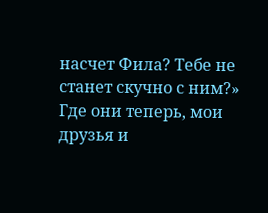насчет Фила? Тебе не станет скучно с ним?» Где они теперь, мои друзья и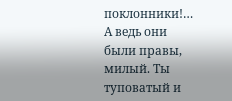поклонники!… А ведь они были правы, милый. Ты туповатый и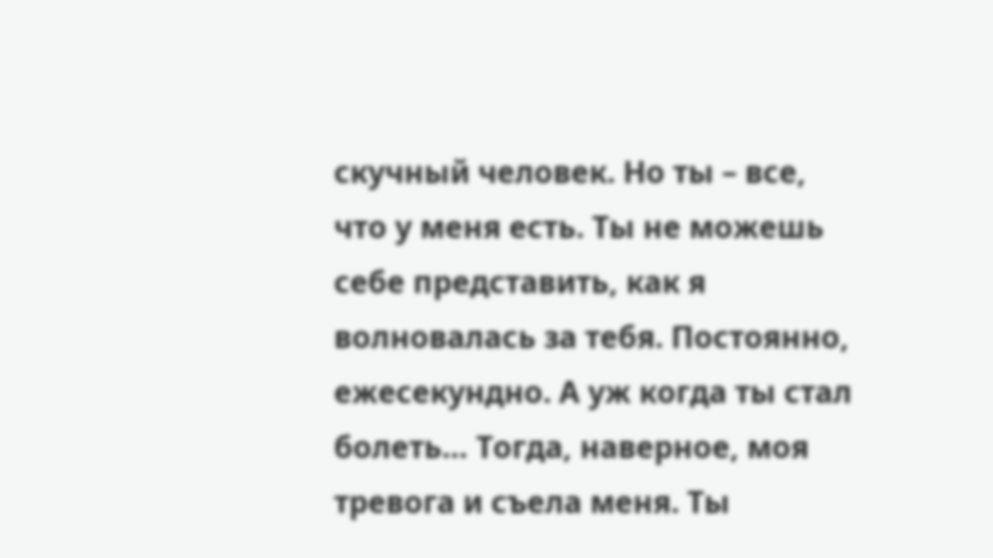скучный человек. Но ты – все, что у меня есть. Ты не можешь себе представить, как я волновалась за тебя. Постоянно, ежесекундно. А уж когда ты стал болеть… Тогда, наверное, моя тревога и съела меня. Ты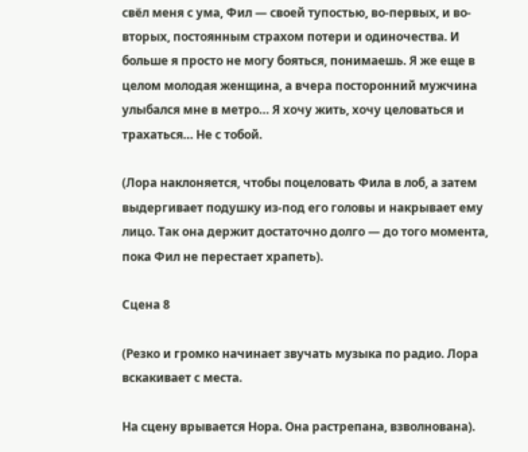свёл меня с ума, Фил — своей тупостью, во-первых, и во-вторых, постоянным страхом потери и одиночества. И больше я просто не могу бояться, понимаешь. Я же еще в целом молодая женщина, а вчера посторонний мужчина улыбался мне в метро… Я хочу жить, хочу целоваться и трахаться… Не с тобой.

(Лора наклоняется, чтобы поцеловать Фила в лоб, а затем выдергивает подушку из-под его головы и накрывает ему лицо. Так она держит достаточно долго — до того момента, пока Фил не перестает храпеть).

Сцена 8

(Резко и громко начинает звучать музыка по радио. Лора вскакивает с места.

На сцену врывается Нора. Она растрепана, взволнована).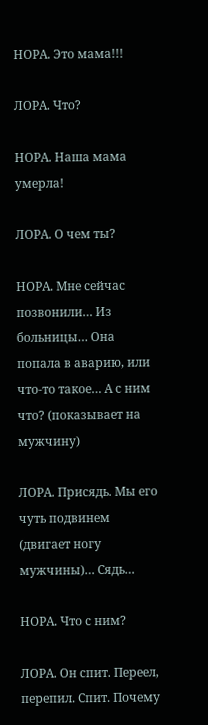НОРА. Это мама!!!

ЛОРА. Что?

НОРА. Наша мама умерла!

ЛОРА. О чем ты?

НОРА. Мне сейчас позвонили… Из больницы… Она попала в аварию, или что-то такое… А с ним что? (показывает на мужчину)

ЛОРА. Присядь. Мы его чуть подвинем (двигает ногу мужчины)… Сядь…

НОРА. Что с ним?

ЛОРА. Он спит. Переел, перепил. Спит. Почему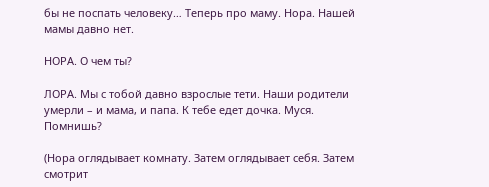бы не поспать человеку… Теперь про маму. Нора. Нашей мамы давно нет.

НОРА. О чем ты?

ЛОРА. Мы с тобой давно взрослые тети. Наши родители умерли – и мама, и папа. К тебе едет дочка. Муся. Помнишь?

(Нора оглядывает комнату. Затем оглядывает себя. Затем смотрит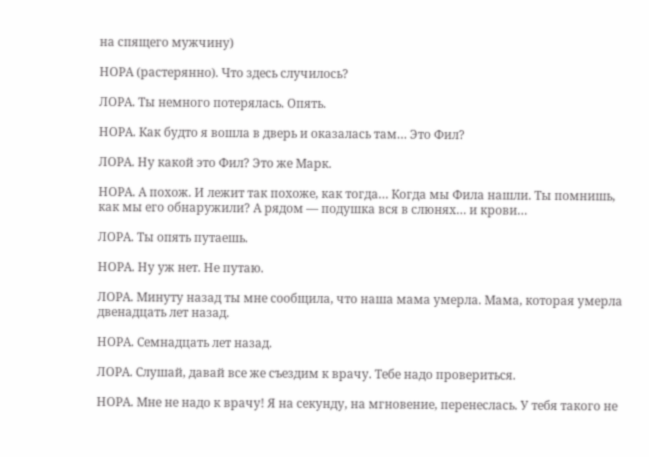на спящего мужчину)

НОРА (растерянно). Что здесь случилось?

ЛОРА. Ты немного потерялась. Опять.

НОРА. Как будто я вошла в дверь и оказалась там… Это Фил?

ЛОРА. Ну какой это Фил? Это же Марк.

НОРА. А похож. И лежит так похоже, как тогда… Когда мы Фила нашли. Ты помнишь, как мы его обнаружили? А рядом — подушка вся в слюнях… и крови…

ЛОРА. Ты опять путаешь.

НОРА. Ну уж нет. Не путаю.

ЛОРА. Минуту назад ты мне сообщила, что наша мама умерла. Мама, которая умерла двенадцать лет назад.

НОРА. Семнадцать лет назад.

ЛОРА. Слушай, давай все же съездим к врачу. Тебе надо провериться.

НОРА. Мне не надо к врачу! Я на секунду, на мгновение, перенеслась. У тебя такого не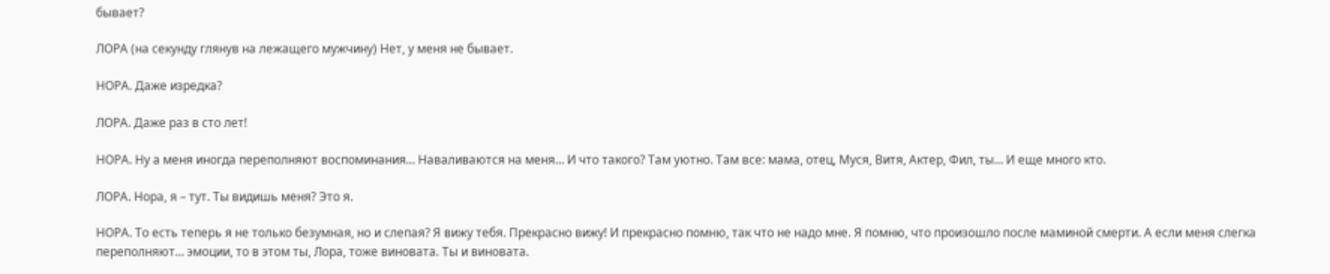бывает?

ЛОРА (на секунду глянув на лежащего мужчину) Нет, у меня не бывает.

НОРА. Даже изредка?

ЛОРА. Даже раз в сто лет!

НОРА. Ну а меня иногда переполняют воспоминания… Наваливаются на меня… И что такого? Там уютно. Там все: мама, отец, Муся, Витя, Актер, Фил, ты… И еще много кто.

ЛОРА. Нора, я – тут. Ты видишь меня? Это я.

НОРА. То есть теперь я не только безумная, но и слепая? Я вижу тебя. Прекрасно вижу! И прекрасно помню, так что не надо мне. Я помню, что произошло после маминой смерти. А если меня слегка переполняют… эмоции, то в этом ты, Лора, тоже виновата. Ты и виновата.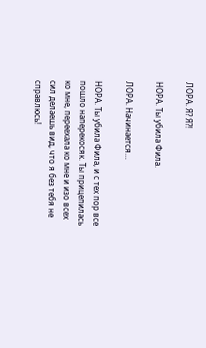ЛОРА. Я? Я?!

НОРА. Ты убила Фила.

ЛОРА. Начинается…

НОРА. Ты убила Фила, и с тех пор все пошло наперекосяк. Ты прицепилась ко мне, переехала ко мне и изо всех сил делаешь вид, что я без тебя не справлюсь!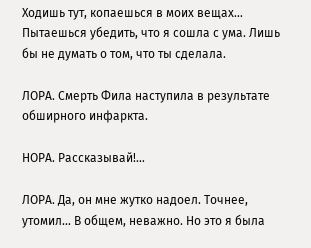Ходишь тут, копаешься в моих вещах… Пытаешься убедить, что я сошла с ума. Лишь бы не думать о том, что ты сделала.

ЛОРА. Смерть Фила наступила в результате обширного инфаркта.

НОРА. Рассказывай!…

ЛОРА. Да, он мне жутко надоел. Точнее, утомил… В общем, неважно. Но это я была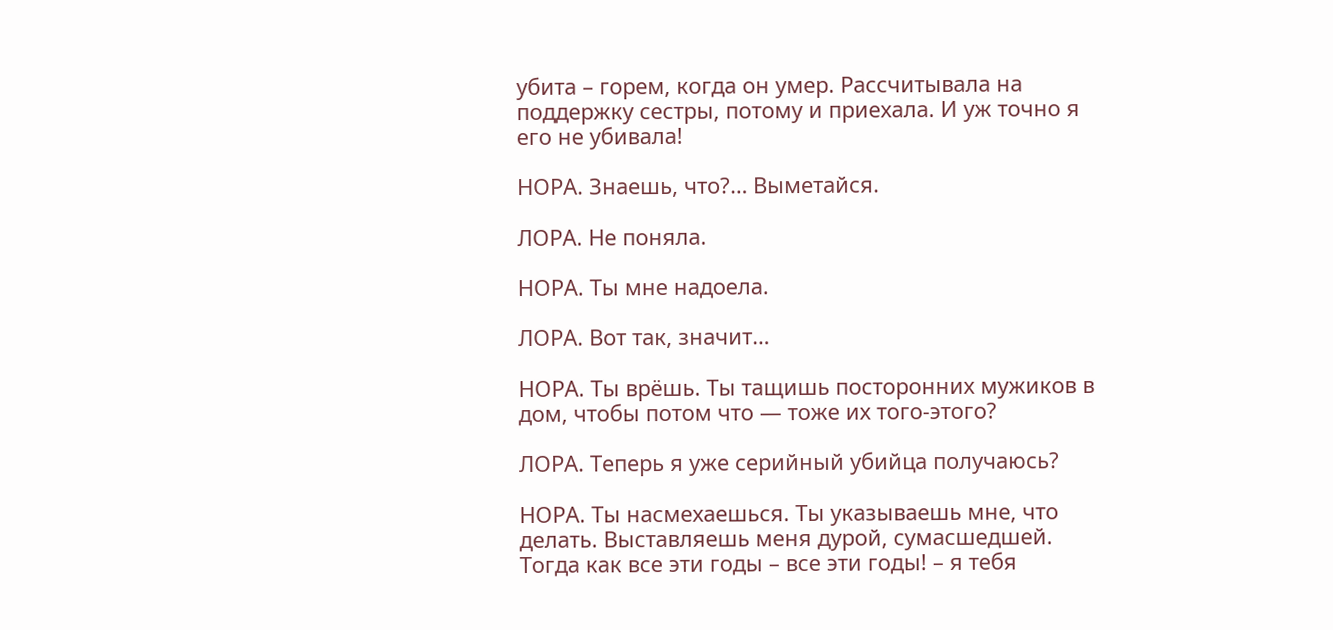убита – горем, когда он умер. Рассчитывала на поддержку сестры, потому и приехала. И уж точно я его не убивала!

НОРА. Знаешь, что?… Выметайся.

ЛОРА. Не поняла.

НОРА. Ты мне надоела.

ЛОРА. Вот так, значит…

НОРА. Ты врёшь. Ты тащишь посторонних мужиков в дом, чтобы потом что — тоже их того-этого?

ЛОРА. Теперь я уже серийный убийца получаюсь?

НОРА. Ты насмехаешься. Ты указываешь мне, что делать. Выставляешь меня дурой, сумасшедшей. Тогда как все эти годы – все эти годы! – я тебя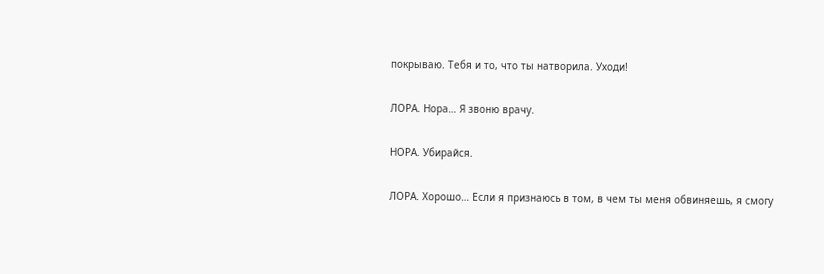покрываю. Тебя и то, что ты натворила. Уходи!

ЛОРА. Нора… Я звоню врачу.

НОРА. Убирайся.

ЛОРА. Хорошо… Если я признаюсь в том, в чем ты меня обвиняешь, я смогу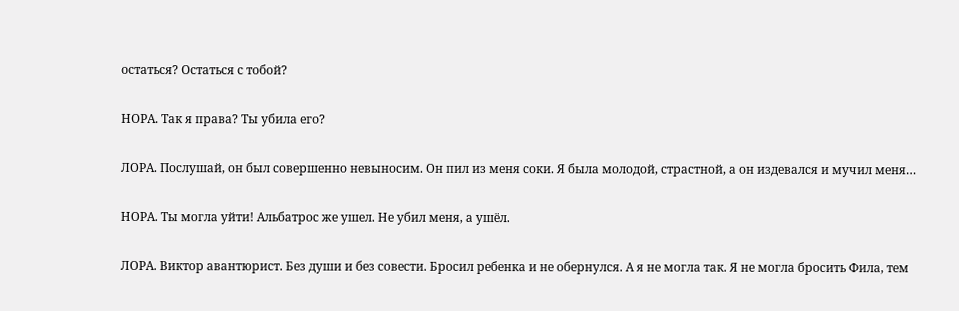остаться? Остаться с тобой?

НОРА. Так я права? Ты убила его?

ЛОРА. Послушай, он был совершенно невыносим. Он пил из меня соки. Я была молодой, страстной, а он издевался и мучил меня…

НОРА. Ты могла уйти! Альбатрос же ушел. Не убил меня, а ушёл.

ЛОРА. Виктор авантюрист. Без души и без совести. Бросил ребенка и не обернулся. А я не могла так. Я не могла бросить Фила, тем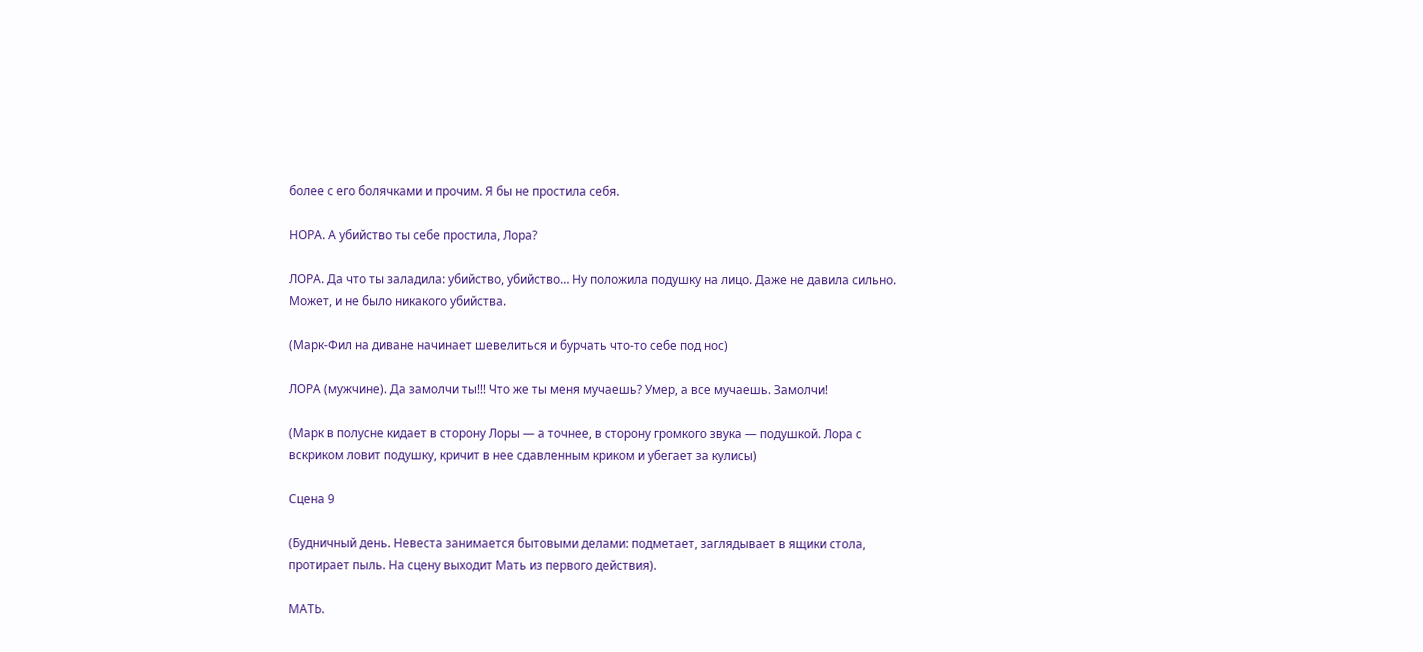более с его болячками и прочим. Я бы не простила себя.

НОРА. А убийство ты себе простила, Лора?

ЛОРА. Да что ты заладила: убийство, убийство… Ну положила подушку на лицо. Даже не давила сильно. Может, и не было никакого убийства.

(Марк-Фил на диване начинает шевелиться и бурчать что-то себе под нос)

ЛОРА (мужчине). Да замолчи ты!!! Что же ты меня мучаешь? Умер, а все мучаешь. Замолчи!

(Марк в полусне кидает в сторону Лоры — а точнее, в сторону громкого звука — подушкой. Лора с вскриком ловит подушку, кричит в нее сдавленным криком и убегает за кулисы)

Сцена 9

(Будничный день. Невеста занимается бытовыми делами: подметает, заглядывает в ящики стола, протирает пыль. На сцену выходит Мать из первого действия).

МАТЬ.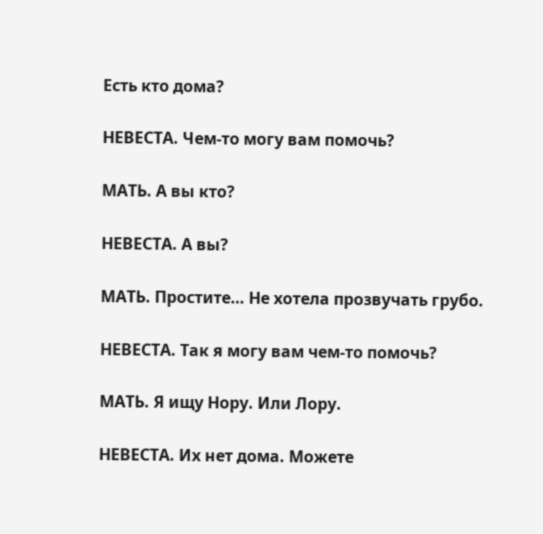Есть кто дома?

НЕВЕСТА. Чем-то могу вам помочь?

МАТЬ. А вы кто?

НЕВЕСТА. А вы?

МАТЬ. Простите… Не хотела прозвучать грубо.

НЕВЕСТА. Так я могу вам чем-то помочь?

МАТЬ. Я ищу Нору. Или Лору.

НЕВЕСТА. Их нет дома. Можете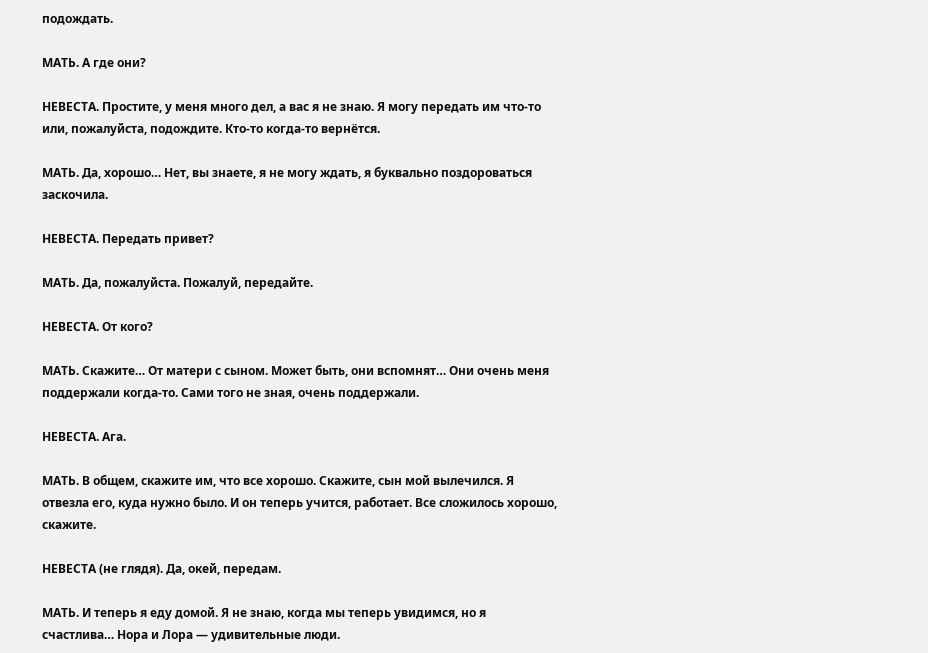подождать.

МАТЬ. А где они?

НЕВЕСТА. Простите, у меня много дел, а вас я не знаю. Я могу передать им что-то или, пожалуйста, подождите. Кто-то когда-то вернётся.

МАТЬ. Да, хорошо… Нет, вы знаете, я не могу ждать, я буквально поздороваться заскочила.

НЕВЕСТА. Передать привет?

МАТЬ. Да, пожалуйста. Пожалуй, передайте.

НЕВЕСТА. От кого?

МАТЬ. Скажите… От матери с сыном. Может быть, они вспомнят… Они очень меня поддержали когда-то. Сами того не зная, очень поддержали.

НЕВЕСТА. Ага.

МАТЬ. В общем, скажите им, что все хорошо. Скажите, сын мой вылечился. Я отвезла его, куда нужно было. И он теперь учится, работает. Все сложилось хорошо, скажите.

НЕВЕСТА (не глядя). Да, окей, передам.

МАТЬ. И теперь я еду домой. Я не знаю, когда мы теперь увидимся, но я счастлива… Нора и Лора — удивительные люди.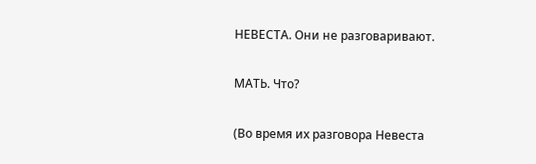НЕВЕСТА. Они не разговаривают.

МАТЬ. Что?

(Во время их разговора Невеста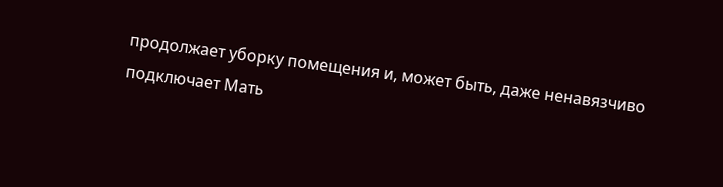продолжает уборку помещения и, может быть, даже ненавязчиво подключает Мать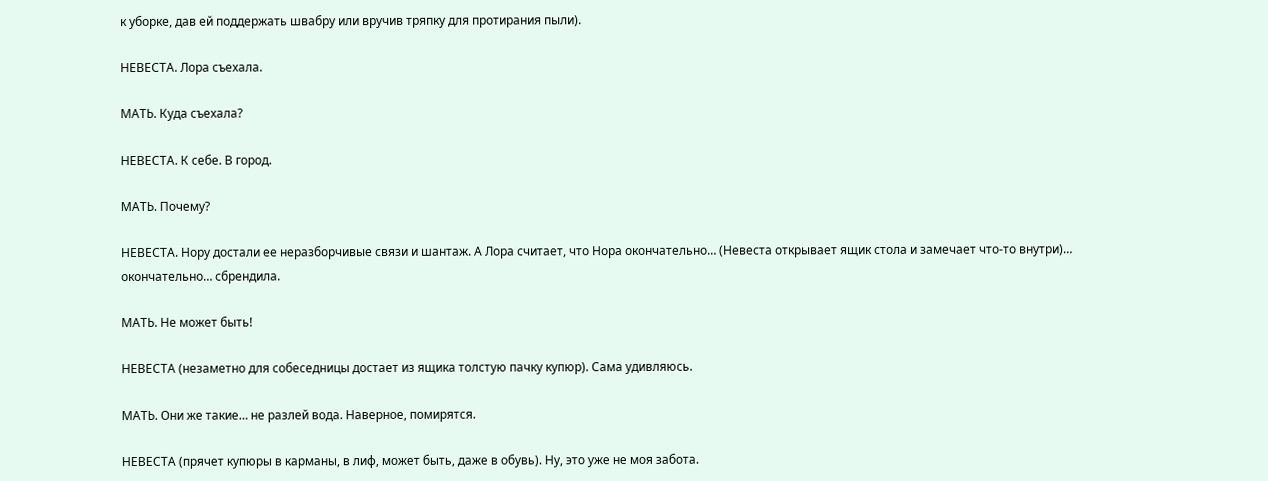к уборке, дав ей поддержать швабру или вручив тряпку для протирания пыли).

НЕВЕСТА. Лора съехала.

МАТЬ. Куда съехала?

НЕВЕСТА. К себе. В город.

МАТЬ. Почему?

НЕВЕСТА. Нору достали ее неразборчивые связи и шантаж. А Лора считает, что Нора окончательно… (Невеста открывает ящик стола и замечает что-то внутри)… окончательно… сбрендила.

МАТЬ. Не может быть!

НЕВЕСТА (незаметно для собеседницы достает из ящика толстую пачку купюр). Сама удивляюсь.

МАТЬ. Они же такие… не разлей вода. Наверное, помирятся.

НЕВЕСТА (прячет купюры в карманы, в лиф, может быть, даже в обувь). Ну, это уже не моя забота.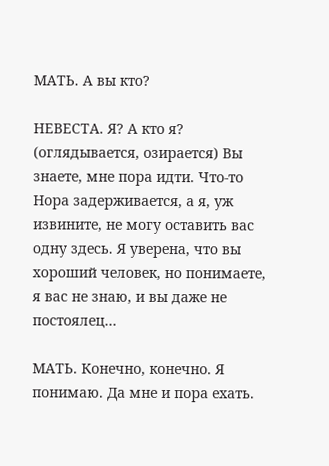МАТЬ. А вы кто?

НЕВЕСТА. Я? А кто я? (оглядывается, озирается) Вы знаете, мне пора идти. Что-то Нора задерживается, а я, уж извините, не могу оставить вас одну здесь. Я уверена, что вы хороший человек, но понимаете, я вас не знаю, и вы даже не постоялец…

МАТЬ. Конечно, конечно. Я понимаю. Да мне и пора ехать.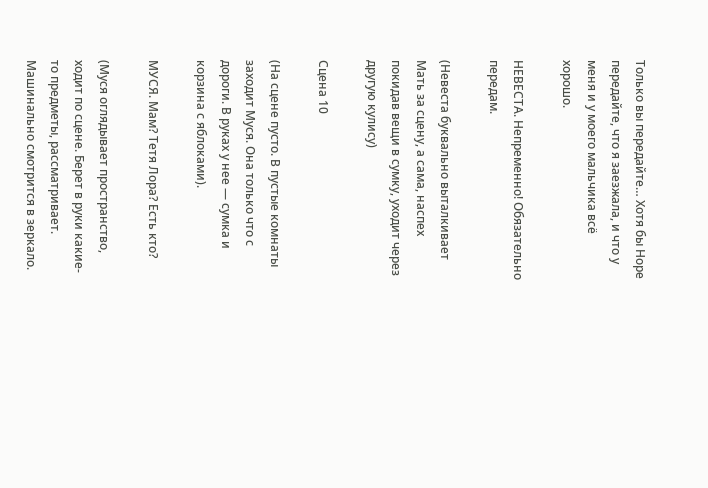Только вы передайте… Хотя бы Норе передайте, что я заезжала, и что у меня и у моего мальчика всё хорошо.

НЕВЕСТА. Непременно! Обязательно передам.

(Невеста буквально выталкивает Мать за сцену, а сама, наспех покидав вещи в сумку, уходит через другую кулису)

Сцена 10

(На сцене пусто. В пустые комнаты заходит Муся. Она только что с дороги. В руках у нее — сумка и корзина с яблоками).

МУСЯ. Мам? Тетя Лора? Есть кто?

(Муся оглядывает пространство, ходит по сцене. Берет в руки какие-то предметы, рассматривает. Машинально смотрится в зеркало.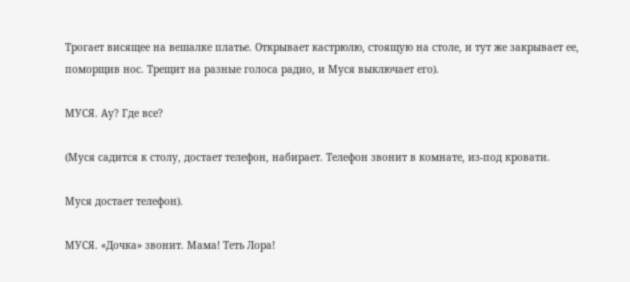Трогает висящее на вешалке платье. Открывает кастрюлю, стоящую на столе, и тут же закрывает ее, поморщив нос. Трещит на разные голоса радио, и Муся выключает его).

МУСЯ. Ау? Где все?

(Муся садится к столу, достает телефон, набирает. Телефон звонит в комнате, из-под кровати.

Муся достает телефон).

МУСЯ. «Дочка» звонит. Мама! Теть Лора!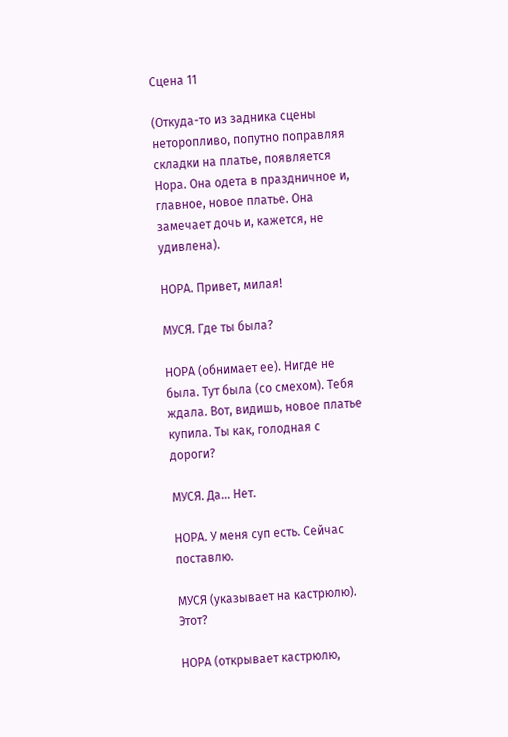Сцена 11

(Откуда-то из задника сцены неторопливо, попутно поправляя складки на платье, появляется Нора. Она одета в праздничное и, главное, новое платье. Она замечает дочь и, кажется, не удивлена).

НОРА. Привет, милая!

МУСЯ. Где ты была?

НОРА (обнимает ее). Нигде не была. Тут была (со смехом). Тебя ждала. Вот, видишь, новое платье купила. Ты как, голодная с дороги?

МУСЯ. Да… Нет.

НОРА. У меня суп есть. Сейчас поставлю.

МУСЯ (указывает на кастрюлю). Этот?

НОРА (открывает кастрюлю,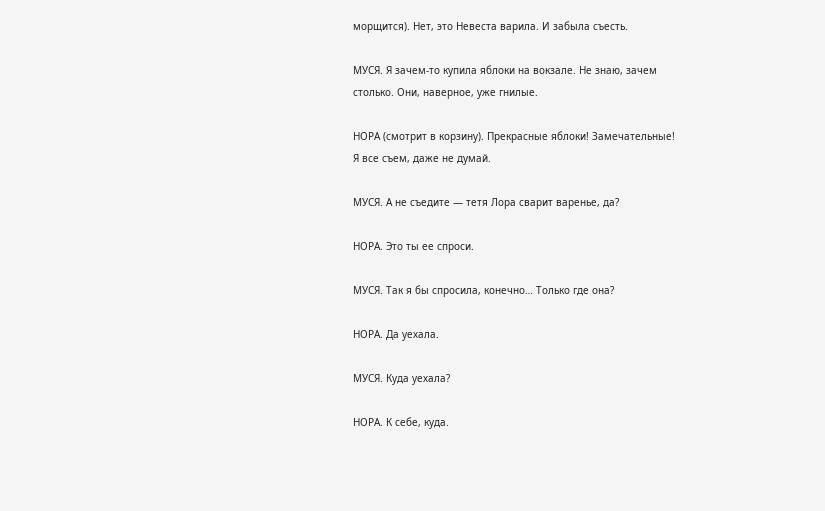морщится). Нет, это Невеста варила. И забыла съесть.

МУСЯ. Я зачем-то купила яблоки на вокзале. Не знаю, зачем столько. Они, наверное, уже гнилые.

НОРА (смотрит в корзину). Прекрасные яблоки! Замечательные! Я все съем, даже не думай.

МУСЯ. А не съедите — тетя Лора сварит варенье, да?

НОРА. Это ты ее спроси.

МУСЯ. Так я бы спросила, конечно… Только где она?

НОРА. Да уехала.

МУСЯ. Куда уехала?

НОРА. К себе, куда.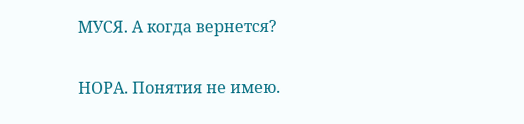МУСЯ. А когда вернется?

НОРА. Понятия не имею.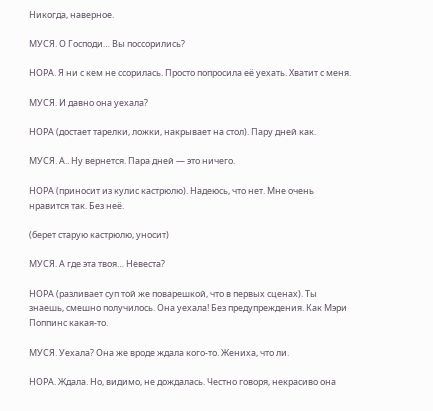Никогда, наверное.

МУСЯ. О Господи… Вы поссорились?

НОРА. Я ни с кем не ссорилась. Просто попросила её уехать. Хватит с меня.

МУСЯ. И давно она уехала?

НОРА (достает тарелки, ложки, накрывает на стол). Пару дней как.

МУСЯ. А.. Ну вернется. Пара дней — это ничего.

НОРА (приносит из кулис кастрюлю). Надеюсь, что нет. Мне очень нравится так. Без неё.

(берет старую кастрюлю, уносит)

МУСЯ. А где эта твоя… Невеста?

НОРА (разливает суп той же поварешкой, что в первых сценах). Ты знаешь, смешно получилось. Она уехала! Без предупреждения. Как Мэри Поппинс какая-то.

МУСЯ. Уехала? Она же вроде ждала кого-то. Жениха, что ли.

НОРА. Ждала. Но, видимо, не дождалась. Честно говоря, некрасиво она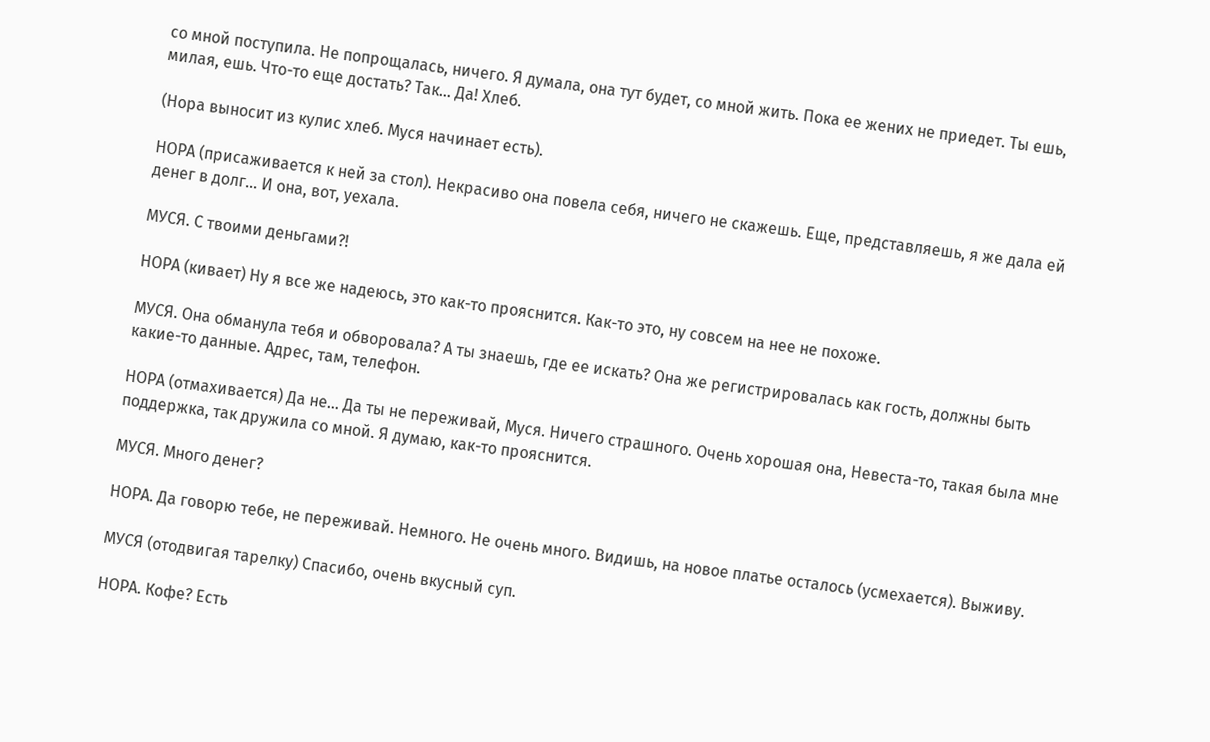со мной поступила. Не попрощалась, ничего. Я думала, она тут будет, со мной жить. Пока ее жених не приедет. Ты ешь, милая, ешь. Что-то еще достать? Так… Да! Хлеб.

(Нора выносит из кулис хлеб. Муся начинает есть).

НОРА (присаживается к ней за стол). Некрасиво она повела себя, ничего не скажешь. Еще, представляешь, я же дала ей денег в долг… И она, вот, уехала.

МУСЯ. С твоими деньгами?!

НОРА (кивает) Ну я все же надеюсь, это как-то прояснится. Как-то это, ну совсем на нее не похоже.

МУСЯ. Она обманула тебя и обворовала? А ты знаешь, где ее искать? Она же регистрировалась как гость, должны быть какие-то данные. Адрес, там, телефон.

НОРА (отмахивается) Да не… Да ты не переживай, Муся. Ничего страшного. Очень хорошая она, Невеста-то, такая была мне поддержка, так дружила со мной. Я думаю, как-то прояснится.

МУСЯ. Много денег?

НОРА. Да говорю тебе, не переживай. Немного. Не очень много. Видишь, на новое платье осталось (усмехается). Выживу.

МУСЯ (отодвигая тарелку) Спасибо, очень вкусный суп.

НОРА. Кофе? Есть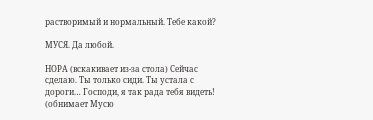растворимый и нормальный. Тебе какой?

МУСЯ. Да любой.

НОРА (вскакивает из-за стола) Сейчас сделаю. Ты только сиди. Ты устала с дороги… Господи, я так рада тебя видеть! (обнимает Мусю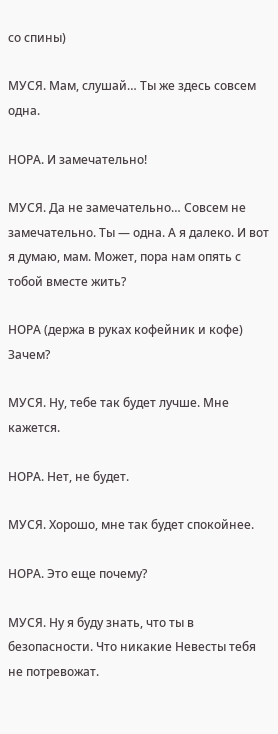со спины)

МУСЯ. Мам, слушай… Ты же здесь совсем одна.

НОРА. И замечательно!

МУСЯ. Да не замечательно… Совсем не замечательно. Ты — одна. А я далеко. И вот я думаю, мам. Может, пора нам опять с тобой вместе жить?

НОРА (держа в руках кофейник и кофе) Зачем?

МУСЯ. Ну, тебе так будет лучше. Мне кажется.

НОРА. Нет, не будет.

МУСЯ. Хорошо, мне так будет спокойнее.

НОРА. Это еще почему?

МУСЯ. Ну я буду знать, что ты в безопасности. Что никакие Невесты тебя не потревожат.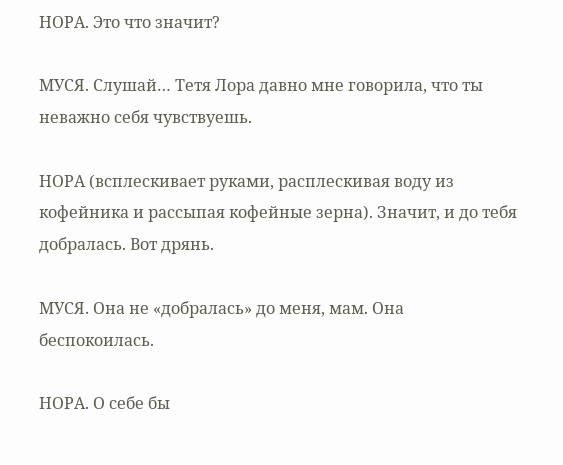НОРА. Это что значит?

МУСЯ. Слушай… Тетя Лора давно мне говорила, что ты неважно себя чувствуешь.

НОРА (всплескивает руками, расплескивая воду из кофейника и рассыпая кофейные зерна). Значит, и до тебя добралась. Вот дрянь.

МУСЯ. Она не «добралась» до меня, мам. Она беспокоилась.

НОРА. О себе бы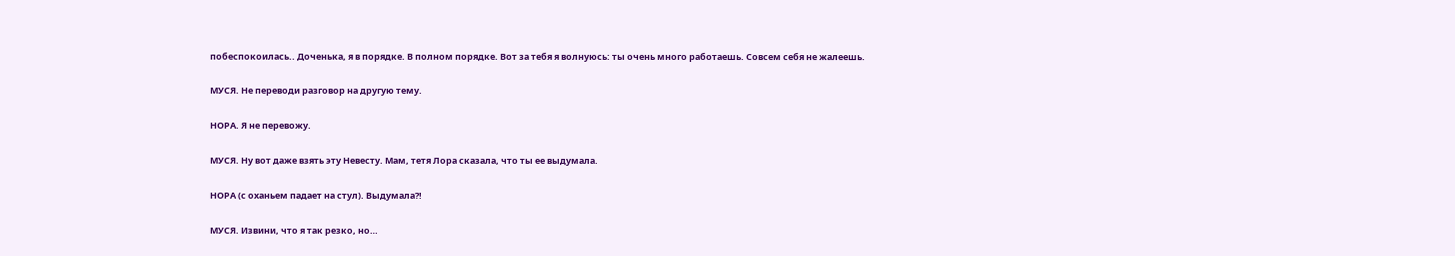побеспокоилась.. Доченька, я в порядке. В полном порядке. Вот за тебя я волнуюсь: ты очень много работаешь. Совсем себя не жалеешь.

МУСЯ. Не переводи разговор на другую тему.

НОРА. Я не перевожу.

МУСЯ. Ну вот даже взять эту Невесту. Мам, тетя Лора сказала, что ты ее выдумала.

НОРА (с оханьем падает на стул). Выдумала?!

МУСЯ. Извини, что я так резко, но…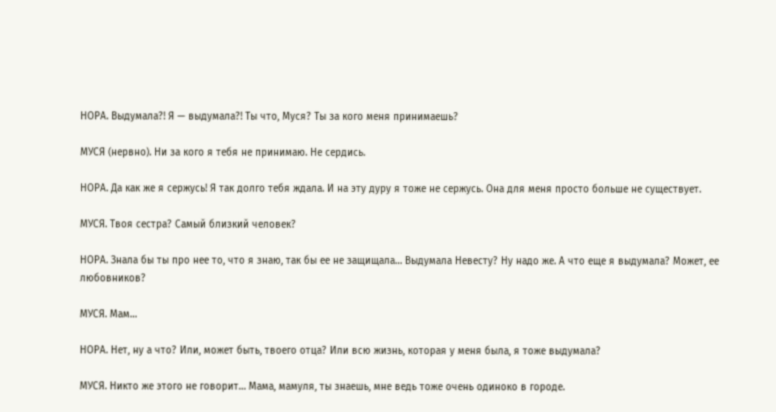НОРА. Выдумала?! Я — выдумала?! Ты что, Муся? Ты за кого меня принимаешь?

МУСЯ (нервно). Ни за кого я тебя не принимаю. Не сердись.

НОРА. Да как же я сержусь! Я так долго тебя ждала. И на эту дуру я тоже не сержусь. Она для меня просто больше не существует.

МУСЯ. Твоя сестра? Самый близкий человек?

НОРА. Знала бы ты про нее то, что я знаю, так бы ее не защищала… Выдумала Невесту? Ну надо же. А что еще я выдумала? Может, ее любовников?

МУСЯ. Мам…

НОРА. Нет, ну а что? Или, может быть, твоего отца? Или всю жизнь, которая у меня была, я тоже выдумала?

МУСЯ. Никто же этого не говорит… Мама, мамуля, ты знаешь, мне ведь тоже очень одиноко в городе.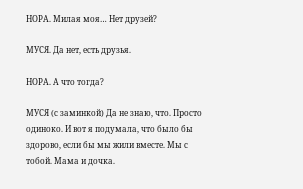НОРА. Милая моя… Нет друзей?

МУСЯ. Да нет, есть друзья.

НОРА. А что тогда?

МУСЯ (с заминкой) Да не знаю, что. Просто одиноко. И вот я подумала, что было бы здорово, если бы мы жили вместе. Мы с тобой. Мама и дочка.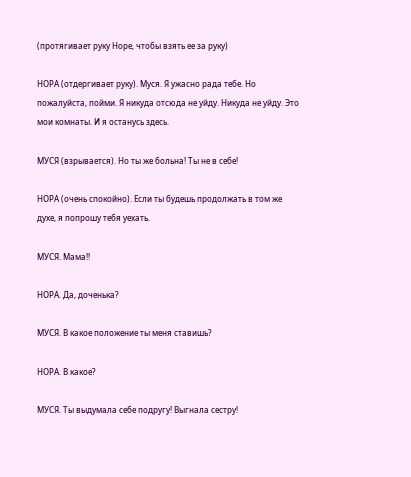(протягивает руку Норе, чтобы взять ее за руку)

НОРА (отдергивает руку). Муся. Я ужасно рада тебе. Но пожалуйста, пойми. Я никуда отсюда не уйду. Никуда не уйду. Это мои комнаты. И я останусь здесь.

МУСЯ (взрывается). Но ты же больна! Ты не в себе!

НОРА (очень спокойно). Если ты будешь продолжать в том же духе, я попрошу тебя уехать.

МУСЯ. Мама!!

НОРА. Да, доченька?

МУСЯ. В какое положение ты меня ставишь?

НОРА. В какое?

МУСЯ. Ты выдумала себе подругу! Выгнала сестру!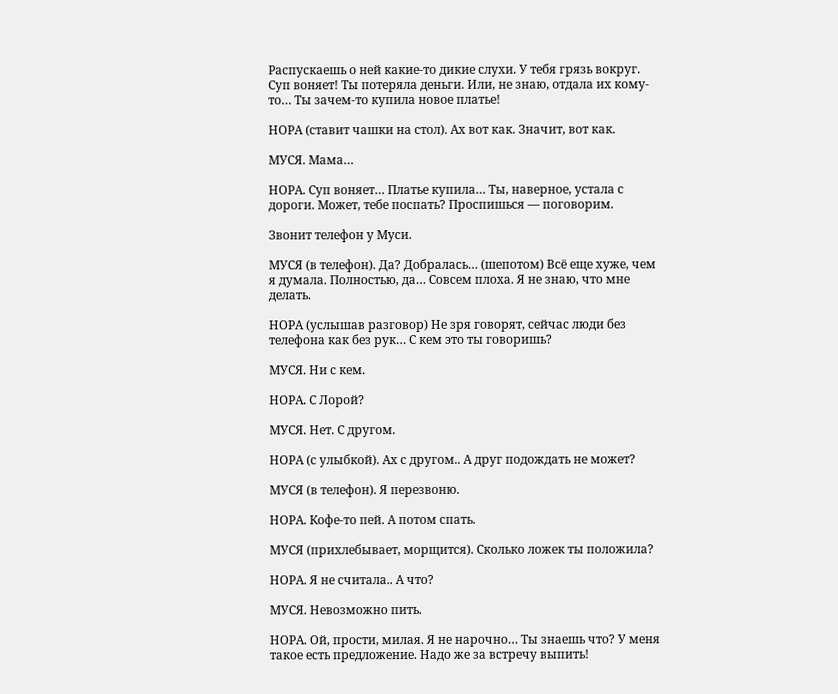Распускаешь о ней какие-то дикие слухи. У тебя грязь вокруг. Суп воняет! Ты потеряла деньги. Или, не знаю, отдала их кому-то… Ты зачем-то купила новое платье!

НОРА (ставит чашки на стол). Ах вот как. Значит, вот как.

МУСЯ. Мама…

НОРА. Суп воняет… Платье купила… Ты, наверное, устала с дороги. Может, тебе поспать? Проспишься — поговорим.

Звонит телефон у Муси.

МУСЯ (в телефон). Да? Добралась… (шепотом) Всё еще хуже, чем я думала. Полностью, да… Совсем плоха. Я не знаю, что мне делать.

НОРА (услышав разговор) Не зря говорят, сейчас люди без телефона как без рук… С кем это ты говоришь?

МУСЯ. Ни с кем.

НОРА. С Лорой?

МУСЯ. Нет. С другом.

НОРА (с улыбкой). Ах с другом.. А друг подождать не может?

МУСЯ (в телефон). Я перезвоню.

НОРА. Кофе-то пей. А потом спать.

МУСЯ (прихлебывает, морщится). Сколько ложек ты положила?

НОРА. Я не считала.. А что?

МУСЯ. Невозможно пить.

НОРА. Ой, прости, милая. Я не нарочно… Ты знаешь что? У меня такое есть предложение. Надо же за встречу выпить!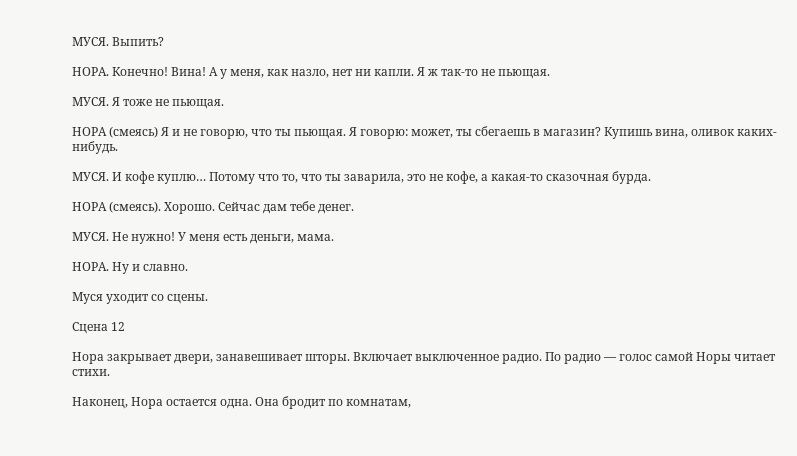МУСЯ. Выпить?

НОРА. Конечно! Вина! А у меня, как назло, нет ни капли. Я ж так-то не пьющая.

МУСЯ. Я тоже не пьющая.

НОРА (смеясь) Я и не говорю, что ты пьющая. Я говорю: может, ты сбегаешь в магазин? Купишь вина, оливок каких-нибудь.

МУСЯ. И кофе куплю… Потому что то, что ты заварила, это не кофе, а какая-то сказочная бурда.

НОРА (смеясь). Хорошо. Сейчас дам тебе денег.

МУСЯ. Не нужно! У меня есть деньги, мама.

НОРА. Ну и славно.

Муся уходит со сцены.

Сцена 12

Нора закрывает двери, занавешивает шторы. Включает выключенное радио. По радио — голос самой Норы читает стихи.

Наконец, Нора остается одна. Она бродит по комнатам,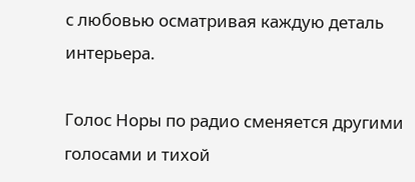с любовью осматривая каждую деталь интерьера.

Голос Норы по радио сменяется другими голосами и тихой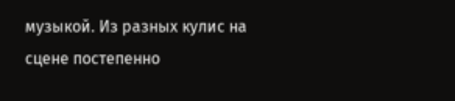музыкой. Из разных кулис на сцене постепенно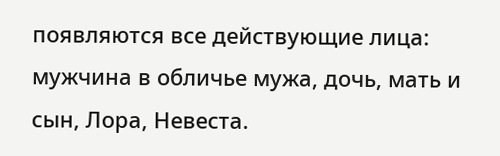появляются все действующие лица: мужчина в обличье мужа, дочь, мать и сын, Лора, Невеста.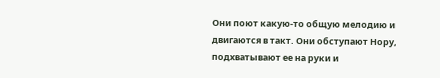Они поют какую-то общую мелодию и двигаются в такт. Они обступают Нору, подхватывают ее на руки и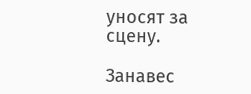уносят за сцену.

Занавес